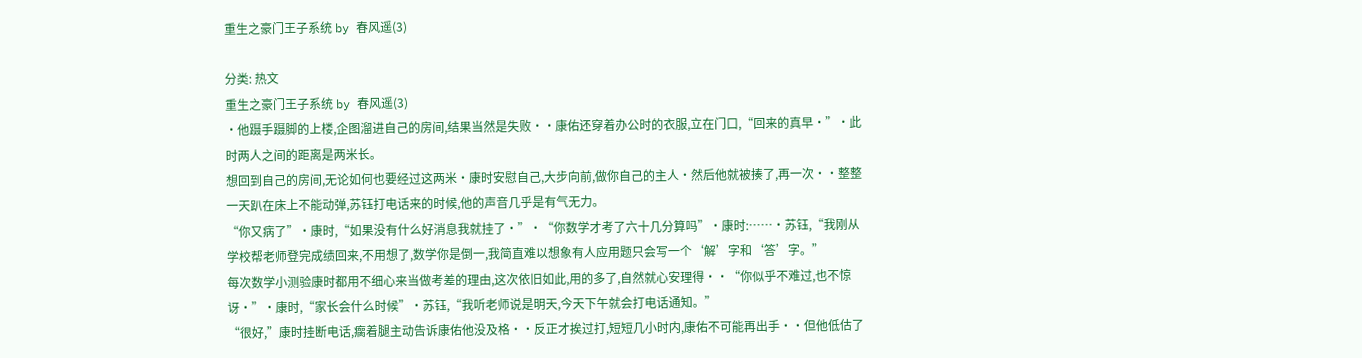重生之豪门王子系统 by 春风遥(3)

分类: 热文
重生之豪门王子系统 by 春风遥(3)
·他蹑手蹑脚的上楼,企图溜进自己的房间,结果当然是失败··康佑还穿着办公时的衣服,立在门口,“回来的真早·”·此时两人之间的距离是两米长。
想回到自己的房间,无论如何也要经过这两米·康时安慰自己,大步向前,做你自己的主人·然后他就被揍了,再一次··整整一天趴在床上不能动弹,苏钰打电话来的时候,他的声音几乎是有气无力。
“你又病了”·康时,“如果没有什么好消息我就挂了·”·“你数学才考了六十几分算吗”·康时:……·苏钰,“我刚从学校帮老师登完成绩回来,不用想了,数学你是倒一,我简直难以想象有人应用题只会写一个‘解’字和‘答’字。”
每次数学小测验康时都用不细心来当做考差的理由,这次依旧如此,用的多了,自然就心安理得··“你似乎不难过,也不惊讶·”·康时,“家长会什么时候”·苏钰,“我听老师说是明天,今天下午就会打电话通知。”
“很好,”康时挂断电话,瘸着腿主动告诉康佑他没及格··反正才挨过打,短短几小时内,康佑不可能再出手··但他低估了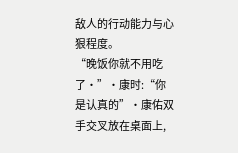敌人的行动能力与心狠程度。
“晚饭你就不用吃了·”·康时:“你是认真的”·康佑双手交叉放在桌面上,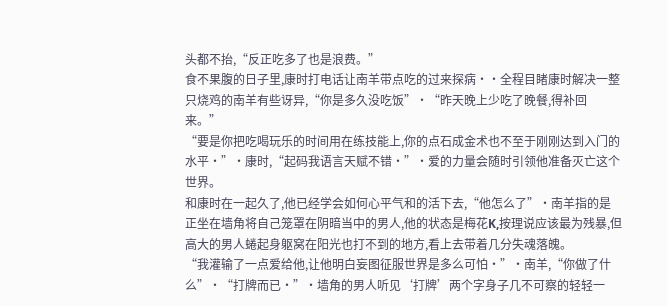头都不抬,“反正吃多了也是浪费。”
食不果腹的日子里,康时打电话让南羊带点吃的过来探病··全程目睹康时解决一整只烧鸡的南羊有些讶异,“你是多久没吃饭”·“昨天晚上少吃了晚餐,得补回来。”
“要是你把吃喝玩乐的时间用在练技能上,你的点石成金术也不至于刚刚达到入门的水平·”·康时,“起码我语言天赋不错·”·爱的力量会随时引领他准备灭亡这个世界。
和康时在一起久了,他已经学会如何心平气和的活下去,“他怎么了”·南羊指的是正坐在墙角将自己笼罩在阴暗当中的男人,他的状态是梅花K,按理说应该最为残暴,但高大的男人蜷起身躯窝在阳光也打不到的地方,看上去带着几分失魂落魄。
“我灌输了一点爱给他,让他明白妄图征服世界是多么可怕·”·南羊,“你做了什么”·“打牌而已·”·墙角的男人听见‘打牌’两个字身子几不可察的轻轻一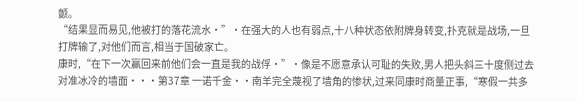颤。
“结果显而易见,他被打的落花流水·”·在强大的人也有弱点,十八种状态依附牌身转变,扑克就是战场,一旦打牌输了,对他们而言,相当于国破家亡。
康时,“在下一次赢回来前他们会一直是我的战俘·”·像是不愿意承认可耻的失败,男人把头斜三十度侧过去对准冰冷的墙面···第37章 一诺千金··南羊完全蔑视了墙角的惨状,过来同康时商量正事,“寒假一共多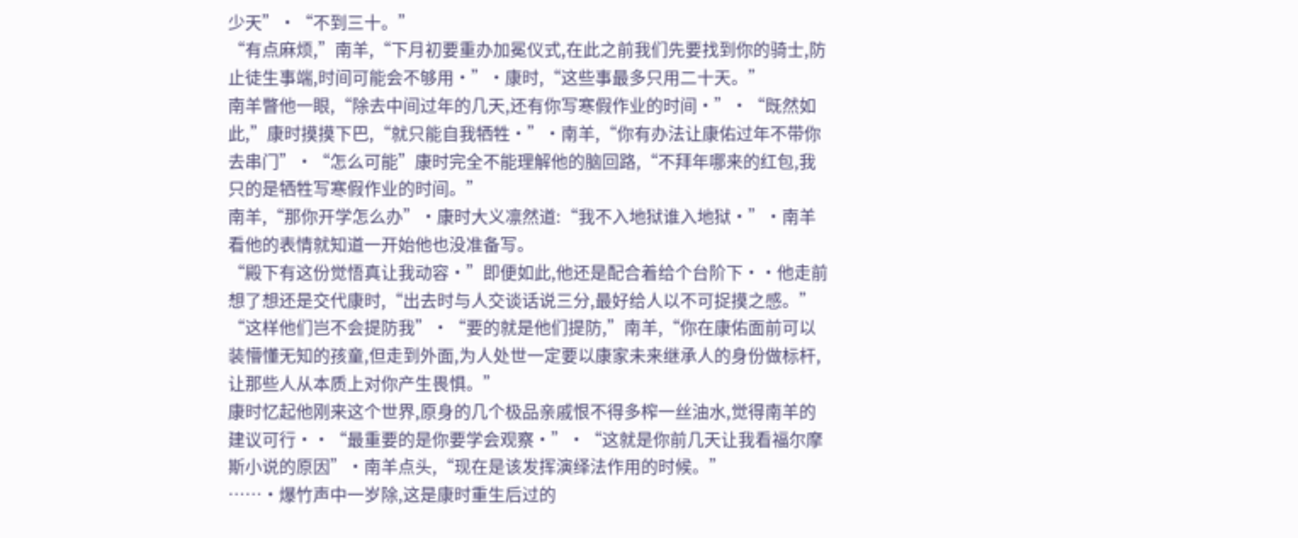少天”·“不到三十。”
“有点麻烦,”南羊,“下月初要重办加冕仪式,在此之前我们先要找到你的骑士,防止徒生事端,时间可能会不够用·”·康时,“这些事最多只用二十天。”
南羊瞥他一眼,“除去中间过年的几天,还有你写寒假作业的时间·”·“既然如此,”康时摸摸下巴,“就只能自我牺牲·”·南羊,“你有办法让康佑过年不带你去串门”·“怎么可能”康时完全不能理解他的脑回路,“不拜年哪来的红包,我只的是牺牲写寒假作业的时间。”
南羊,“那你开学怎么办”·康时大义凛然道:“我不入地狱谁入地狱·”·南羊看他的表情就知道一开始他也没准备写。
“殿下有这份觉悟真让我动容·”即便如此,他还是配合着给个台阶下··他走前想了想还是交代康时,“出去时与人交谈话说三分,最好给人以不可捉摸之感。”
“这样他们岂不会提防我”·“要的就是他们提防,”南羊,“你在康佑面前可以装懵懂无知的孩童,但走到外面,为人处世一定要以康家未来继承人的身份做标杆,让那些人从本质上对你产生畏惧。”
康时忆起他刚来这个世界,原身的几个极品亲戚恨不得多榨一丝油水,觉得南羊的建议可行··“最重要的是你要学会观察·”·“这就是你前几天让我看福尔摩斯小说的原因”·南羊点头,“现在是该发挥演绎法作用的时候。”
……·爆竹声中一岁除,这是康时重生后过的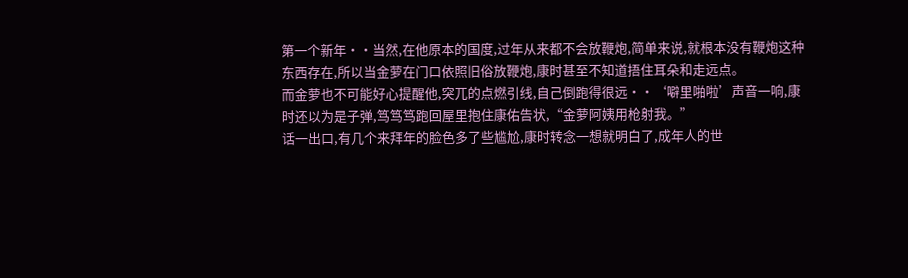第一个新年··当然,在他原本的国度,过年从来都不会放鞭炮,简单来说,就根本没有鞭炮这种东西存在,所以当金萝在门口依照旧俗放鞭炮,康时甚至不知道捂住耳朵和走远点。
而金萝也不可能好心提醒他,突兀的点燃引线,自己倒跑得很远··‘噼里啪啦’声音一响,康时还以为是子弹,笃笃笃跑回屋里抱住康佑告状,“金萝阿姨用枪射我。”
话一出口,有几个来拜年的脸色多了些尴尬,康时转念一想就明白了,成年人的世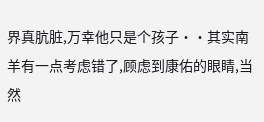界真肮脏,万幸他只是个孩子··其实南羊有一点考虑错了,顾虑到康佑的眼睛,当然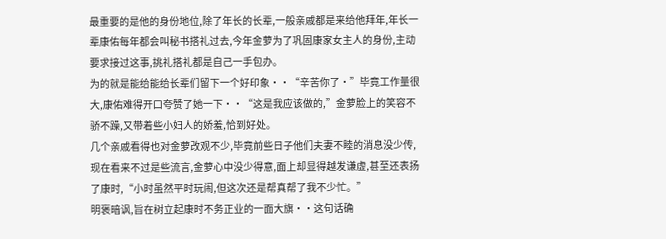最重要的是他的身份地位,除了年长的长辈,一般亲戚都是来给他拜年,年长一辈康佑每年都会叫秘书搭礼过去,今年金萝为了巩固康家女主人的身份,主动要求接过这事,挑礼搭礼都是自己一手包办。
为的就是能给能给长辈们留下一个好印象··“辛苦你了·”毕竟工作量很大,康佑难得开口夸赞了她一下··“这是我应该做的,”金萝脸上的笑容不骄不躁,又带着些小妇人的娇羞,恰到好处。
几个亲戚看得也对金萝改观不少,毕竟前些日子他们夫妻不睦的消息没少传,现在看来不过是些流言,金萝心中没少得意,面上却显得越发谦虚,甚至还表扬了康时,“小时虽然平时玩闹,但这次还是帮真帮了我不少忙。”
明褒暗讽,旨在树立起康时不务正业的一面大旗··这句话确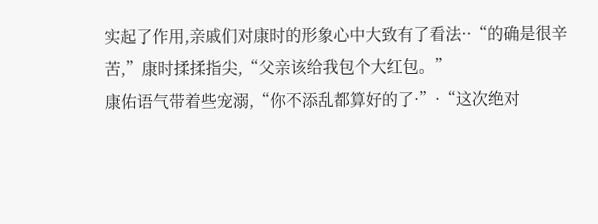实起了作用,亲戚们对康时的形象心中大致有了看法··“的确是很辛苦,”康时揉揉指尖,“父亲该给我包个大红包。”
康佑语气带着些宠溺,“你不添乱都算好的了·”·“这次绝对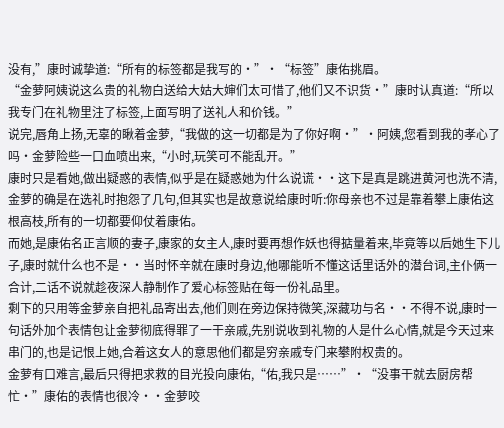没有,”康时诚挚道:“所有的标签都是我写的·”·“标签”康佑挑眉。
“金萝阿姨说这么贵的礼物白送给大姑大婶们太可惜了,他们又不识货·”康时认真道:“所以我专门在礼物里注了标签,上面写明了送礼人和价钱。”
说完,唇角上扬,无辜的瞅着金萝,“我做的这一切都是为了你好啊·”·阿姨,您看到我的孝心了吗·金萝险些一口血喷出来,“小时,玩笑可不能乱开。”
康时只是看她,做出疑惑的表情,似乎是在疑惑她为什么说谎··这下是真是跳进黄河也洗不清,金萝的确是在选礼时抱怨了几句,但其实也是故意说给康时听:你母亲也不过是靠着攀上康佑这根高枝,所有的一切都要仰仗着康佑。
而她,是康佑名正言顺的妻子,康家的女主人,康时要再想作妖也得掂量着来,毕竟等以后她生下儿子,康时就什么也不是··当时怀辛就在康时身边,他哪能听不懂这话里话外的潜台词,主仆俩一合计,二话不说就趁夜深人静制作了爱心标签贴在每一份礼品里。
剩下的只用等金萝亲自把礼品寄出去,他们则在旁边保持微笑,深藏功与名··不得不说,康时一句话外加个表情包让金萝彻底得罪了一干亲戚,先别说收到礼物的人是什么心情,就是今天过来串门的,也是记恨上她,合着这女人的意思他们都是穷亲戚专门来攀附权贵的。
金萝有口难言,最后只得把求救的目光投向康佑,“佑,我只是……”·“没事干就去厨房帮忙·”康佑的表情也很冷··金萝咬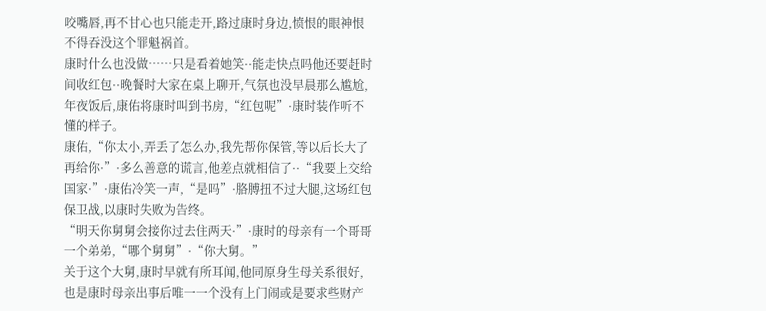咬嘴唇,再不甘心也只能走开,路过康时身边,愤恨的眼神恨不得吞没这个罪魁祸首。
康时什么也没做……只是看着她笑··能走快点吗他还要赶时间收红包··晚餐时大家在桌上聊开,气氛也没早晨那么尴尬,年夜饭后,康佑将康时叫到书房,“红包呢”·康时装作听不懂的样子。
康佑,“你太小,弄丢了怎么办,我先帮你保管,等以后长大了再给你·”·多么善意的谎言,他差点就相信了··“我要上交给国家·”·康佑冷笑一声,“是吗”·胳膊扭不过大腿,这场红包保卫战,以康时失败为告终。
“明天你舅舅会接你过去住两天·”·康时的母亲有一个哥哥一个弟弟,“哪个舅舅”·“你大舅。”
关于这个大舅,康时早就有所耳闻,他同原身生母关系很好,也是康时母亲出事后唯一一个没有上门闹或是要求些财产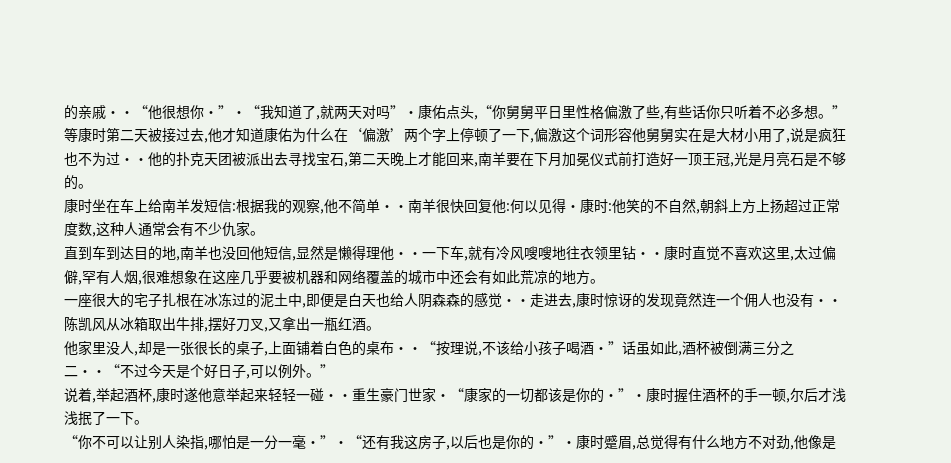的亲戚··“他很想你·”·“我知道了,就两天对吗”·康佑点头,“你舅舅平日里性格偏激了些,有些话你只听着不必多想。”
等康时第二天被接过去,他才知道康佑为什么在‘偏激’两个字上停顿了一下,偏激这个词形容他舅舅实在是大材小用了,说是疯狂也不为过··他的扑克天团被派出去寻找宝石,第二天晚上才能回来,南羊要在下月加冕仪式前打造好一顶王冠,光是月亮石是不够的。
康时坐在车上给南羊发短信:根据我的观察,他不简单··南羊很快回复他:何以见得·康时:他笑的不自然,朝斜上方上扬超过正常度数,这种人通常会有不少仇家。
直到车到达目的地,南羊也没回他短信,显然是懒得理他··一下车,就有冷风嗖嗖地往衣领里钻··康时直觉不喜欢这里,太过偏僻,罕有人烟,很难想象在这座几乎要被机器和网络覆盖的城市中还会有如此荒凉的地方。
一座很大的宅子扎根在冰冻过的泥土中,即便是白天也给人阴森森的感觉··走进去,康时惊讶的发现竟然连一个佣人也没有··陈凯风从冰箱取出牛排,摆好刀叉,又拿出一瓶红酒。
他家里没人,却是一张很长的桌子,上面铺着白色的桌布··“按理说,不该给小孩子喝酒·”话虽如此,酒杯被倒满三分之二··“不过今天是个好日子,可以例外。”
说着,举起酒杯,康时遂他意举起来轻轻一碰··重生豪门世家·“康家的一切都该是你的·”·康时握住酒杯的手一顿,尔后才浅浅抿了一下。
“你不可以让别人染指,哪怕是一分一毫·”·“还有我这房子,以后也是你的·”·康时蹙眉,总觉得有什么地方不对劲,他像是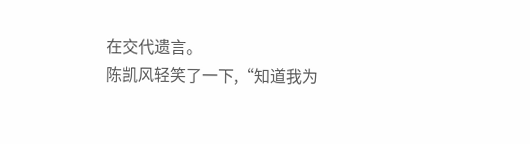在交代遗言。
陈凯风轻笑了一下,“知道我为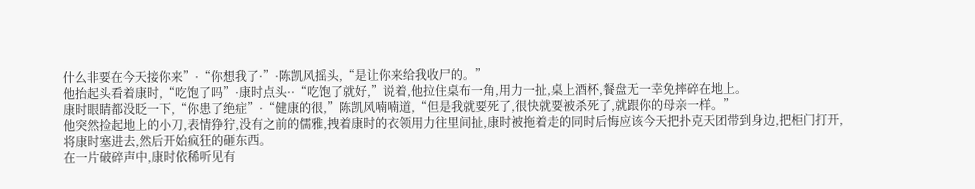什么非要在今天接你来”·“你想我了·”·陈凯风摇头,“是让你来给我收尸的。”
他抬起头看着康时,“吃饱了吗”·康时点头··“吃饱了就好,”说着,他拉住桌布一角,用力一扯,桌上酒杯,餐盘无一幸免摔碎在地上。
康时眼睛都没眨一下,“你患了绝症”·“健康的很,”陈凯风喃喃道,“但是我就要死了,很快就要被杀死了,就跟你的母亲一样。”
他突然捡起地上的小刀,表情狰狞,没有之前的儒雅,拽着康时的衣领用力往里间扯,康时被拖着走的同时后悔应该今天把扑克天团带到身边,把柜门打开,将康时塞进去,然后开始疯狂的砸东西。
在一片破碎声中,康时依稀听见有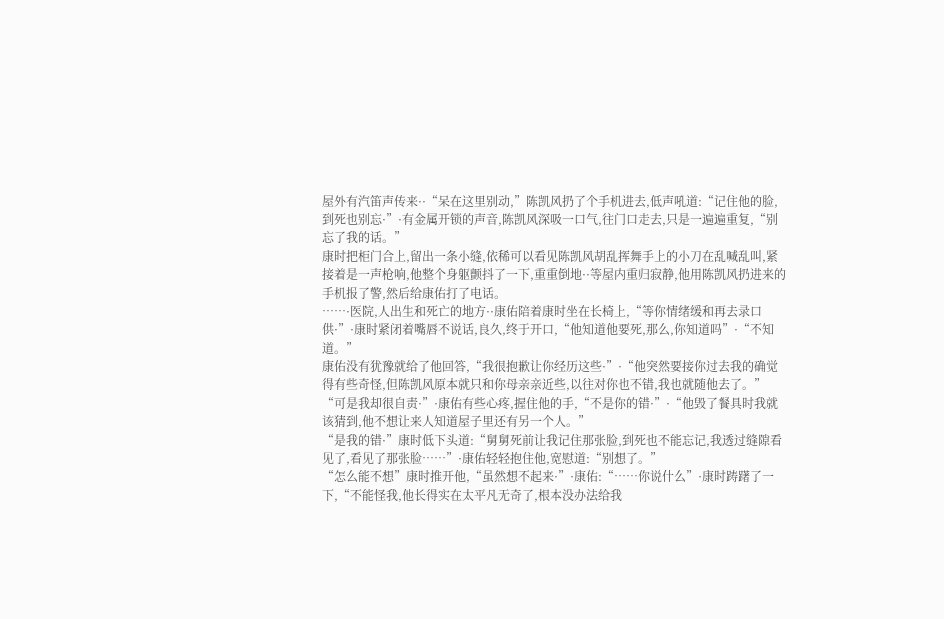屋外有汽笛声传来··“呆在这里别动,”陈凯风扔了个手机进去,低声吼道:“记住他的脸,到死也别忘·”·有金属开锁的声音,陈凯风深吸一口气,往门口走去,只是一遍遍重复,“别忘了我的话。”
康时把柜门合上,留出一条小缝,依稀可以看见陈凯风胡乱挥舞手上的小刀在乱喊乱叫,紧接着是一声枪响,他整个身躯颤抖了一下,重重倒地··等屋内重归寂静,他用陈凯风扔进来的手机报了警,然后给康佑打了电话。
……·医院,人出生和死亡的地方··康佑陪着康时坐在长椅上,“等你情绪缓和再去录口供·”·康时紧闭着嘴唇不说话,良久,终于开口,“他知道他要死,那么,你知道吗”·“不知道。”
康佑没有犹豫就给了他回答,“我很抱歉让你经历这些·”·“他突然要接你过去我的确觉得有些奇怪,但陈凯风原本就只和你母亲亲近些,以往对你也不错,我也就随他去了。”
“可是我却很自责·”·康佑有些心疼,握住他的手,“不是你的错·”·“他毁了餐具时我就该猜到,他不想让来人知道屋子里还有另一个人。”
“是我的错·”康时低下头道:“舅舅死前让我记住那张脸,到死也不能忘记,我透过缝隙看见了,看见了那张脸……”·康佑轻轻抱住他,宽慰道:“别想了。”
“怎么能不想”康时推开他,“虽然想不起来·”·康佑:“……你说什么”·康时踌躇了一下,“不能怪我,他长得实在太平凡无奇了,根本没办法给我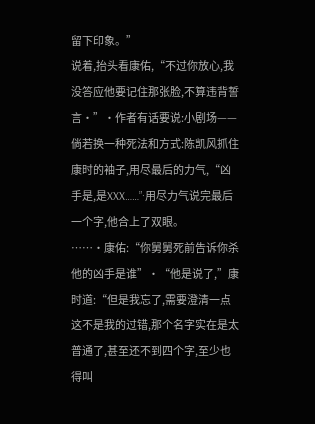留下印象。”
说着,抬头看康佑,“不过你放心,我没答应他要记住那张脸,不算违背誓言·”·作者有话要说:小剧场——倘若换一种死法和方式:陈凯风抓住康时的袖子,用尽最后的力气,“凶手是,是XXX……”·用尽力气说完最后一个字,他合上了双眼。
……·康佑:“你舅舅死前告诉你杀他的凶手是谁”·“他是说了,”康时道:“但是我忘了,需要澄清一点这不是我的过错,那个名字实在是太普通了,甚至还不到四个字,至少也得叫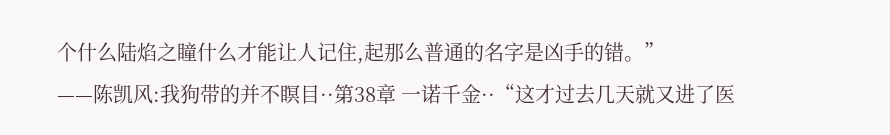个什么陆焰之瞳什么才能让人记住,起那么普通的名字是凶手的错。”
——陈凯风:我狗带的并不瞑目··第38章 一诺千金··“这才过去几天就又进了医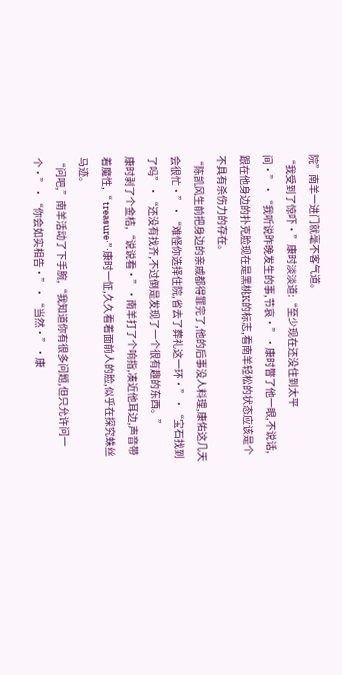院”南羊一进门就毫不客气道。
“我受到了惊吓·”康时淡淡道:“至少现在还没住到太平间·”·“我听说昨晚发生的事,节哀·”·康时瞥了他一眼,不说话,跟在他身边的扑克脸现在是黑桃K的标志,看南羊轻松的状态应该是个不具有杀伤力的存在。
“陈凯风生前把身边的亲戚都得罪完了,他的后事没人料理,康佑这几天会很忙·”·“难怪你选择住院,省去了葬礼这一环·”·“宝石找到了吗”·“还没有找齐,不过倒是发现了一个很有趣的东西。”
康时剥了个金桔,“说说看·”·南羊打了个响指,凑近他耳边,声音带着魔性,“ treasure·”·康时一怔,久久看着面前人的脸,似乎在探究蛛丝马迹。
“问吧,”南羊活动了下手腕,“我知道你有很多问题,但只允许问一个·”·“你会如实相告·”·“当然·”·康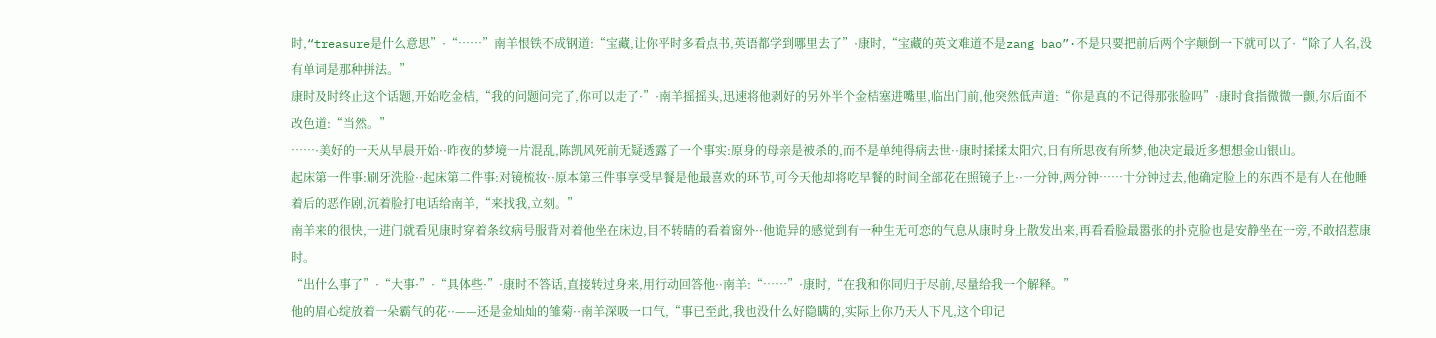时,“treasure是什么意思”·“……”南羊恨铁不成钢道:“宝藏,让你平时多看点书,英语都学到哪里去了”·康时,“宝藏的英文难道不是zang bao”·不是只要把前后两个字颠倒一下就可以了·“除了人名,没有单词是那种拼法。”
康时及时终止这个话题,开始吃金桔,“我的问题问完了,你可以走了·”·南羊摇摇头,迅速将他剥好的另外半个金桔塞进嘴里,临出门前,他突然低声道:“你是真的不记得那张脸吗”·康时食指微微一颤,尔后面不改色道:“当然。”
……·美好的一天从早晨开始··昨夜的梦境一片混乱,陈凯风死前无疑透露了一个事实:原身的母亲是被杀的,而不是单纯得病去世··康时揉揉太阳穴,日有所思夜有所梦,他决定最近多想想金山银山。
起床第一件事:刷牙洗脸··起床第二件事:对镜梳妆··原本第三件事享受早餐是他最喜欢的环节,可今天他却将吃早餐的时间全部花在照镜子上··一分钟,两分钟……十分钟过去,他确定脸上的东西不是有人在他睡着后的恶作剧,沉着脸打电话给南羊,“来找我,立刻。”
南羊来的很快,一进门就看见康时穿着条纹病号服背对着他坐在床边,目不转睛的看着窗外··他诡异的感觉到有一种生无可恋的气息从康时身上散发出来,再看看脸最嚣张的扑克脸也是安静坐在一旁,不敢招惹康时。
“出什么事了”·“大事·”·“具体些·”·康时不答话,直接转过身来,用行动回答他··南羊:“……”·康时,“在我和你同归于尽前,尽量给我一个解释。”
他的眉心绽放着一朵霸气的花··——还是金灿灿的雏菊··南羊深吸一口气,“事已至此,我也没什么好隐瞒的,实际上你乃天人下凡,这个印记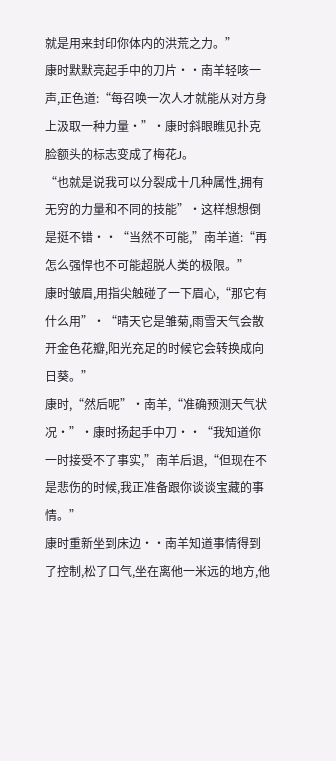就是用来封印你体内的洪荒之力。”
康时默默亮起手中的刀片··南羊轻咳一声,正色道:“每召唤一次人才就能从对方身上汲取一种力量·”·康时斜眼瞧见扑克脸额头的标志变成了梅花J。
“也就是说我可以分裂成十几种属性,拥有无穷的力量和不同的技能”·这样想想倒是挺不错··“当然不可能,”南羊道:“再怎么强悍也不可能超脱人类的极限。”
康时皱眉,用指尖触碰了一下眉心,“那它有什么用”·“晴天它是雏菊,雨雪天气会散开金色花瓣,阳光充足的时候它会转换成向日葵。”
康时,“然后呢”·南羊,“准确预测天气状况·”·康时扬起手中刀··“我知道你一时接受不了事实,”南羊后退,“但现在不是悲伤的时候,我正准备跟你谈谈宝藏的事情。”
康时重新坐到床边··南羊知道事情得到了控制,松了口气,坐在离他一米远的地方,他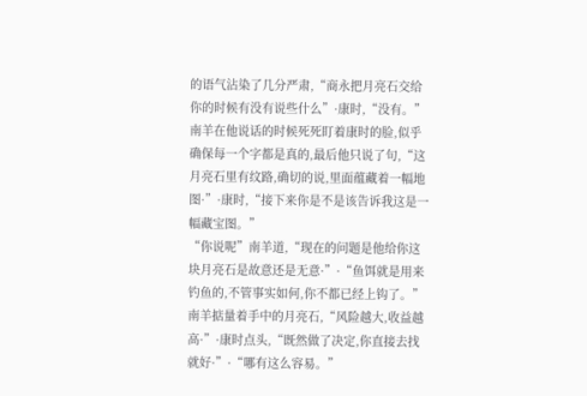的语气沾染了几分严肃,“商永把月亮石交给你的时候有没有说些什么”·康时,“没有。”
南羊在他说话的时候死死盯着康时的脸,似乎确保每一个字都是真的,最后他只说了句,“这月亮石里有纹路,确切的说,里面蕴藏着一幅地图·”·康时,“接下来你是不是该告诉我这是一幅藏宝图。”
“你说呢”南羊道,“现在的问题是他给你这块月亮石是故意还是无意·”·“鱼饵就是用来钓鱼的,不管事实如何,你不都已经上钩了。”
南羊掂量着手中的月亮石,“风险越大,收益越高·”·康时点头,“既然做了决定,你直接去找就好·”·“哪有这么容易。”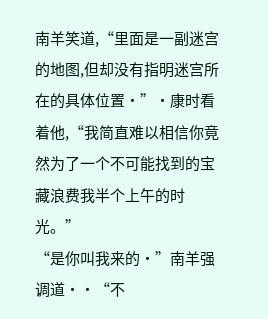南羊笑道,“里面是一副迷宫的地图,但却没有指明迷宫所在的具体位置·”·康时看着他,“我简直难以相信你竟然为了一个不可能找到的宝藏浪费我半个上午的时光。”
“是你叫我来的·”南羊强调道··“不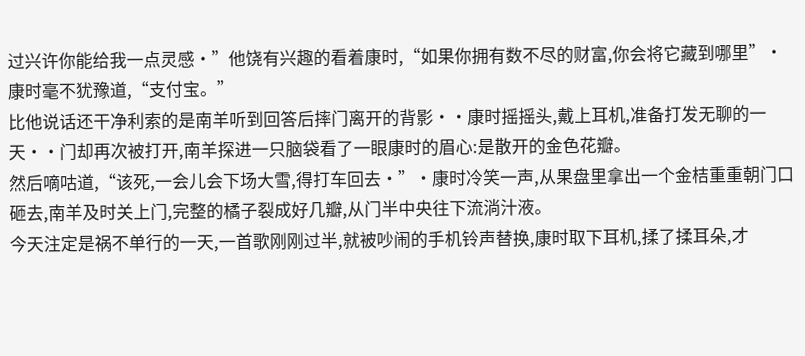过兴许你能给我一点灵感·”他饶有兴趣的看着康时,“如果你拥有数不尽的财富,你会将它藏到哪里”·康时毫不犹豫道,“支付宝。”
比他说话还干净利索的是南羊听到回答后摔门离开的背影··康时摇摇头,戴上耳机,准备打发无聊的一天··门却再次被打开,南羊探进一只脑袋看了一眼康时的眉心:是散开的金色花瓣。
然后嘀咕道,“该死,一会儿会下场大雪,得打车回去·”·康时冷笑一声,从果盘里拿出一个金桔重重朝门口砸去,南羊及时关上门,完整的橘子裂成好几瓣,从门半中央往下流淌汁液。
今天注定是祸不单行的一天,一首歌刚刚过半,就被吵闹的手机铃声替换,康时取下耳机,揉了揉耳朵,才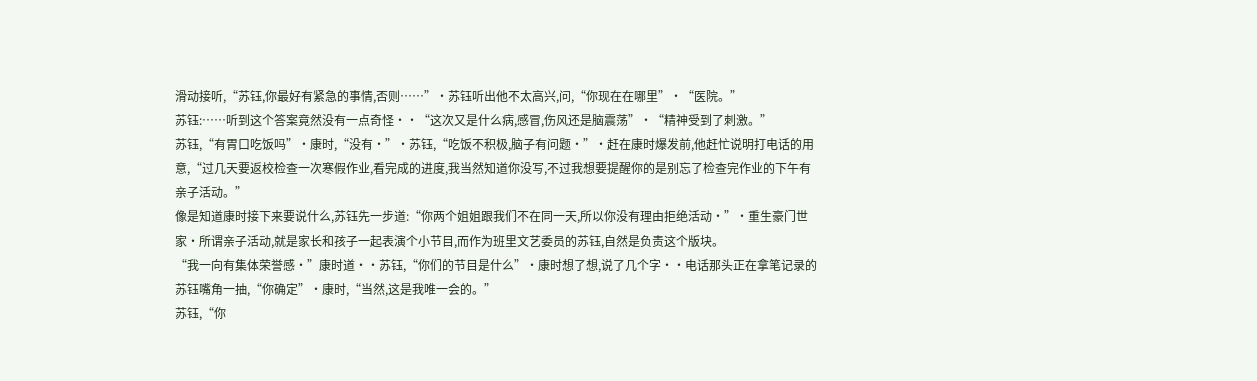滑动接听,“苏钰,你最好有紧急的事情,否则……”·苏钰听出他不太高兴,问,“你现在在哪里”·“医院。”
苏钰:……听到这个答案竟然没有一点奇怪··“这次又是什么病,感冒,伤风还是脑震荡”·“精神受到了刺激。”
苏钰,“有胃口吃饭吗”·康时,“没有·”·苏钰,“吃饭不积极,脑子有问题·”·赶在康时爆发前,他赶忙说明打电话的用意,“过几天要返校检查一次寒假作业,看完成的进度,我当然知道你没写,不过我想要提醒你的是别忘了检查完作业的下午有亲子活动。”
像是知道康时接下来要说什么,苏钰先一步道:“你两个姐姐跟我们不在同一天,所以你没有理由拒绝活动·”·重生豪门世家·所谓亲子活动,就是家长和孩子一起表演个小节目,而作为班里文艺委员的苏钰,自然是负责这个版块。
“我一向有集体荣誉感·”康时道··苏钰,“你们的节目是什么”·康时想了想,说了几个字··电话那头正在拿笔记录的苏钰嘴角一抽,“你确定”·康时,“当然,这是我唯一会的。”
苏钰,“你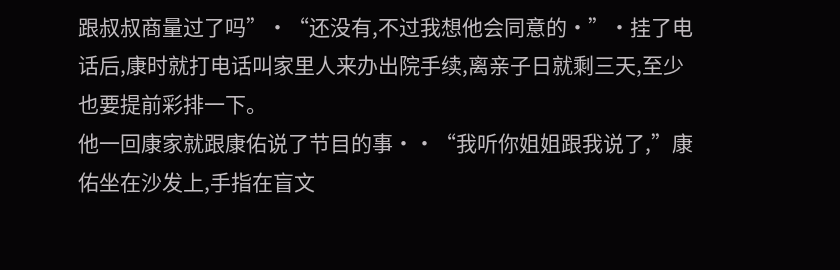跟叔叔商量过了吗”·“还没有,不过我想他会同意的·”·挂了电话后,康时就打电话叫家里人来办出院手续,离亲子日就剩三天,至少也要提前彩排一下。
他一回康家就跟康佑说了节目的事··“我听你姐姐跟我说了,”康佑坐在沙发上,手指在盲文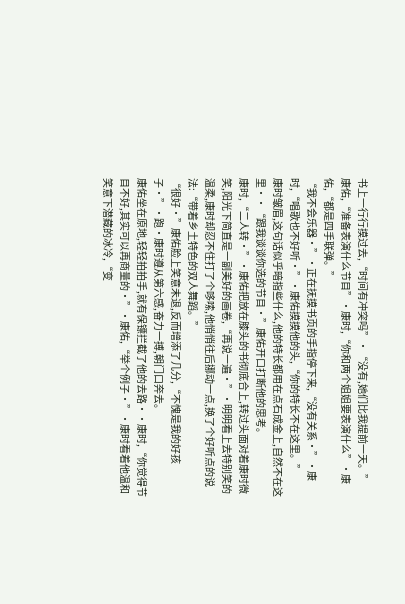书上一行行摸过去,“时间有冲突吗”·“没有,她们比我提前一天。”
康佑,“准备表演什么节目”·康时,“你和两个姐姐要表演什么”·康佑,“都是四手联弹。”
“我不会乐器·”·正在抚摸书页的手指停下来,“没有关系·”·康时,“唱歌也不好听·”·康佑摸摸他的头,“你的特长不在这里。”
康时皱眉,这句话似乎暗指些什么,他的特长都用在点石成金上,自然不在这里··“跟我谈谈你选的节目·”康佑开口打断他的思考。
康时,“二人转·”·康佑把放在膝头的书彻底合上,转过头面对着康时微笑,阳光下简直是一副美好的画卷,“再说一遍·”·明明看上去特别笑的温柔,康时却忍不住打了个哆嗦,他悄悄往后挪动一点,换了个好听点的说法:“带着乡土特色的双人舞蹈。”
“很好·”康佑脸上笑意未退,反而增添了几分,“不愧是我的好孩子·”·跑·康时遵从第六感,奋力一搏,朝门口奔去。
康佑坐在原地,轻轻拍拍手,就有保镖拦截了他的去路··康时,“你觉得节目不好,其实可以再商量的·”·康佑,“举个例子·”·康时看着他温和笑意下潜藏的冰冷,“变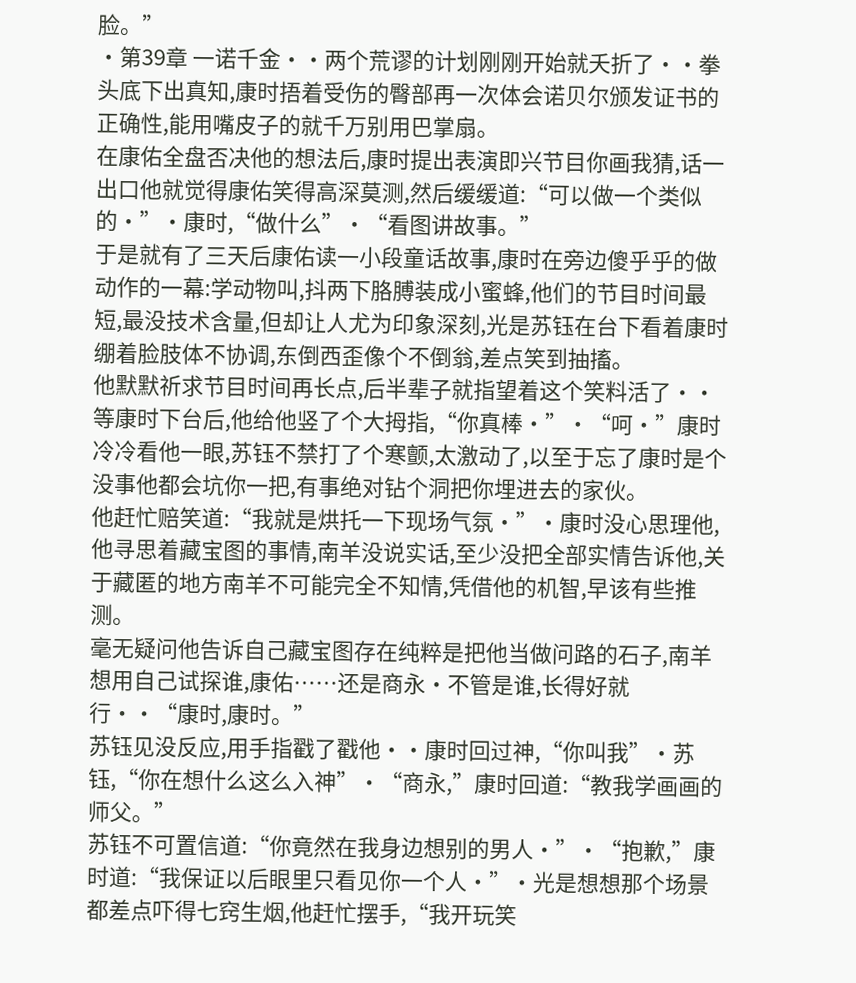脸。”
·第39章 一诺千金··两个荒谬的计划刚刚开始就夭折了··拳头底下出真知,康时捂着受伤的臀部再一次体会诺贝尔颁发证书的正确性,能用嘴皮子的就千万别用巴掌扇。
在康佑全盘否决他的想法后,康时提出表演即兴节目你画我猜,话一出口他就觉得康佑笑得高深莫测,然后缓缓道:“可以做一个类似的·”·康时,“做什么”·“看图讲故事。”
于是就有了三天后康佑读一小段童话故事,康时在旁边傻乎乎的做动作的一幕:学动物叫,抖两下胳膊装成小蜜蜂,他们的节目时间最短,最没技术含量,但却让人尤为印象深刻,光是苏钰在台下看着康时绷着脸肢体不协调,东倒西歪像个不倒翁,差点笑到抽搐。
他默默祈求节目时间再长点,后半辈子就指望着这个笑料活了··等康时下台后,他给他竖了个大拇指,“你真棒·”·“呵·”康时冷冷看他一眼,苏钰不禁打了个寒颤,太激动了,以至于忘了康时是个没事他都会坑你一把,有事绝对钻个洞把你埋进去的家伙。
他赶忙赔笑道:“我就是烘托一下现场气氛·”·康时没心思理他,他寻思着藏宝图的事情,南羊没说实话,至少没把全部实情告诉他,关于藏匿的地方南羊不可能完全不知情,凭借他的机智,早该有些推测。
毫无疑问他告诉自己藏宝图存在纯粹是把他当做问路的石子,南羊想用自己试探谁,康佑……还是商永·不管是谁,长得好就行··“康时,康时。”
苏钰见没反应,用手指戳了戳他··康时回过神,“你叫我”·苏钰,“你在想什么这么入神”·“商永,”康时回道:“教我学画画的师父。”
苏钰不可置信道:“你竟然在我身边想别的男人·”·“抱歉,”康时道:“我保证以后眼里只看见你一个人·”·光是想想那个场景都差点吓得七窍生烟,他赶忙摆手,“我开玩笑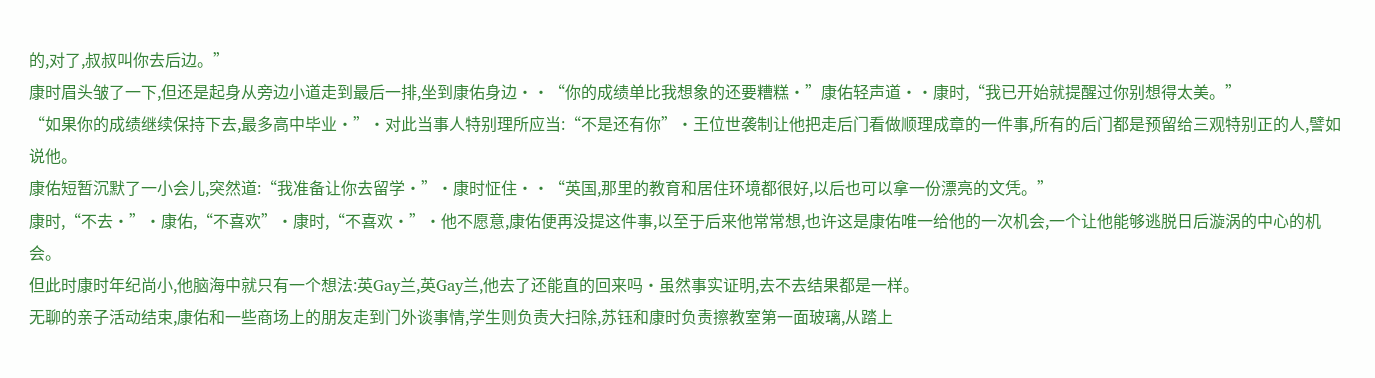的,对了,叔叔叫你去后边。”
康时眉头皱了一下,但还是起身从旁边小道走到最后一排,坐到康佑身边··“你的成绩单比我想象的还要糟糕·”康佑轻声道··康时,“我已开始就提醒过你别想得太美。”
“如果你的成绩继续保持下去,最多高中毕业·”·对此当事人特别理所应当:“不是还有你”·王位世袭制让他把走后门看做顺理成章的一件事,所有的后门都是预留给三观特别正的人,譬如说他。
康佑短暂沉默了一小会儿,突然道:“我准备让你去留学·”·康时怔住··“英国,那里的教育和居住环境都很好,以后也可以拿一份漂亮的文凭。”
康时,“不去·”·康佑,“不喜欢”·康时,“不喜欢·”·他不愿意,康佑便再没提这件事,以至于后来他常常想,也许这是康佑唯一给他的一次机会,一个让他能够逃脱日后漩涡的中心的机会。
但此时康时年纪尚小,他脑海中就只有一个想法:英Gay兰,英Gay兰,他去了还能直的回来吗·虽然事实证明,去不去结果都是一样。
无聊的亲子活动结束,康佑和一些商场上的朋友走到门外谈事情,学生则负责大扫除,苏钰和康时负责擦教室第一面玻璃,从踏上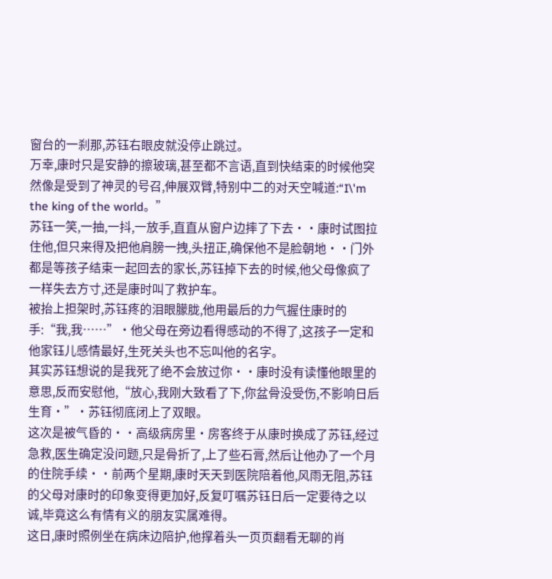窗台的一刹那,苏钰右眼皮就没停止跳过。
万幸,康时只是安静的擦玻璃,甚至都不言语,直到快结束的时候他突然像是受到了神灵的号召,伸展双臂,特别中二的对天空喊道:“I\'m the king of the world。”
苏钰一笑,一抽,一抖,一放手,直直从窗户边摔了下去··康时试图拉住他,但只来得及把他肩膀一拽,头扭正,确保他不是脸朝地··门外都是等孩子结束一起回去的家长,苏钰掉下去的时候,他父母像疯了一样失去方寸,还是康时叫了救护车。
被抬上担架时,苏钰疼的泪眼朦胧,他用最后的力气握住康时的手:“我,我……”·他父母在旁边看得感动的不得了,这孩子一定和他家钰儿感情最好,生死关头也不忘叫他的名字。
其实苏钰想说的是我死了绝不会放过你··康时没有读懂他眼里的意思,反而安慰他,“放心,我刚大致看了下,你盆骨没受伤,不影响日后生育·”·苏钰彻底闭上了双眼。
这次是被气昏的··高级病房里·房客终于从康时换成了苏钰,经过急救,医生确定没问题,只是骨折了,上了些石膏,然后让他办了一个月的住院手续··前两个星期,康时天天到医院陪着他,风雨无阻,苏钰的父母对康时的印象变得更加好,反复叮嘱苏钰日后一定要待之以诚,毕竟这么有情有义的朋友实属难得。
这日,康时照例坐在病床边陪护,他撑着头一页页翻看无聊的肖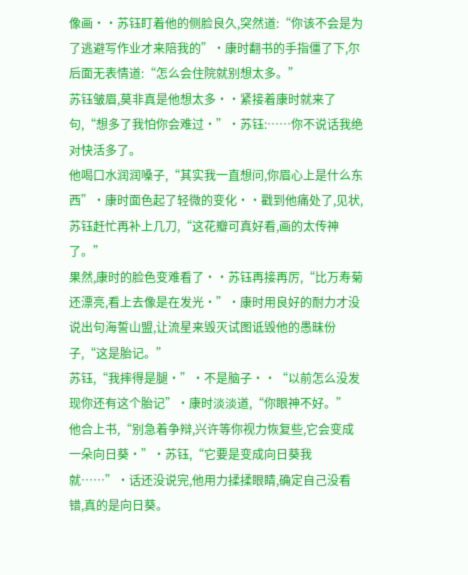像画··苏钰盯着他的侧脸良久,突然道:“你该不会是为了逃避写作业才来陪我的”·康时翻书的手指僵了下,尔后面无表情道:“怎么会住院就别想太多。”
苏钰皱眉,莫非真是他想太多··紧接着康时就来了句,“想多了我怕你会难过·”·苏钰:……你不说话我绝对快活多了。
他喝口水润润嗓子,“其实我一直想问,你眉心上是什么东西”·康时面色起了轻微的变化··戳到他痛处了,见状,苏钰赶忙再补上几刀,“这花瓣可真好看,画的太传神了。”
果然,康时的脸色变难看了··苏钰再接再厉,“比万寿菊还漂亮,看上去像是在发光·”·康时用良好的耐力才没说出句海誓山盟,让流星来毁灭试图诋毁他的愚昧份子,“这是胎记。”
苏钰,“我摔得是腿·”·不是脑子··“以前怎么没发现你还有这个胎记”·康时淡淡道,“你眼神不好。”
他合上书,“别急着争辩,兴许等你视力恢复些,它会变成一朵向日葵·”·苏钰,“它要是变成向日葵我就……”·话还没说完,他用力揉揉眼睛,确定自己没看错,真的是向日葵。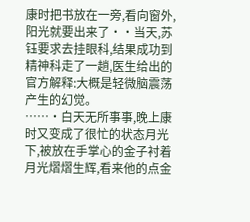康时把书放在一旁,看向窗外,阳光就要出来了··当天,苏钰要求去挂眼科,结果成功到精神科走了一趟,医生给出的官方解释:大概是轻微脑震荡产生的幻觉。
……·白天无所事事,晚上康时又变成了很忙的状态月光下,被放在手掌心的金子衬着月光熠熠生辉,看来他的点金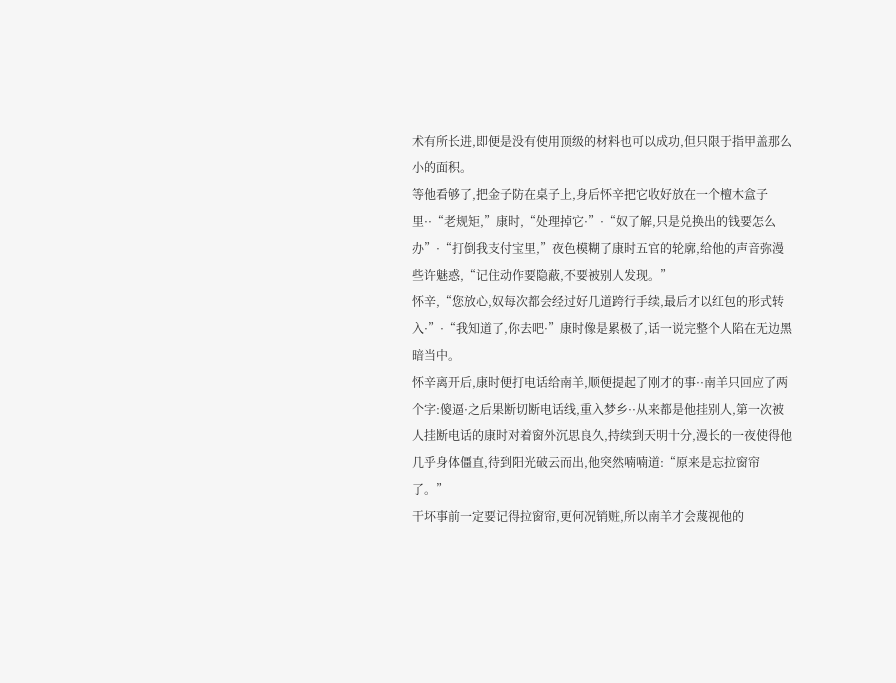术有所长进,即便是没有使用顶级的材料也可以成功,但只限于指甲盖那么小的面积。
等他看够了,把金子防在桌子上,身后怀辛把它收好放在一个檀木盒子里··“老规矩,”康时,“处理掉它·”·“奴了解,只是兑换出的钱要怎么办”·“打倒我支付宝里,”夜色模糊了康时五官的轮廓,给他的声音弥漫些许魅惑,“记住动作要隐蔽,不要被别人发现。”
怀辛,“您放心,奴每次都会经过好几道跨行手续,最后才以红包的形式转入·”·“我知道了,你去吧·”康时像是累极了,话一说完整个人陷在无边黑暗当中。
怀辛离开后,康时便打电话给南羊,顺便提起了刚才的事··南羊只回应了两个字:傻逼·之后果断切断电话线,重入梦乡··从来都是他挂别人,第一次被人挂断电话的康时对着窗外沉思良久,持续到天明十分,漫长的一夜使得他几乎身体僵直,待到阳光破云而出,他突然喃喃道:“原来是忘拉窗帘了。”
干坏事前一定要记得拉窗帘,更何况销赃,所以南羊才会蔑视他的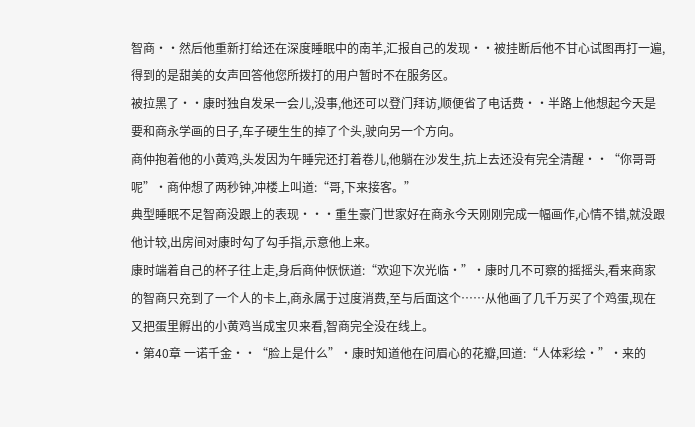智商··然后他重新打给还在深度睡眠中的南羊,汇报自己的发现··被挂断后他不甘心试图再打一遍,得到的是甜美的女声回答他您所拨打的用户暂时不在服务区。
被拉黑了··康时独自发呆一会儿,没事,他还可以登门拜访,顺便省了电话费··半路上他想起今天是要和商永学画的日子,车子硬生生的掉了个头,驶向另一个方向。
商仲抱着他的小黄鸡,头发因为午睡完还打着卷儿,他躺在沙发生,抗上去还没有完全清醒··“你哥哥呢”·商仲想了两秒钟,冲楼上叫道:“哥,下来接客。”
典型睡眠不足智商没跟上的表现···重生豪门世家好在商永今天刚刚完成一幅画作,心情不错,就没跟他计较,出房间对康时勾了勾手指,示意他上来。
康时端着自己的杯子往上走,身后商仲恹恹道:“欢迎下次光临·”·康时几不可察的摇摇头,看来商家的智商只充到了一个人的卡上,商永属于过度消费,至与后面这个……从他画了几千万买了个鸡蛋,现在又把蛋里孵出的小黄鸡当成宝贝来看,智商完全没在线上。
·第40章 一诺千金··“脸上是什么”·康时知道他在问眉心的花瓣,回道:“人体彩绘·”·来的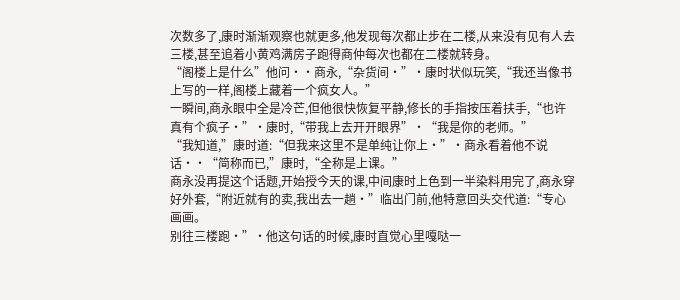次数多了,康时渐渐观察也就更多,他发现每次都止步在二楼,从来没有见有人去三楼,甚至追着小黄鸡满房子跑得商仲每次也都在二楼就转身。
“阁楼上是什么”他问··商永,“杂货间·”·康时状似玩笑,“我还当像书上写的一样,阁楼上藏着一个疯女人。”
一瞬间,商永眼中全是冷芒,但他很快恢复平静,修长的手指按压着扶手,“也许真有个疯子·”·康时,“带我上去开开眼界”·“我是你的老师。”
“我知道,”康时道:“但我来这里不是单纯让你上·”·商永看着他不说话··“简称而已,”康时,“全称是上课。”
商永没再提这个话题,开始授今天的课,中间康时上色到一半染料用完了,商永穿好外套,“附近就有的卖,我出去一趟·”临出门前,他特意回头交代道:“专心画画。
别往三楼跑·”·他这句话的时候,康时直觉心里嘎哒一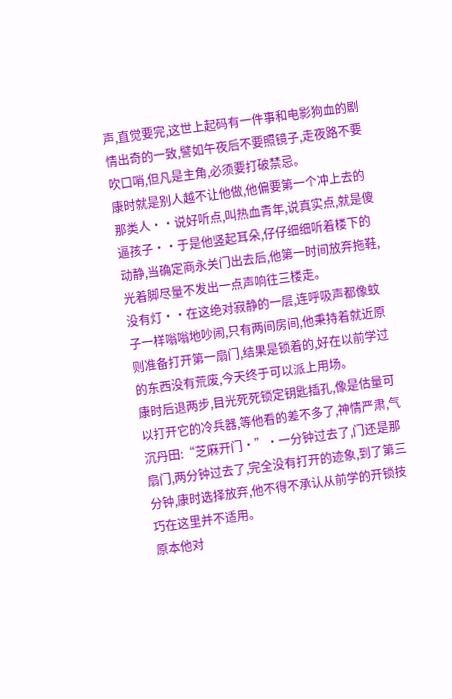声,直觉要完,这世上起码有一件事和电影狗血的剧情出奇的一致,譬如午夜后不要照镜子,走夜路不要吹口哨,但凡是主角,必须要打破禁忌。
康时就是别人越不让他做,他偏要第一个冲上去的那类人··说好听点,叫热血青年,说真实点,就是傻逼孩子··于是他竖起耳朵,仔仔细细听着楼下的动静,当确定商永关门出去后,他第一时间放弃拖鞋,光着脚尽量不发出一点声响往三楼走。
没有灯··在这绝对寂静的一层,连呼吸声都像蚊子一样嗡嗡地吵闹,只有两间房间,他秉持着就近原则准备打开第一扇门,结果是锁着的,好在以前学过的东西没有荒废,今天终于可以派上用场。
康时后退两步,目光死死锁定钥匙插孔,像是估量可以打开它的冷兵器,等他看的差不多了,神情严肃,气沉丹田:“芝麻开门·”·一分钟过去了,门还是那扇门,两分钟过去了,完全没有打开的迹象,到了第三分钟,康时选择放弃,他不得不承认从前学的开锁技巧在这里并不适用。
原本他对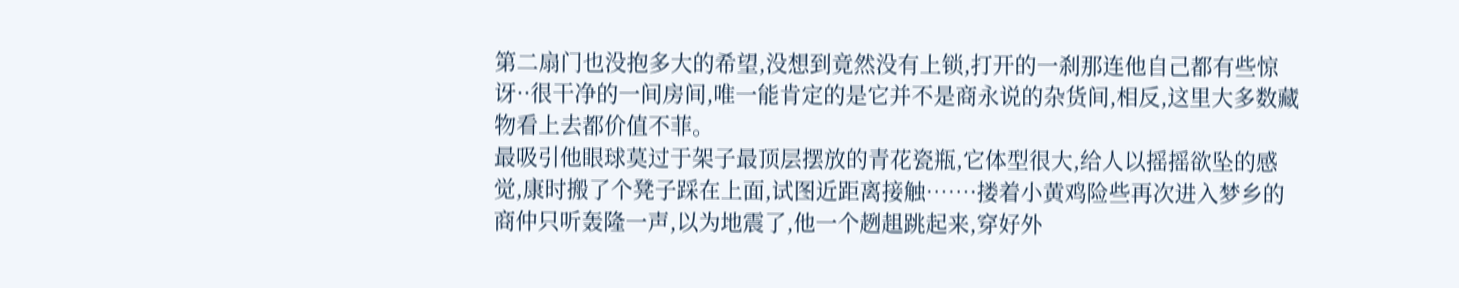第二扇门也没抱多大的希望,没想到竟然没有上锁,打开的一刹那连他自己都有些惊讶··很干净的一间房间,唯一能肯定的是它并不是商永说的杂货间,相反,这里大多数藏物看上去都价值不菲。
最吸引他眼球莫过于架子最顶层摆放的青花瓷瓶,它体型很大,给人以摇摇欲坠的感觉,康时搬了个凳子踩在上面,试图近距离接触……·搂着小黄鸡险些再次进入梦乡的商仲只听轰隆一声,以为地震了,他一个趔趄跳起来,穿好外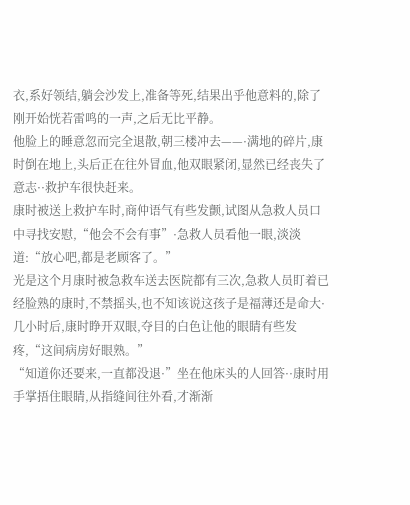衣,系好领结,躺会沙发上,准备等死,结果出乎他意料的,除了刚开始恍若雷鸣的一声,之后无比平静。
他脸上的睡意忽而完全退散,朝三楼冲去——·满地的碎片,康时倒在地上,头后正在往外冒血,他双眼紧闭,显然已经丧失了意志··救护车很快赶来。
康时被送上救护车时,商仲语气有些发颤,试图从急救人员口中寻找安慰,“他会不会有事”·急救人员看他一眼,淡淡道:“放心吧,都是老顾客了。”
光是这个月康时被急救车送去医院都有三次,急救人员盯着已经脸熟的康时,不禁摇头,也不知该说这孩子是福薄还是命大·几小时后,康时睁开双眼,夺目的白色让他的眼睛有些发疼,“这间病房好眼熟。”
“知道你还要来,一直都没退·”坐在他床头的人回答··康时用手掌捂住眼睛,从指缝间往外看,才渐渐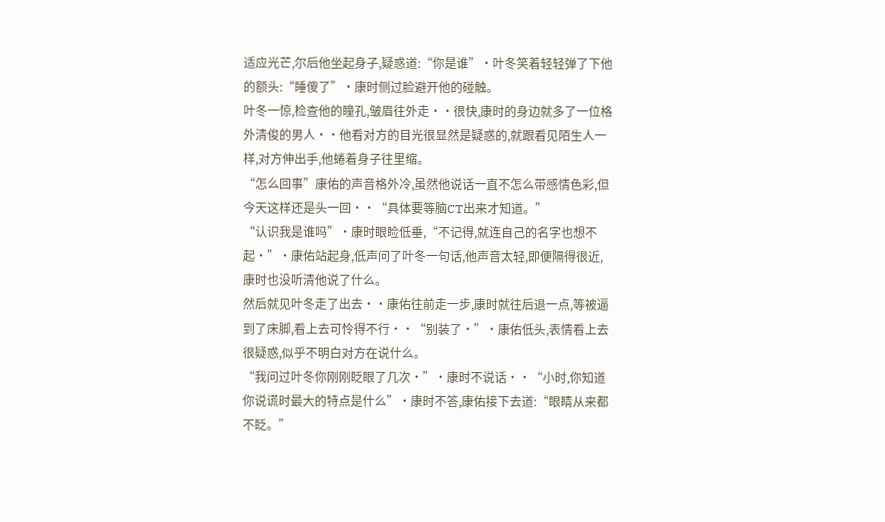适应光芒,尔后他坐起身子,疑惑道:“你是谁”·叶冬笑着轻轻弹了下他的额头:“睡傻了”·康时侧过脸避开他的碰触。
叶冬一惊,检查他的瞳孔,皱眉往外走··很快,康时的身边就多了一位格外清俊的男人··他看对方的目光很显然是疑惑的,就跟看见陌生人一样,对方伸出手,他蜷着身子往里缩。
“怎么回事”康佑的声音格外冷,虽然他说话一直不怎么带感情色彩,但今天这样还是头一回··“具体要等脑CT出来才知道。”
“认识我是谁吗”·康时眼睑低垂,“不记得,就连自己的名字也想不起·”·康佑站起身,低声问了叶冬一句话,他声音太轻,即便隔得很近,康时也没听清他说了什么。
然后就见叶冬走了出去··康佑往前走一步,康时就往后退一点,等被逼到了床脚,看上去可怜得不行··“别装了·”·康佑低头,表情看上去很疑惑,似乎不明白对方在说什么。
“我问过叶冬你刚刚眨眼了几次·”·康时不说话··“小时,你知道你说谎时最大的特点是什么”·康时不答,康佑接下去道:“眼睛从来都不眨。”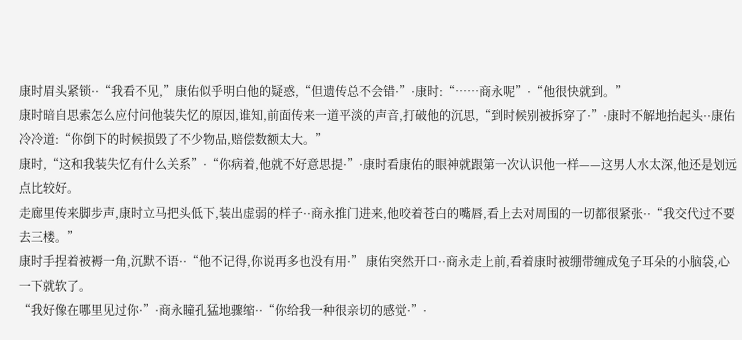康时眉头紧锁··“我看不见,”康佑似乎明白他的疑惑,“但遗传总不会错·”·康时:“……商永呢”·“他很快就到。”
康时暗自思索怎么应付问他装失忆的原因,谁知,前面传来一道平淡的声音,打破他的沉思,“到时候别被拆穿了·”·康时不解地抬起头··康佑冷冷道:“你倒下的时候损毁了不少物品,赔偿数额太大。”
康时,“这和我装失忆有什么关系”·“你病着,他就不好意思提·”·康时看康佑的眼神就跟第一次认识他一样——这男人水太深,他还是划远点比较好。
走廊里传来脚步声,康时立马把头低下,装出虚弱的样子··商永推门进来,他咬着苍白的嘴唇,看上去对周围的一切都很紧张··“我交代过不要去三楼。”
康时手捏着被褥一角,沉默不语··“他不记得,你说再多也没有用·” 康佑突然开口··商永走上前,看着康时被绷带缠成兔子耳朵的小脑袋,心一下就软了。
“我好像在哪里见过你·”·商永瞳孔猛地骤缩··“你给我一种很亲切的感觉·”·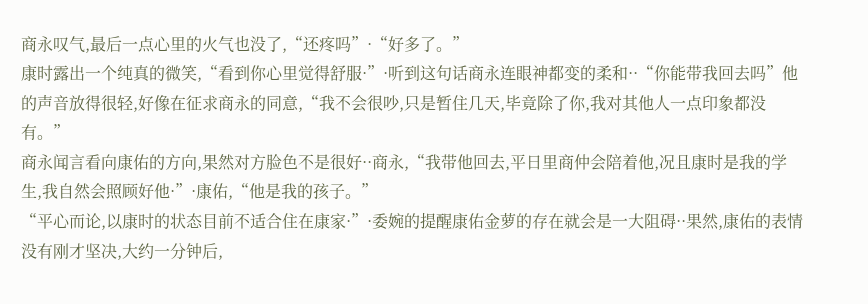商永叹气,最后一点心里的火气也没了,“还疼吗”·“好多了。”
康时露出一个纯真的微笑,“看到你心里觉得舒服·”·听到这句话商永连眼神都变的柔和··“你能带我回去吗”他的声音放得很轻,好像在征求商永的同意,“我不会很吵,只是暂住几天,毕竟除了你,我对其他人一点印象都没有。”
商永闻言看向康佑的方向,果然对方脸色不是很好··商永,“我带他回去,平日里商仲会陪着他,况且康时是我的学生,我自然会照顾好他·”·康佑,“他是我的孩子。”
“平心而论,以康时的状态目前不适合住在康家·”·委婉的提醒康佑金萝的存在就会是一大阻碍··果然,康佑的表情没有刚才坚决,大约一分钟后,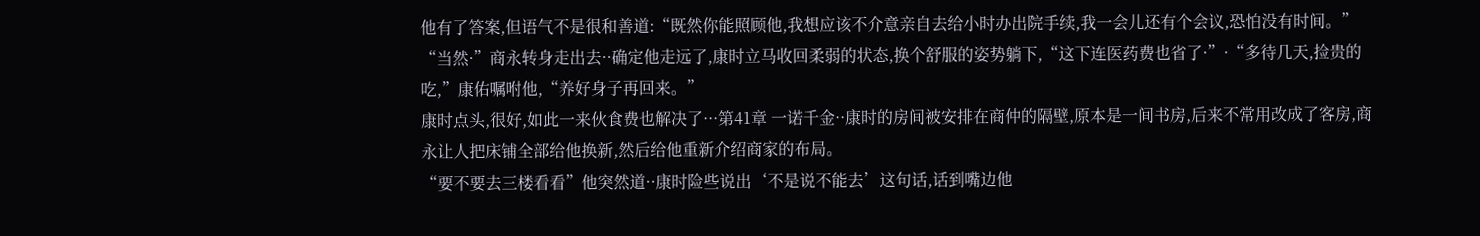他有了答案,但语气不是很和善道:“既然你能照顾他,我想应该不介意亲自去给小时办出院手续,我一会儿还有个会议,恐怕没有时间。”
“当然·”商永转身走出去··确定他走远了,康时立马收回柔弱的状态,换个舒服的姿势躺下,“这下连医药费也省了·”·“多待几天,捡贵的吃,”康佑嘱咐他,“养好身子再回来。”
康时点头,很好,如此一来伙食费也解决了···第41章 一诺千金··康时的房间被安排在商仲的隔壁,原本是一间书房,后来不常用改成了客房,商永让人把床铺全部给他换新,然后给他重新介绍商家的布局。
“要不要去三楼看看”他突然道··康时险些说出‘不是说不能去’这句话,话到嘴边他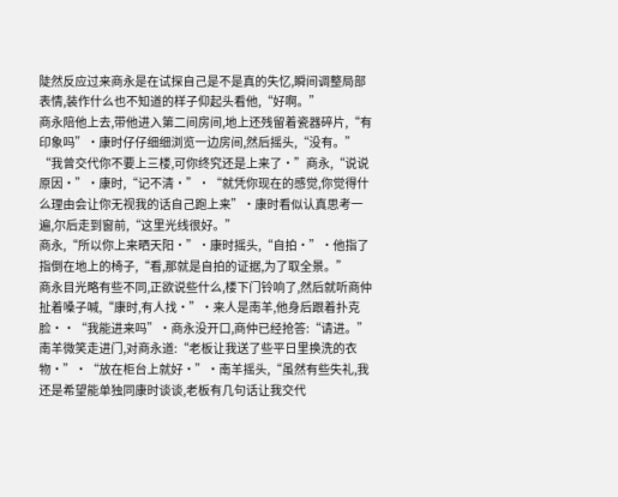陡然反应过来商永是在试探自己是不是真的失忆,瞬间调整局部表情,装作什么也不知道的样子仰起头看他,“好啊。”
商永陪他上去,带他进入第二间房间,地上还残留着瓷器碎片,“有印象吗”·康时仔仔细细浏览一边房间,然后摇头,“没有。”
“我曾交代你不要上三楼,可你终究还是上来了·”商永,“说说原因·”·康时,“记不清·”·“就凭你现在的感觉,你觉得什么理由会让你无视我的话自己跑上来”·康时看似认真思考一遍,尔后走到窗前,“这里光线很好。”
商永,“所以你上来晒天阳·”·康时摇头,“自拍·”·他指了指倒在地上的椅子,“看,那就是自拍的证据,为了取全景。”
商永目光略有些不同,正欲说些什么,楼下门铃响了,然后就听商仲扯着嗓子喊,“康时,有人找·”·来人是南羊,他身后跟着扑克脸··“我能进来吗”·商永没开口,商仲已经抢答:“请进。”
南羊微笑走进门,对商永道:“老板让我送了些平日里换洗的衣物·”·“放在柜台上就好·”·南羊摇头,“虽然有些失礼,我还是希望能单独同康时谈谈,老板有几句话让我交代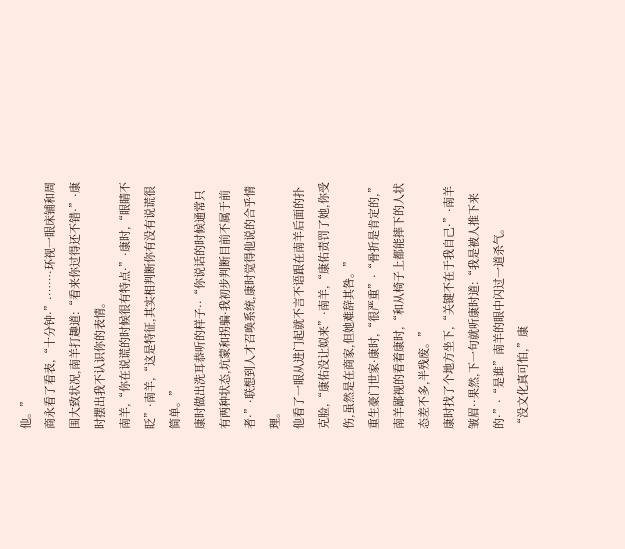他。”
商永看了看表,“十分钟·”·……·环视一眼床铺和周围大致状况,南羊打趣道:“看来你过得还不错·”·康时摆出我不认识你的表情。
南羊,“你在说谎的时候很有特点·”·康时,“眼睛不眨”·南羊,“这是特征,其实相判断你有没有说谎很简单。”
康时做出洗耳恭听的样子··“你说话的时候通常只有两种状态,坑蒙和拐骗·我初步判断目前不属于前者·”·联想到人才召唤系统,康时觉得他说的合乎情理。
他看了一眼从进门起就不言不语跟在南羊后面的扑克脸,“康佑没让姒来”·南羊,“康佑责罚了她,你受伤,虽然是在商家,但她难辞其咎。”
重生豪门世家·康时,“很严重”·“骨折是肯定的,”南羊鄙视的看着康时,“和从椅子上都能摔下的人状态差不多,半残废。”
康时找了个地方坐下,“关键不在于我自己·”·南羊皱眉··果然,下一句就听康时道:“我是被人推下来的·”·“是谁”南羊的眼中闪过一道杀气。
“没文化真可怕,”康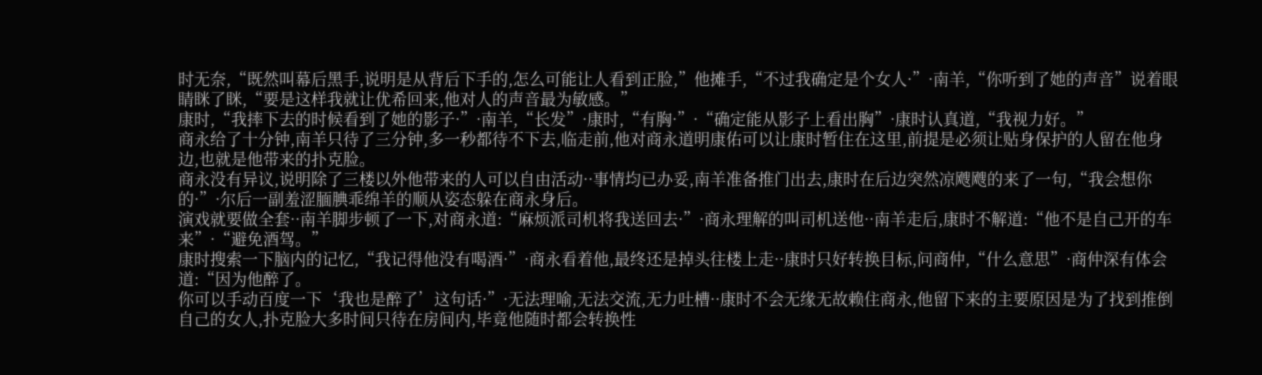时无奈,“既然叫幕后黑手,说明是从背后下手的,怎么可能让人看到正脸,”他摊手,“不过我确定是个女人·”·南羊,“你听到了她的声音”说着眼睛眯了眯,“要是这样我就让优希回来,他对人的声音最为敏感。”
康时,“我摔下去的时候看到了她的影子·”·南羊,“长发”·康时,“有胸·”·“确定能从影子上看出胸”·康时认真道,“我视力好。”
商永给了十分钟,南羊只待了三分钟,多一秒都待不下去,临走前,他对商永道明康佑可以让康时暂住在这里,前提是必须让贴身保护的人留在他身边,也就是他带来的扑克脸。
商永没有异议,说明除了三楼以外他带来的人可以自由活动··事情均已办妥,南羊准备推门出去,康时在后边突然凉飕飕的来了一句,“我会想你的·”·尔后一副羞涩腼腆乖绵羊的顺从姿态躲在商永身后。
演戏就要做全套··南羊脚步顿了一下,对商永道:“麻烦派司机将我送回去·”·商永理解的叫司机送他··南羊走后,康时不解道:“他不是自己开的车来”·“避免酒驾。”
康时搜索一下脑内的记忆,“我记得他没有喝酒·”·商永看着他,最终还是掉头往楼上走··康时只好转换目标,问商仲,“什么意思”·商仲深有体会道:“因为他醉了。
你可以手动百度一下‘我也是醉了’这句话·”·无法理喻,无法交流,无力吐槽··康时不会无缘无故赖住商永,他留下来的主要原因是为了找到推倒自己的女人,扑克脸大多时间只待在房间内,毕竟他随时都会转换性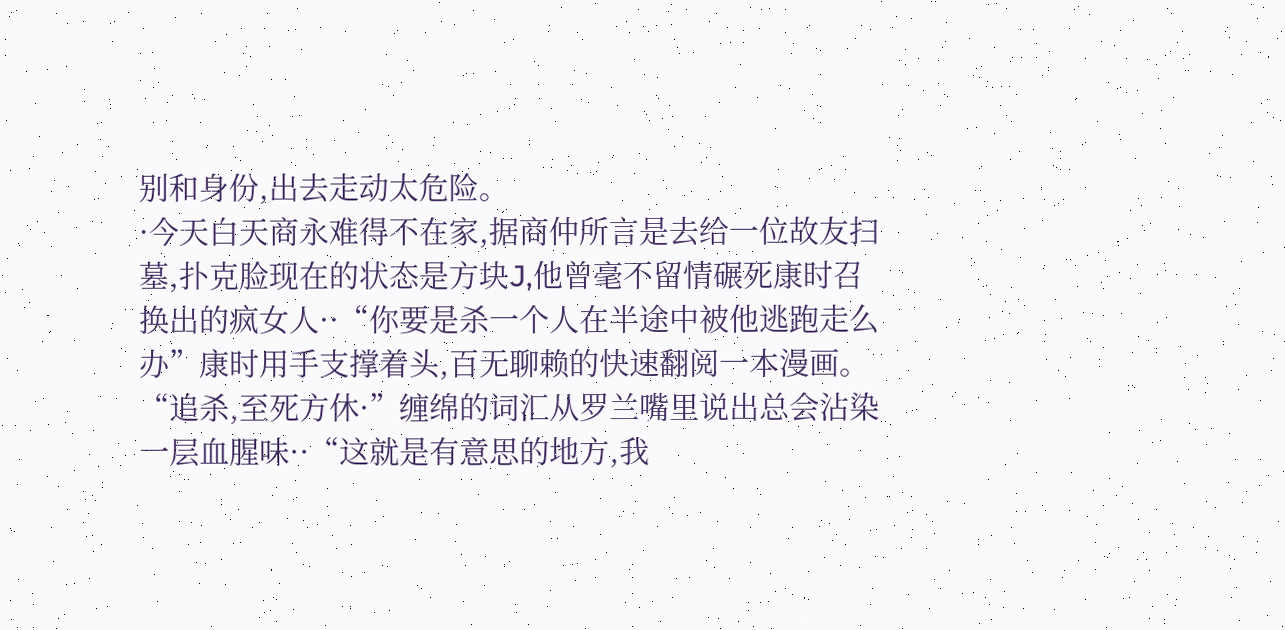别和身份,出去走动太危险。
·今天白天商永难得不在家,据商仲所言是去给一位故友扫墓,扑克脸现在的状态是方块J,他曾毫不留情碾死康时召换出的疯女人··“你要是杀一个人在半途中被他逃跑走么办”康时用手支撑着头,百无聊赖的快速翻阅一本漫画。
“追杀,至死方休·”缠绵的词汇从罗兰嘴里说出总会沾染一层血腥味··“这就是有意思的地方,我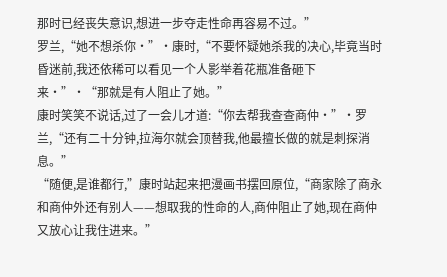那时已经丧失意识,想进一步夺走性命再容易不过。”
罗兰,“她不想杀你·”·康时,“不要怀疑她杀我的决心,毕竟当时昏迷前,我还依稀可以看见一个人影举着花瓶准备砸下来·”·“那就是有人阻止了她。”
康时笑笑不说话,过了一会儿才道:“你去帮我查查商仲·”·罗兰,“还有二十分钟,拉海尔就会顶替我,他最擅长做的就是刺探消息。”
“随便,是谁都行,”康时站起来把漫画书摆回原位,“商家除了商永和商仲外还有别人——想取我的性命的人,商仲阻止了她,现在商仲又放心让我住进来。”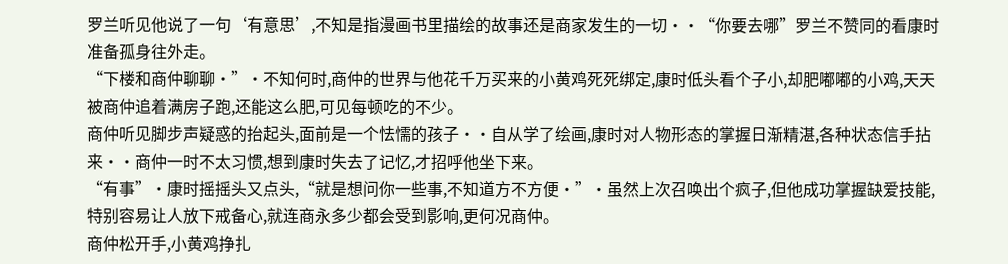罗兰听见他说了一句‘有意思’,不知是指漫画书里描绘的故事还是商家发生的一切··“你要去哪”罗兰不赞同的看康时准备孤身往外走。
“下楼和商仲聊聊·”·不知何时,商仲的世界与他花千万买来的小黄鸡死死绑定,康时低头看个子小,却肥嘟嘟的小鸡,天天被商仲追着满房子跑,还能这么肥,可见每顿吃的不少。
商仲听见脚步声疑惑的抬起头,面前是一个怯懦的孩子··自从学了绘画,康时对人物形态的掌握日渐精湛,各种状态信手拈来··商仲一时不太习惯,想到康时失去了记忆,才招呼他坐下来。
“有事”·康时摇摇头又点头,“就是想问你一些事,不知道方不方便·”·虽然上次召唤出个疯子,但他成功掌握缺爱技能,特别容易让人放下戒备心,就连商永多少都会受到影响,更何况商仲。
商仲松开手,小黄鸡挣扎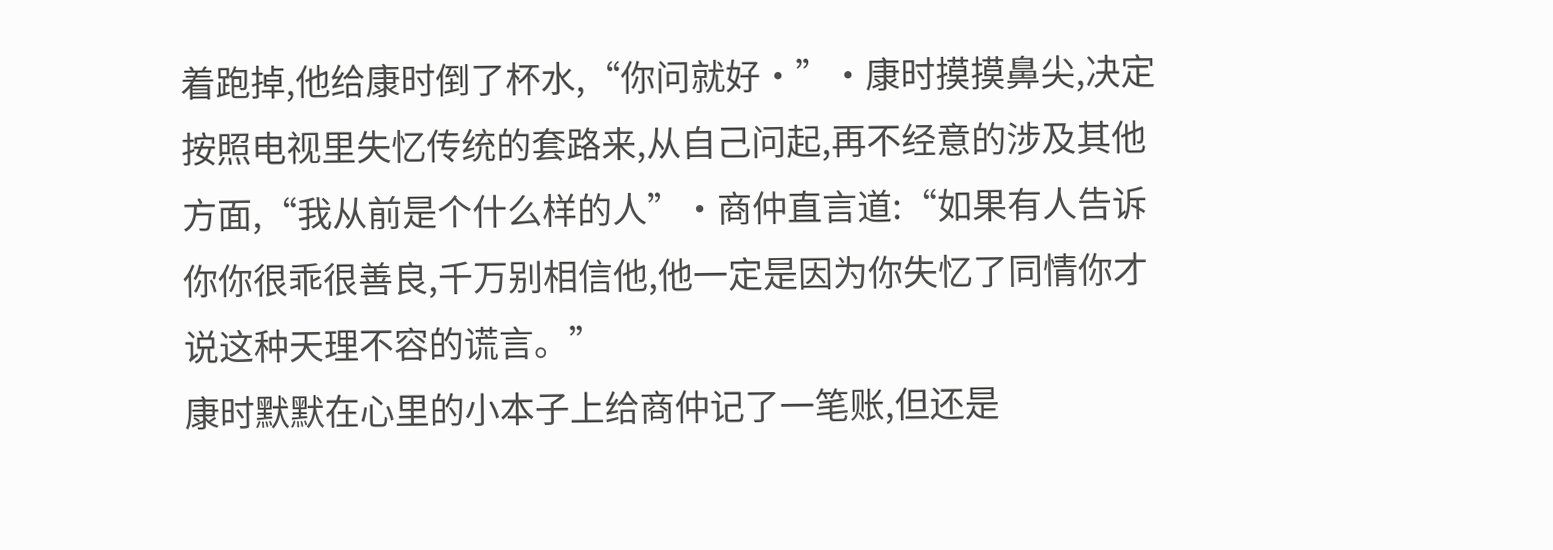着跑掉,他给康时倒了杯水,“你问就好·”·康时摸摸鼻尖,决定按照电视里失忆传统的套路来,从自己问起,再不经意的涉及其他方面,“我从前是个什么样的人”·商仲直言道:“如果有人告诉你你很乖很善良,千万别相信他,他一定是因为你失忆了同情你才说这种天理不容的谎言。”
康时默默在心里的小本子上给商仲记了一笔账,但还是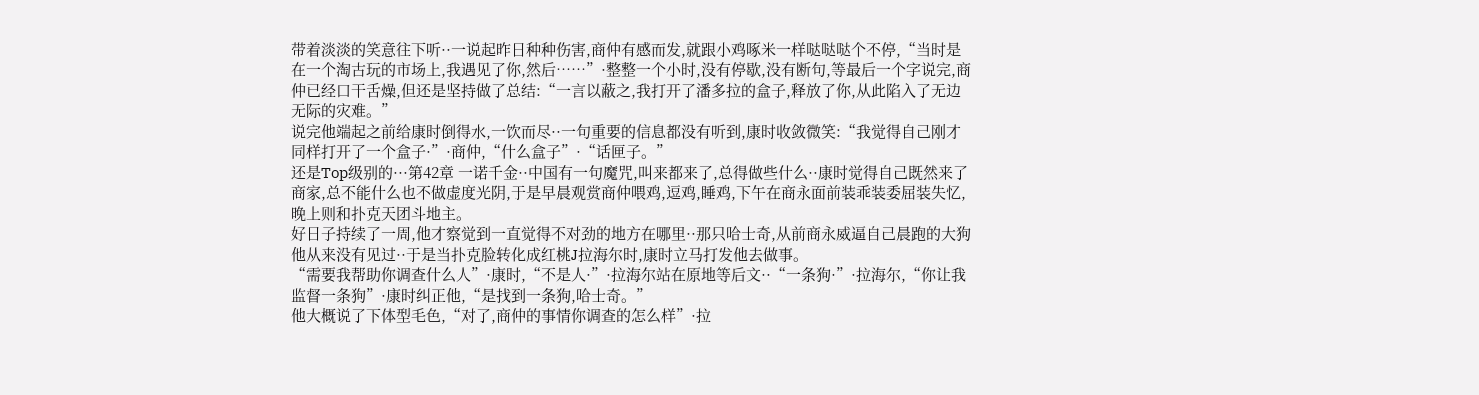带着淡淡的笑意往下听··一说起昨日种种伤害,商仲有感而发,就跟小鸡啄米一样哒哒哒个不停,“当时是在一个淘古玩的市场上,我遇见了你,然后……”·整整一个小时,没有停歇,没有断句,等最后一个字说完,商仲已经口干舌燥,但还是坚持做了总结:“一言以蔽之,我打开了潘多拉的盒子,释放了你,从此陷入了无边无际的灾难。”
说完他端起之前给康时倒得水,一饮而尽··一句重要的信息都没有听到,康时收敛微笑:“我觉得自己刚才同样打开了一个盒子·”·商仲,“什么盒子”·“话匣子。”
还是Top级别的···第42章 一诺千金··中国有一句魔咒,叫来都来了,总得做些什么··康时觉得自己既然来了商家,总不能什么也不做虚度光阴,于是早晨观赏商仲喂鸡,逗鸡,睡鸡,下午在商永面前装乖装委屈装失忆,晚上则和扑克天团斗地主。
好日子持续了一周,他才察觉到一直觉得不对劲的地方在哪里··那只哈士奇,从前商永威逼自己晨跑的大狗他从来没有见过··于是当扑克脸转化成红桃J拉海尔时,康时立马打发他去做事。
“需要我帮助你调查什么人”·康时,“不是人·”·拉海尔站在原地等后文··“一条狗·”·拉海尔,“你让我监督一条狗”·康时纠正他,“是找到一条狗,哈士奇。”
他大概说了下体型毛色,“对了,商仲的事情你调查的怎么样”·拉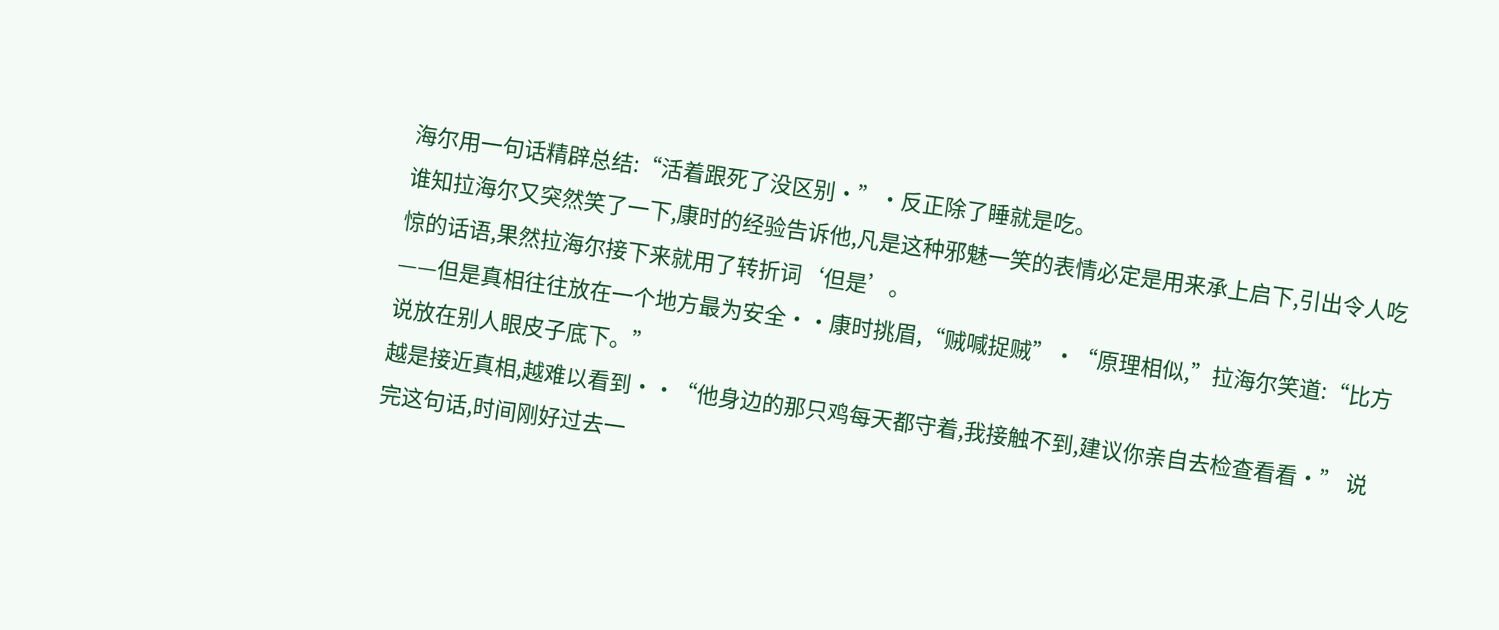海尔用一句话精辟总结:“活着跟死了没区别·”·反正除了睡就是吃。
谁知拉海尔又突然笑了一下,康时的经验告诉他,凡是这种邪魅一笑的表情必定是用来承上启下,引出令人吃惊的话语,果然拉海尔接下来就用了转折词‘但是’。
——但是真相往往放在一个地方最为安全··康时挑眉,“贼喊捉贼”·“原理相似,”拉海尔笑道:“比方说放在别人眼皮子底下。”
越是接近真相,越难以看到··“他身边的那只鸡每天都守着,我接触不到,建议你亲自去检查看看·” 说完这句话,时间刚好过去一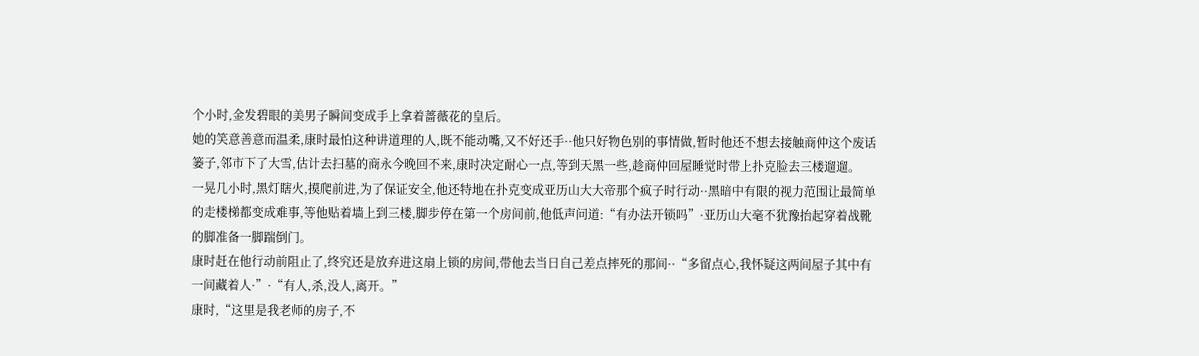个小时,金发碧眼的美男子瞬间变成手上拿着蔷薇花的皇后。
她的笑意善意而温柔,康时最怕这种讲道理的人,既不能动嘴,又不好还手··他只好物色别的事情做,暂时他还不想去接触商仲这个废话篓子,邻市下了大雪,估计去扫墓的商永今晚回不来,康时决定耐心一点,等到天黑一些,趁商仲回屋睡觉时带上扑克脸去三楼遛遛。
一晃几小时,黑灯瞎火,摸爬前进,为了保证安全,他还特地在扑克变成亚历山大大帝那个疯子时行动··黑暗中有限的视力范围让最简单的走楼梯都变成难事,等他贴着墙上到三楼,脚步停在第一个房间前,他低声问道:“有办法开锁吗”·亚历山大毫不犹豫抬起穿着战靴的脚准备一脚踹倒门。
康时赶在他行动前阻止了,终究还是放弃进这扇上锁的房间,带他去当日自己差点摔死的那间··“多留点心,我怀疑这两间屋子其中有一间藏着人·”·“有人,杀,没人,离开。”
康时,“这里是我老师的房子,不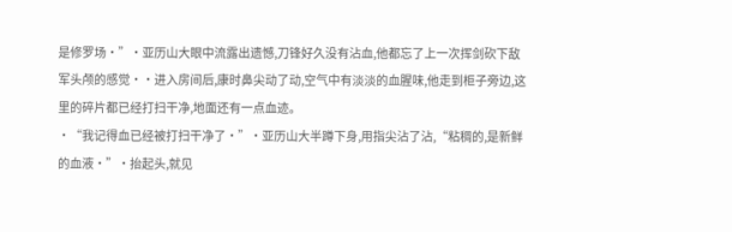是修罗场·”·亚历山大眼中流露出遗憾,刀锋好久没有沾血,他都忘了上一次挥剑砍下敌军头颅的感觉··进入房间后,康时鼻尖动了动,空气中有淡淡的血腥味,他走到柜子旁边,这里的碎片都已经打扫干净,地面还有一点血迹。
·“我记得血已经被打扫干净了·”·亚历山大半蹲下身,用指尖沾了沾,“粘稠的,是新鲜的血液·”·抬起头,就见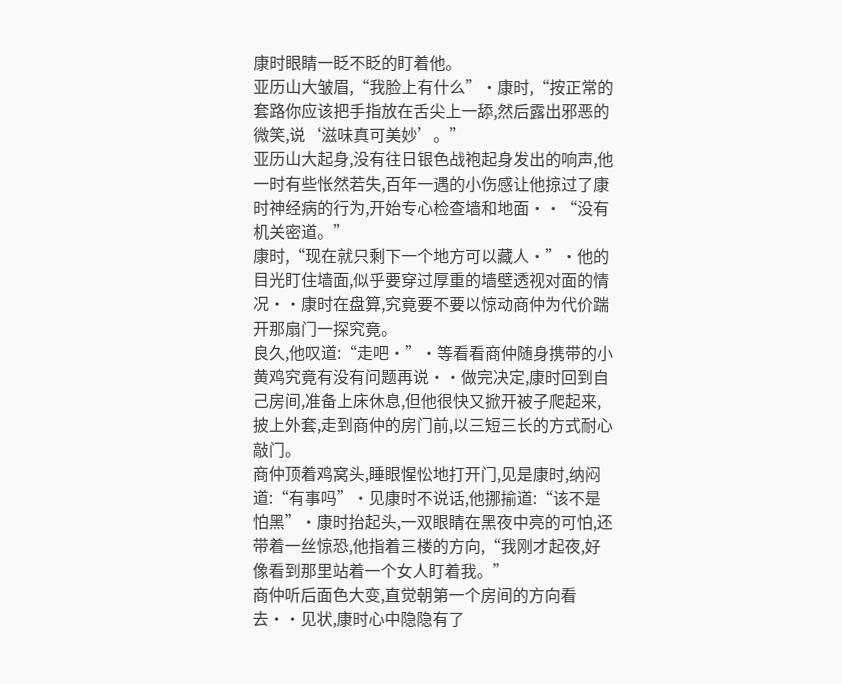康时眼睛一眨不眨的盯着他。
亚历山大皱眉,“我脸上有什么”·康时,“按正常的套路你应该把手指放在舌尖上一舔,然后露出邪恶的微笑,说‘滋味真可美妙’。”
亚历山大起身,没有往日银色战袍起身发出的响声,他一时有些怅然若失,百年一遇的小伤感让他掠过了康时神经病的行为,开始专心检查墙和地面··“没有机关密道。”
康时,“现在就只剩下一个地方可以藏人·”·他的目光盯住墙面,似乎要穿过厚重的墙壁透视对面的情况··康时在盘算,究竟要不要以惊动商仲为代价踹开那扇门一探究竟。
良久,他叹道:“走吧·”·等看看商仲随身携带的小黄鸡究竟有没有问题再说··做完决定,康时回到自己房间,准备上床休息,但他很快又掀开被子爬起来,披上外套,走到商仲的房门前,以三短三长的方式耐心敲门。
商仲顶着鸡窝头,睡眼惺忪地打开门,见是康时,纳闷道:“有事吗”·见康时不说话,他挪揄道:“该不是怕黑”·康时抬起头,一双眼睛在黑夜中亮的可怕,还带着一丝惊恐,他指着三楼的方向,“我刚才起夜,好像看到那里站着一个女人盯着我。”
商仲听后面色大变,直觉朝第一个房间的方向看去··见状,康时心中隐隐有了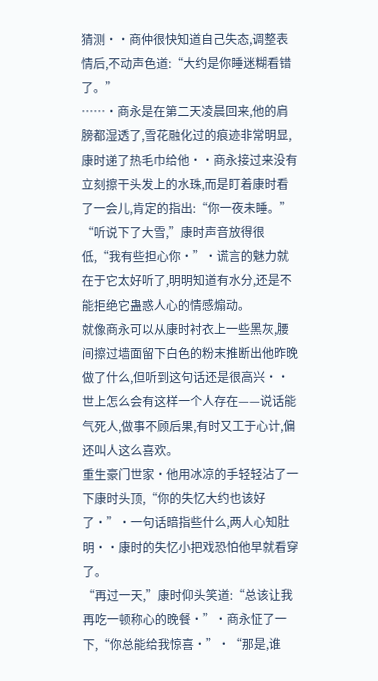猜测··商仲很快知道自己失态,调整表情后,不动声色道:“大约是你睡迷糊看错了。”
……·商永是在第二天凌晨回来,他的肩膀都湿透了,雪花融化过的痕迹非常明显,康时递了热毛巾给他··商永接过来没有立刻擦干头发上的水珠,而是盯着康时看了一会儿,肯定的指出:“你一夜未睡。”
“听说下了大雪,”康时声音放得很低,“我有些担心你·”·谎言的魅力就在于它太好听了,明明知道有水分,还是不能拒绝它蛊惑人心的情感煽动。
就像商永可以从康时衬衣上一些黑灰,腰间擦过墙面留下白色的粉末推断出他昨晚做了什么,但听到这句话还是很高兴··世上怎么会有这样一个人存在——说话能气死人,做事不顾后果,有时又工于心计,偏还叫人这么喜欢。
重生豪门世家·他用冰凉的手轻轻沾了一下康时头顶,“你的失忆大约也该好了·”·一句话暗指些什么,两人心知肚明··康时的失忆小把戏恐怕他早就看穿了。
“再过一天,”康时仰头笑道:“总该让我再吃一顿称心的晚餐·”·商永怔了一下,“你总能给我惊喜·”·“那是,谁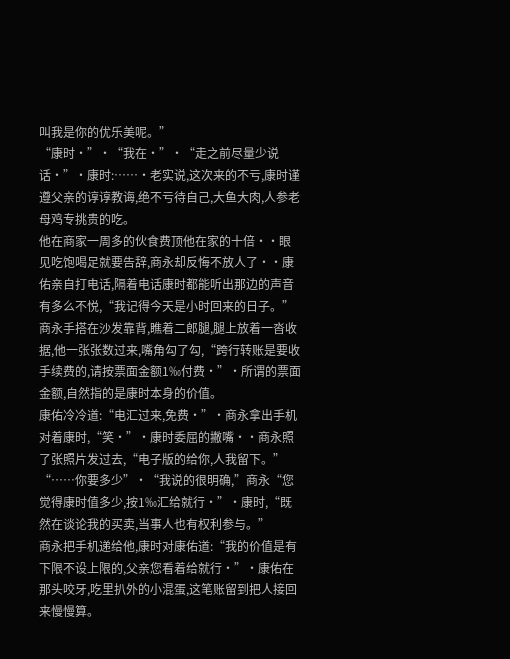叫我是你的优乐美呢。”
“康时·”·“我在·”·“走之前尽量少说话·”·康时:……·老实说,这次来的不亏,康时谨遵父亲的谆谆教诲,绝不亏待自己,大鱼大肉,人参老母鸡专挑贵的吃。
他在商家一周多的伙食费顶他在家的十倍··眼见吃饱喝足就要告辞,商永却反悔不放人了··康佑亲自打电话,隔着电话康时都能听出那边的声音有多么不悦,“我记得今天是小时回来的日子。”
商永手搭在沙发靠背,瞧着二郎腿,腿上放着一沓收据,他一张张数过来,嘴角勾了勾,“跨行转账是要收手续费的,请按票面金额1‰付费·”·所谓的票面金额,自然指的是康时本身的价值。
康佑冷冷道:“电汇过来,免费·”·商永拿出手机对着康时,“笑·”·康时委屈的撇嘴··商永照了张照片发过去,“电子版的给你,人我留下。”
“……你要多少”·“我说的很明确,”商永“您觉得康时值多少,按1‰汇给就行·”·康时,“既然在谈论我的买卖,当事人也有权利参与。”
商永把手机递给他,康时对康佑道:“我的价值是有下限不设上限的,父亲您看着给就行·”·康佑在那头咬牙,吃里扒外的小混蛋,这笔账留到把人接回来慢慢算。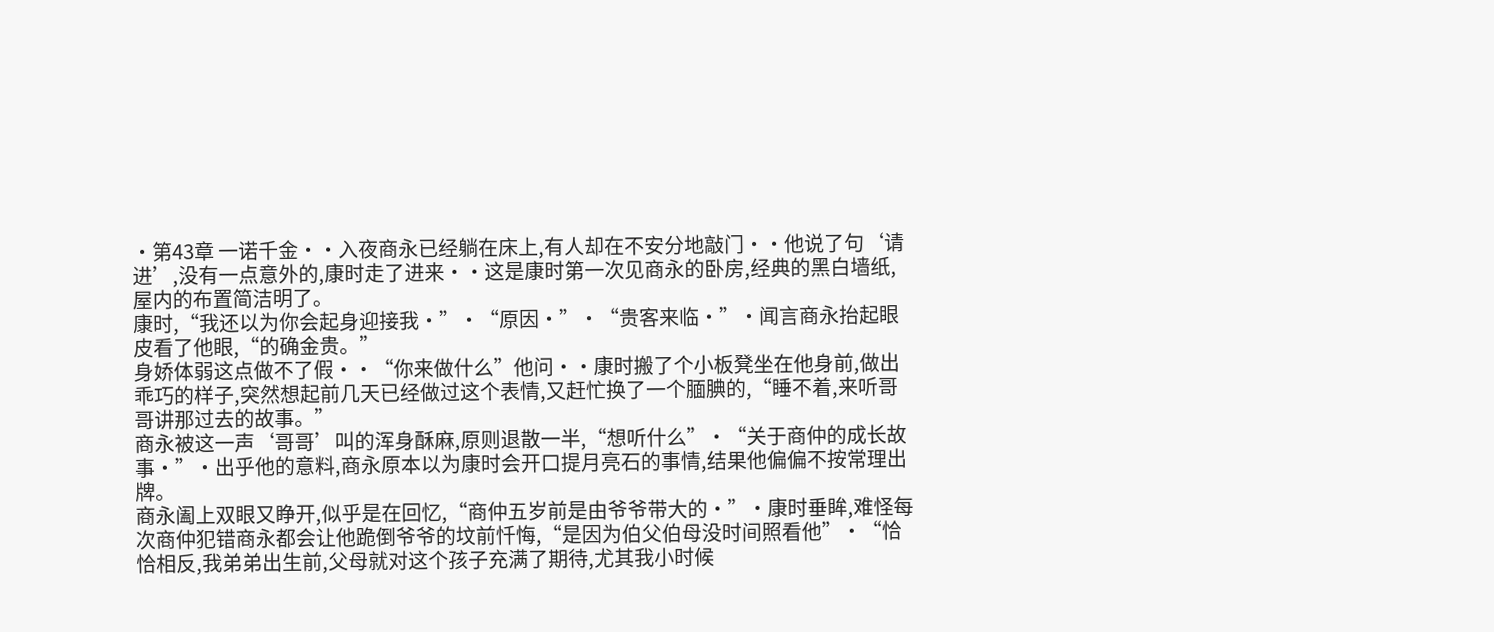·第43章 一诺千金··入夜商永已经躺在床上,有人却在不安分地敲门··他说了句‘请进’,没有一点意外的,康时走了进来··这是康时第一次见商永的卧房,经典的黑白墙纸,屋内的布置简洁明了。
康时,“我还以为你会起身迎接我·”·“原因·”·“贵客来临·”·闻言商永抬起眼皮看了他眼,“的确金贵。”
身娇体弱这点做不了假··“你来做什么”他问··康时搬了个小板凳坐在他身前,做出乖巧的样子,突然想起前几天已经做过这个表情,又赶忙换了一个腼腆的,“睡不着,来听哥哥讲那过去的故事。”
商永被这一声‘哥哥’叫的浑身酥麻,原则退散一半,“想听什么”·“关于商仲的成长故事·”·出乎他的意料,商永原本以为康时会开口提月亮石的事情,结果他偏偏不按常理出牌。
商永阖上双眼又睁开,似乎是在回忆,“商仲五岁前是由爷爷带大的·”·康时垂眸,难怪每次商仲犯错商永都会让他跪倒爷爷的坟前忏悔,“是因为伯父伯母没时间照看他”·“恰恰相反,我弟弟出生前,父母就对这个孩子充满了期待,尤其我小时候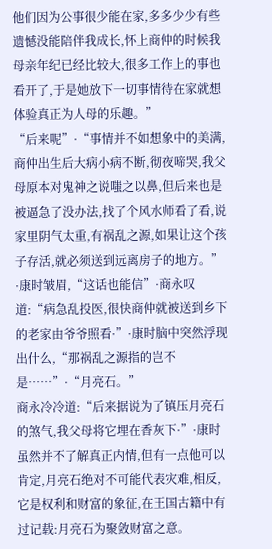他们因为公事很少能在家,多多少少有些遗憾没能陪伴我成长,怀上商仲的时候我母亲年纪已经比较大,很多工作上的事也看开了,于是她放下一切事情待在家就想体验真正为人母的乐趣。”
“后来呢”·“事情并不如想象中的美满,商仲出生后大病小病不断,彻夜啼哭,我父母原本对鬼神之说嗤之以鼻,但后来也是被逼急了没办法,找了个风水师看了看,说家里阴气太重,有祸乱之源,如果让这个孩子存活,就必须送到远离房子的地方。”
·康时皱眉,“这话也能信”·商永叹道:“病急乱投医,很快商仲就被送到乡下的老家由爷爷照看·”·康时脑中突然浮现出什么,“那祸乱之源指的岂不是……”·“月亮石。”
商永冷冷道:“后来据说为了镇压月亮石的煞气,我父母将它埋在香灰下·”·康时虽然并不了解真正内情,但有一点他可以肯定,月亮石绝对不可能代表灾难,相反,它是权利和财富的象征,在王国古籍中有过记载:月亮石为聚敛财富之意。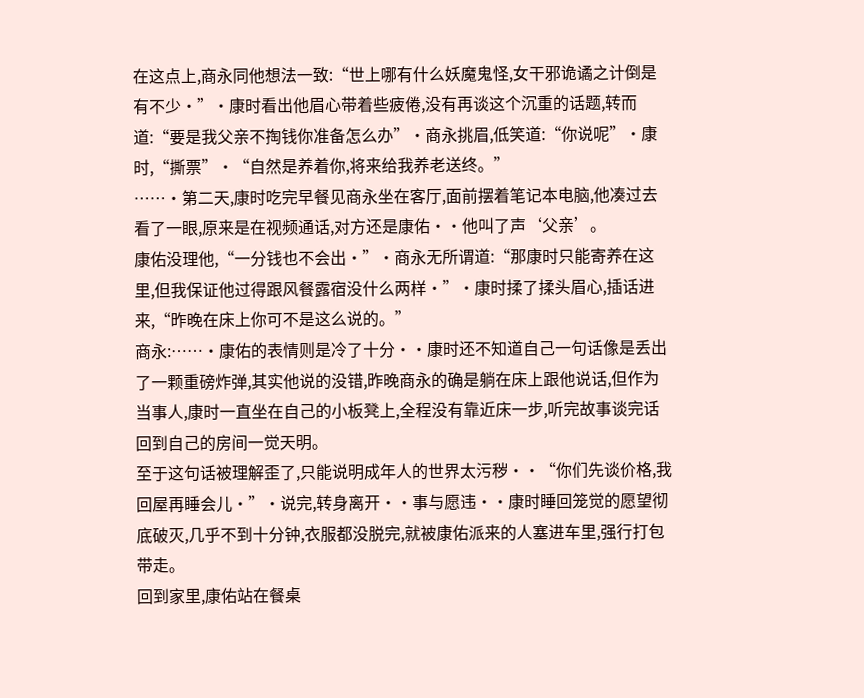在这点上,商永同他想法一致:“世上哪有什么妖魔鬼怪,女干邪诡谲之计倒是有不少·”·康时看出他眉心带着些疲倦,没有再谈这个沉重的话题,转而道:“要是我父亲不掏钱你准备怎么办”·商永挑眉,低笑道:“你说呢”·康时,“撕票”·“自然是养着你,将来给我养老送终。”
……·第二天,康时吃完早餐见商永坐在客厅,面前摆着笔记本电脑,他凑过去看了一眼,原来是在视频通话,对方还是康佑··他叫了声‘父亲’。
康佑没理他,“一分钱也不会出·”·商永无所谓道:“那康时只能寄养在这里,但我保证他过得跟风餐露宿没什么两样·”·康时揉了揉头眉心,插话进来,“昨晚在床上你可不是这么说的。”
商永:……·康佑的表情则是冷了十分··康时还不知道自己一句话像是丢出了一颗重磅炸弹,其实他说的没错,昨晚商永的确是躺在床上跟他说话,但作为当事人,康时一直坐在自己的小板凳上,全程没有靠近床一步,听完故事谈完话回到自己的房间一觉天明。
至于这句话被理解歪了,只能说明成年人的世界太污秽··“你们先谈价格,我回屋再睡会儿·”·说完,转身离开··事与愿违··康时睡回笼觉的愿望彻底破灭,几乎不到十分钟,衣服都没脱完,就被康佑派来的人塞进车里,强行打包带走。
回到家里,康佑站在餐桌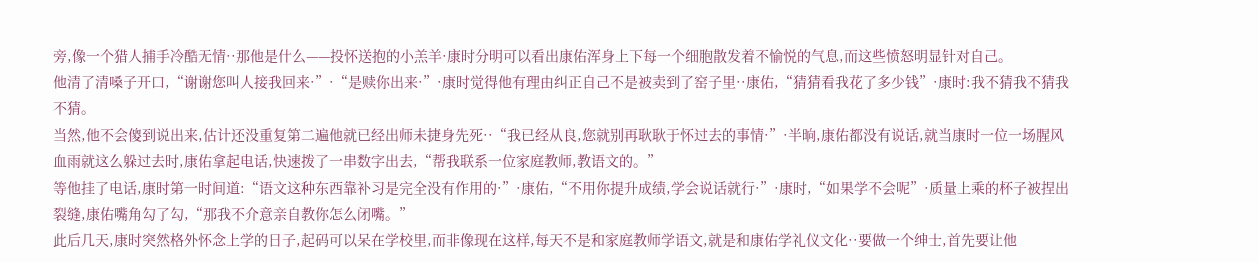旁,像一个猎人捕手冷酷无情··那他是什么——投怀送抱的小羔羊·康时分明可以看出康佑浑身上下每一个细胞散发着不愉悦的气息,而这些愤怒明显针对自己。
他清了清嗓子开口,“谢谢您叫人接我回来·”·“是赎你出来·”·康时觉得他有理由纠正自己不是被卖到了窑子里··康佑,“猜猜看我花了多少钱”·康时:我不猜我不猜我不猜。
当然,他不会傻到说出来,估计还没重复第二遍他就已经出师未捷身先死··“我已经从良,您就别再耿耿于怀过去的事情·”·半晌,康佑都没有说话,就当康时一位一场腥风血雨就这么躲过去时,康佑拿起电话,快速拨了一串数字出去,“帮我联系一位家庭教师,教语文的。”
等他挂了电话,康时第一时间道:“语文这种东西靠补习是完全没有作用的·”·康佑,“不用你提升成绩,学会说话就行·”·康时,“如果学不会呢”·质量上乘的杯子被捏出裂缝,康佑嘴角勾了勾,“那我不介意亲自教你怎么闭嘴。”
此后几天,康时突然格外怀念上学的日子,起码可以呆在学校里,而非像现在这样,每天不是和家庭教师学语文,就是和康佑学礼仪文化··要做一个绅士,首先要让他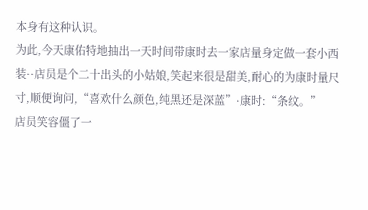本身有这种认识。
为此,今天康佑特地抽出一天时间带康时去一家店量身定做一套小西装··店员是个二十出头的小姑娘,笑起来很是甜美,耐心的为康时量尺寸,顺便询问,“喜欢什么颜色,纯黑还是深蓝”·康时:“条纹。”
店员笑容僵了一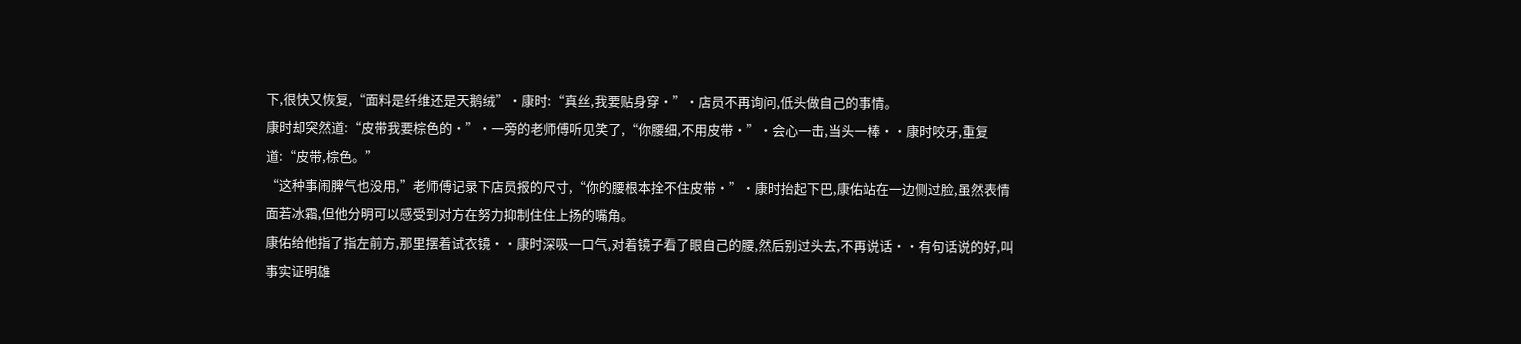下,很快又恢复,“面料是纤维还是天鹅绒”·康时:“真丝,我要贴身穿·”·店员不再询问,低头做自己的事情。
康时却突然道:“皮带我要棕色的·”·一旁的老师傅听见笑了,“你腰细,不用皮带·”·会心一击,当头一棒··康时咬牙,重复道:“皮带,棕色。”
“这种事闹脾气也没用,”老师傅记录下店员报的尺寸,“你的腰根本拴不住皮带·”·康时抬起下巴,康佑站在一边侧过脸,虽然表情面若冰霜,但他分明可以感受到对方在努力抑制住住上扬的嘴角。
康佑给他指了指左前方,那里摆着试衣镜··康时深吸一口气,对着镜子看了眼自己的腰,然后别过头去,不再说话··有句话说的好,叫事实证明雄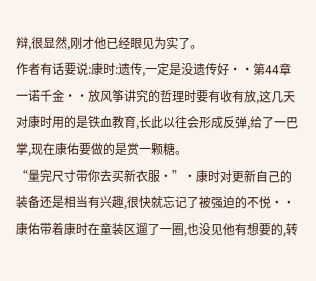辩,很显然,刚才他已经眼见为实了。
作者有话要说:康时:遗传,一定是没遗传好··第44章 一诺千金··放风筝讲究的哲理时要有收有放,这几天对康时用的是铁血教育,长此以往会形成反弹,给了一巴掌,现在康佑要做的是赏一颗糖。
“量完尺寸带你去买新衣服·”·康时对更新自己的装备还是相当有兴趣,很快就忘记了被强迫的不悦··康佑带着康时在童装区遛了一圈,也没见他有想要的,转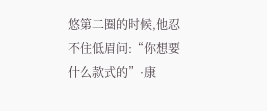悠第二圈的时候,他忍不住低眉问:“你想要什么款式的”·康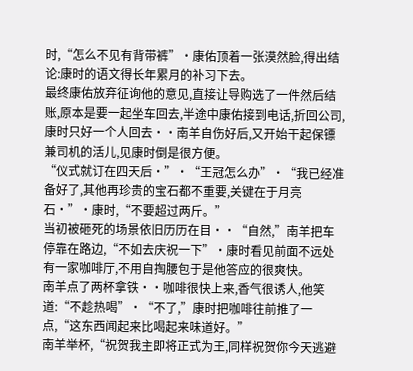时,“怎么不见有背带裤”·康佑顶着一张漠然脸,得出结论:康时的语文得长年累月的补习下去。
最终康佑放弃征询他的意见,直接让导购选了一件然后结账,原本是要一起坐车回去,半途中康佑接到电话,折回公司,康时只好一个人回去··南羊自伤好后,又开始干起保镖兼司机的活儿,见康时倒是很方便。
“仪式就订在四天后·”·“王冠怎么办”·“我已经准备好了,其他再珍贵的宝石都不重要,关键在于月亮石·”·康时,“不要超过两斤。”
当初被砸死的场景依旧历历在目··“自然,”南羊把车停靠在路边,“不如去庆祝一下”·康时看见前面不远处有一家咖啡厅,不用自掏腰包于是他答应的很爽快。
南羊点了两杯拿铁··咖啡很快上来,香气很诱人,他笑道:“不趁热喝”·“不了,”康时把咖啡往前推了一点,“这东西闻起来比喝起来味道好。”
南羊举杯,“祝贺我主即将正式为王,同样祝贺你今天逃避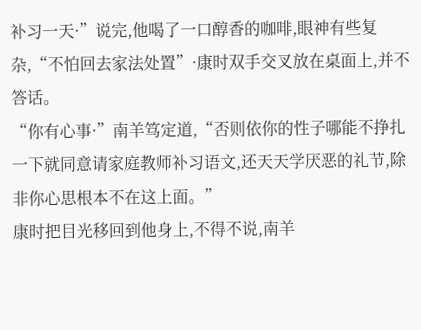补习一天·”说完,他喝了一口醇香的咖啡,眼神有些复杂,“不怕回去家法处置”·康时双手交叉放在桌面上,并不答话。
“你有心事·”南羊笃定道,“否则依你的性子哪能不挣扎一下就同意请家庭教师补习语文,还天天学厌恶的礼节,除非你心思根本不在这上面。”
康时把目光移回到他身上,不得不说,南羊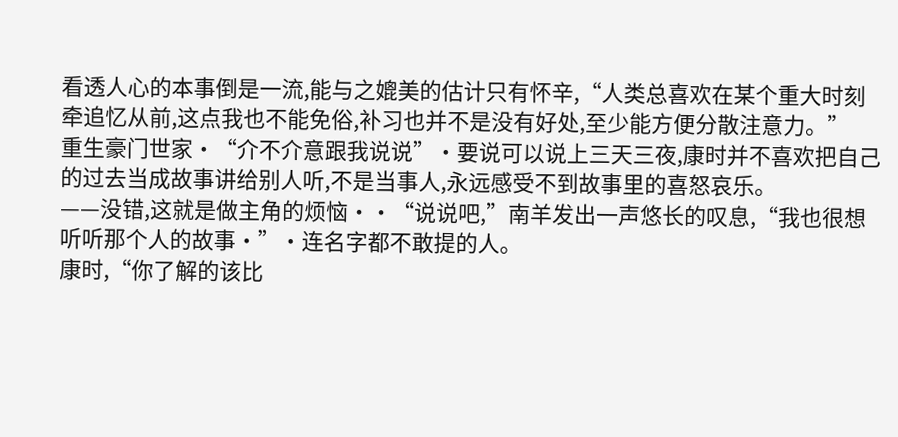看透人心的本事倒是一流,能与之媲美的估计只有怀辛,“人类总喜欢在某个重大时刻牵追忆从前,这点我也不能免俗,补习也并不是没有好处,至少能方便分散注意力。”
重生豪门世家·“介不介意跟我说说”·要说可以说上三天三夜,康时并不喜欢把自己的过去当成故事讲给别人听,不是当事人,永远感受不到故事里的喜怒哀乐。
——没错,这就是做主角的烦恼··“说说吧,”南羊发出一声悠长的叹息,“我也很想听听那个人的故事·”·连名字都不敢提的人。
康时,“你了解的该比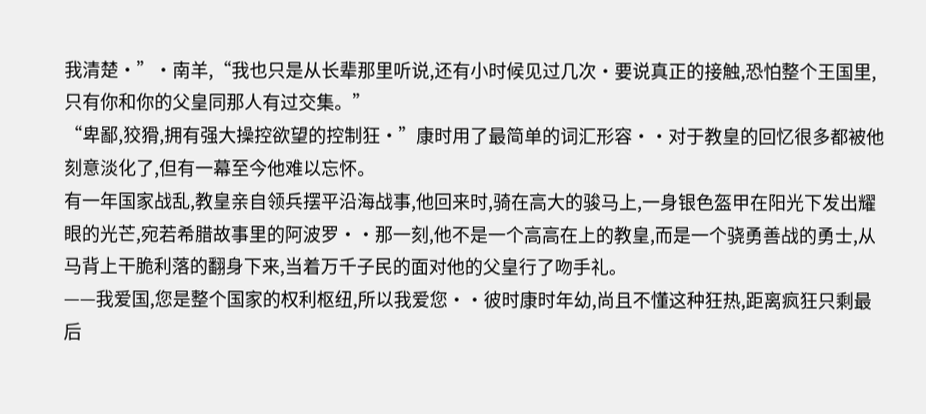我清楚·”·南羊,“我也只是从长辈那里听说,还有小时候见过几次·要说真正的接触,恐怕整个王国里,只有你和你的父皇同那人有过交集。”
“卑鄙,狡猾,拥有强大操控欲望的控制狂·”康时用了最简单的词汇形容··对于教皇的回忆很多都被他刻意淡化了,但有一幕至今他难以忘怀。
有一年国家战乱,教皇亲自领兵摆平沿海战事,他回来时,骑在高大的骏马上,一身银色盔甲在阳光下发出耀眼的光芒,宛若希腊故事里的阿波罗··那一刻,他不是一个高高在上的教皇,而是一个骁勇善战的勇士,从马背上干脆利落的翻身下来,当着万千子民的面对他的父皇行了吻手礼。
——我爱国,您是整个国家的权利枢纽,所以我爱您··彼时康时年幼,尚且不懂这种狂热,距离疯狂只剩最后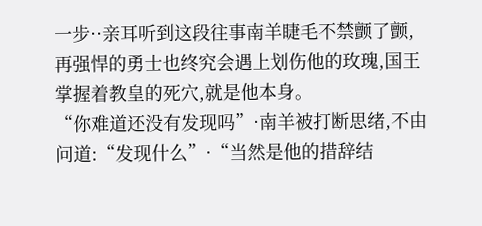一步··亲耳听到这段往事南羊睫毛不禁颤了颤,再强悍的勇士也终究会遇上划伤他的玫瑰,国王掌握着教皇的死穴,就是他本身。
“你难道还没有发现吗”·南羊被打断思绪,不由问道:“发现什么”·“当然是他的措辞结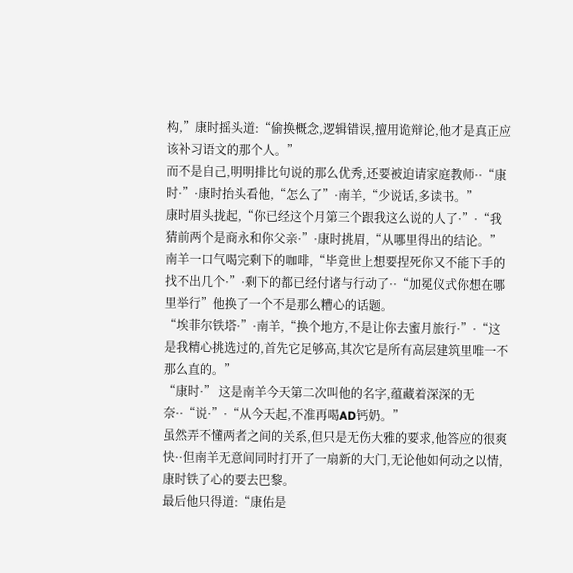构,”康时摇头道:“偷换概念,逻辑错误,擅用诡辩论,他才是真正应该补习语文的那个人。”
而不是自己,明明排比句说的那么优秀,还要被迫请家庭教师··“康时·”·康时抬头看他,“怎么了”·南羊,“少说话,多读书。”
康时眉头拢起,“你已经这个月第三个跟我这么说的人了·”·“我猜前两个是商永和你父亲·”·康时挑眉,“从哪里得出的结论。”
南羊一口气喝完剩下的咖啡,“毕竟世上想要捏死你又不能下手的找不出几个·”·剩下的都已经付诸与行动了··“加冕仪式你想在哪里举行”他换了一个不是那么糟心的话题。
“埃菲尔铁塔·”·南羊,“换个地方,不是让你去蜜月旅行·”·“这是我精心挑选过的,首先它足够高,其次它是所有高层建筑里唯一不那么直的。”
“康时·” 这是南羊今天第二次叫他的名字,蕴藏着深深的无奈··“说·”·“从今天起,不准再喝AD钙奶。”
虽然弄不懂两者之间的关系,但只是无伤大雅的要求,他答应的很爽快··但南羊无意间同时打开了一扇新的大门,无论他如何动之以情,康时铁了心的要去巴黎。
最后他只得道:“康佑是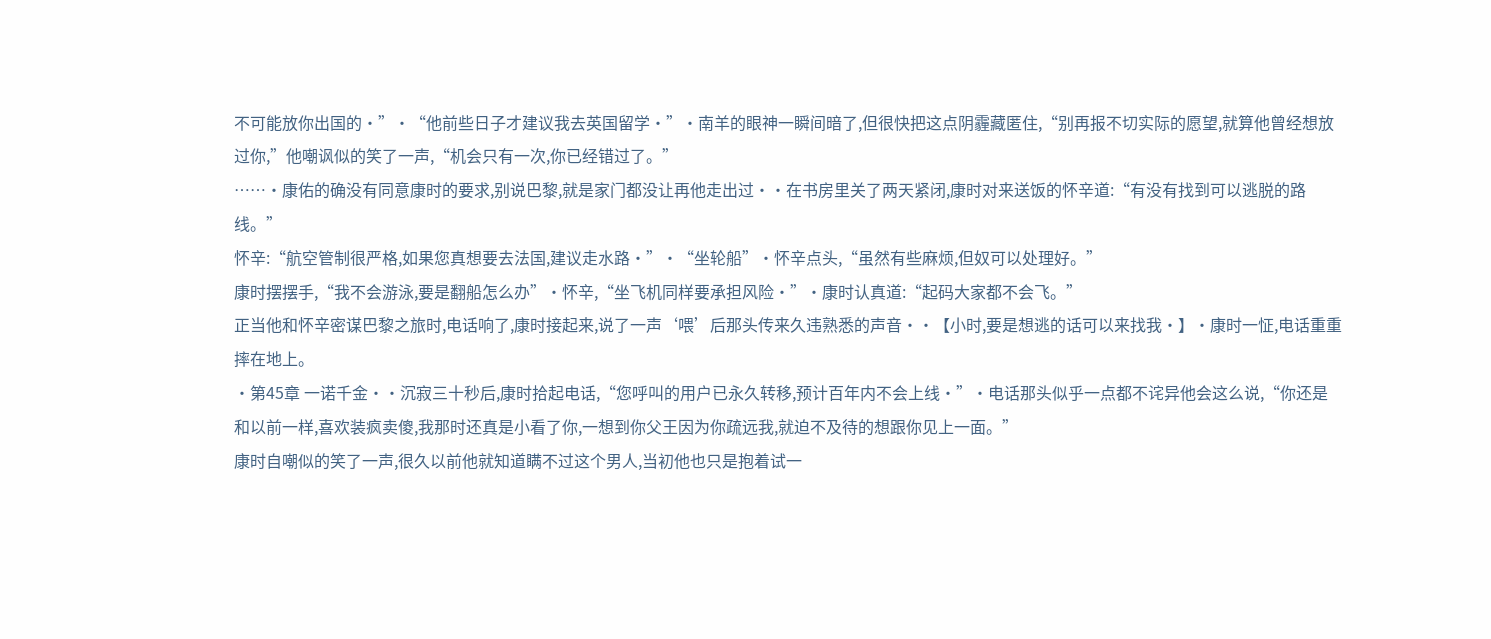不可能放你出国的·”·“他前些日子才建议我去英国留学·”·南羊的眼神一瞬间暗了,但很快把这点阴霾藏匿住,“别再报不切实际的愿望,就算他曾经想放过你,”他嘲讽似的笑了一声,“机会只有一次,你已经错过了。”
……·康佑的确没有同意康时的要求,别说巴黎,就是家门都没让再他走出过··在书房里关了两天紧闭,康时对来送饭的怀辛道:“有没有找到可以逃脱的路线。”
怀辛:“航空管制很严格,如果您真想要去法国,建议走水路·”·“坐轮船”·怀辛点头,“虽然有些麻烦,但奴可以处理好。”
康时摆摆手,“我不会游泳,要是翻船怎么办”·怀辛,“坐飞机同样要承担风险·”·康时认真道:“起码大家都不会飞。”
正当他和怀辛密谋巴黎之旅时,电话响了,康时接起来,说了一声‘喂’后那头传来久违熟悉的声音··【小时,要是想逃的话可以来找我·】·康时一怔,电话重重摔在地上。
·第45章 一诺千金··沉寂三十秒后,康时拾起电话,“您呼叫的用户已永久转移,预计百年内不会上线·”·电话那头似乎一点都不诧异他会这么说,“你还是和以前一样,喜欢装疯卖傻,我那时还真是小看了你,一想到你父王因为你疏远我,就迫不及待的想跟你见上一面。”
康时自嘲似的笑了一声,很久以前他就知道瞒不过这个男人,当初他也只是抱着试一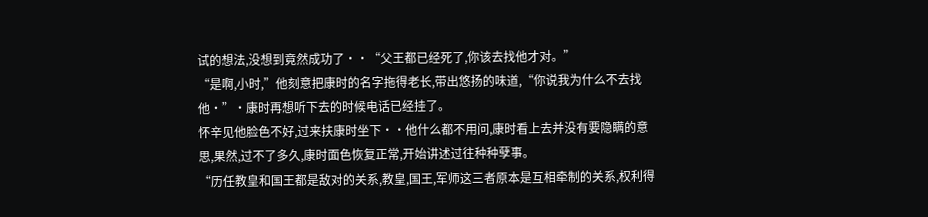试的想法,没想到竟然成功了··“父王都已经死了,你该去找他才对。”
“是啊,小时,”他刻意把康时的名字拖得老长,带出悠扬的味道,“你说我为什么不去找他·”·康时再想听下去的时候电话已经挂了。
怀辛见他脸色不好,过来扶康时坐下··他什么都不用问,康时看上去并没有要隐瞒的意思,果然,过不了多久,康时面色恢复正常,开始讲述过往种种孽事。
“历任教皇和国王都是敌对的关系,教皇,国王,军师这三者原本是互相牵制的关系,权利得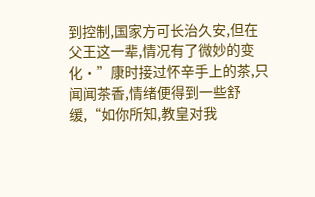到控制,国家方可长治久安,但在父王这一辈,情况有了微妙的变化·”康时接过怀辛手上的茶,只闻闻茶香,情绪便得到一些舒缓,“如你所知,教皇对我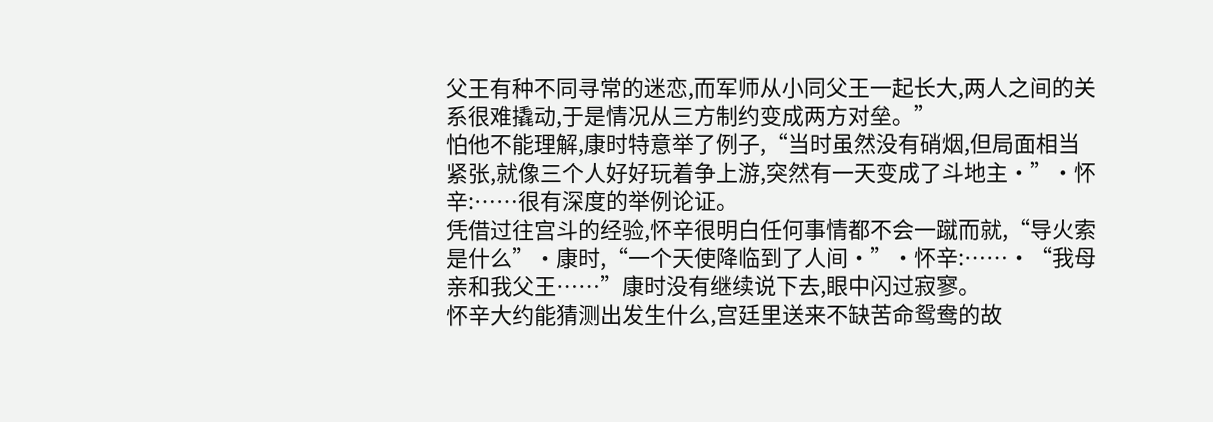父王有种不同寻常的迷恋,而军师从小同父王一起长大,两人之间的关系很难撬动,于是情况从三方制约变成两方对垒。”
怕他不能理解,康时特意举了例子,“当时虽然没有硝烟,但局面相当紧张,就像三个人好好玩着争上游,突然有一天变成了斗地主·”·怀辛:……很有深度的举例论证。
凭借过往宫斗的经验,怀辛很明白任何事情都不会一蹴而就,“导火索是什么”·康时,“一个天使降临到了人间·”·怀辛:……·“我母亲和我父王……”康时没有继续说下去,眼中闪过寂寥。
怀辛大约能猜测出发生什么,宫廷里送来不缺苦命鸳鸯的故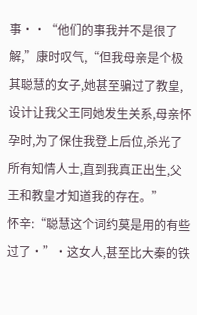事··“他们的事我并不是很了解,”康时叹气,“但我母亲是个极其聪慧的女子,她甚至骗过了教皇,设计让我父王同她发生关系,母亲怀孕时,为了保住我登上后位,杀光了所有知情人士,直到我真正出生,父王和教皇才知道我的存在。”
怀辛:“聪慧这个词约莫是用的有些过了·”·这女人,甚至比大秦的铁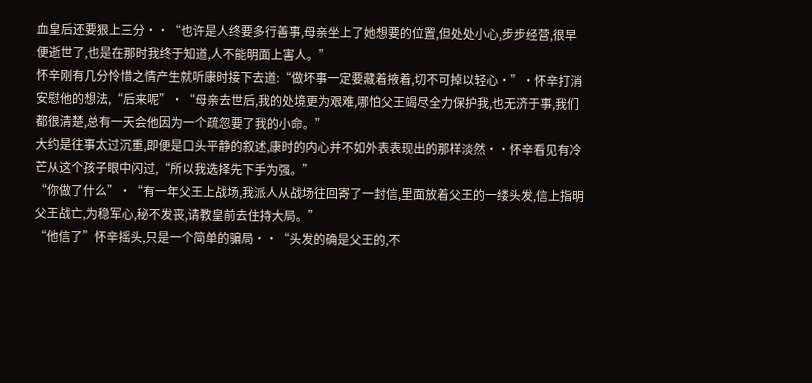血皇后还要狠上三分··“也许是人终要多行善事,母亲坐上了她想要的位置,但处处小心,步步经营,很早便逝世了,也是在那时我终于知道,人不能明面上害人。”
怀辛刚有几分怜惜之情产生就听康时接下去道:“做坏事一定要藏着掖着,切不可掉以轻心·”·怀辛打消安慰他的想法,“后来呢”·“母亲去世后,我的处境更为艰难,哪怕父王竭尽全力保护我,也无济于事,我们都很清楚,总有一天会他因为一个疏忽要了我的小命。”
大约是往事太过沉重,即便是口头平静的叙述,康时的内心并不如外表表现出的那样淡然··怀辛看见有冷芒从这个孩子眼中闪过,“所以我选择先下手为强。”
“你做了什么”·“有一年父王上战场,我派人从战场往回寄了一封信,里面放着父王的一缕头发,信上指明父王战亡,为稳军心,秘不发丧,请教皇前去住持大局。”
“他信了”怀辛摇头,只是一个简单的骗局··“头发的确是父王的,不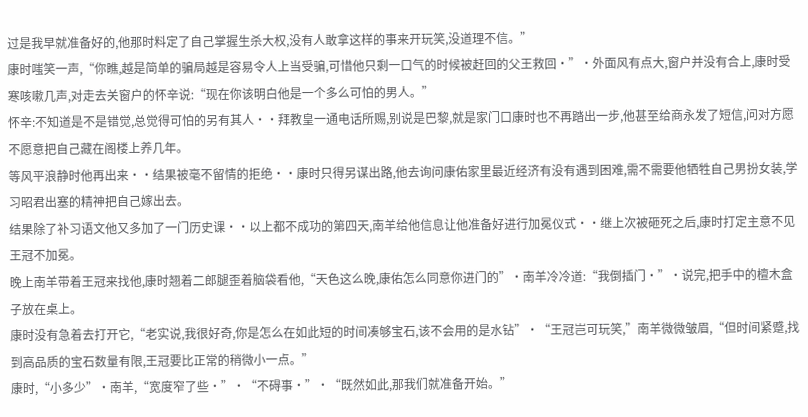过是我早就准备好的,他那时料定了自己掌握生杀大权,没有人敢拿这样的事来开玩笑,没道理不信。”
康时嗤笑一声,“你瞧,越是简单的骗局越是容易令人上当受骗,可惜他只剩一口气的时候被赶回的父王救回·”·外面风有点大,窗户并没有合上,康时受寒咳嗽几声,对走去关窗户的怀辛说:“现在你该明白他是一个多么可怕的男人。”
怀辛:不知道是不是错觉,总觉得可怕的另有其人··拜教皇一通电话所赐,别说是巴黎,就是家门口康时也不再踏出一步,他甚至给商永发了短信,问对方愿不愿意把自己藏在阁楼上养几年。
等风平浪静时他再出来··结果被毫不留情的拒绝··康时只得另谋出路,他去询问康佑家里最近经济有没有遇到困难,需不需要他牺牲自己男扮女装,学习昭君出塞的精神把自己嫁出去。
结果除了补习语文他又多加了一门历史课··以上都不成功的第四天,南羊给他信息让他准备好进行加冕仪式··继上次被砸死之后,康时打定主意不见王冠不加冕。
晚上南羊带着王冠来找他,康时翘着二郎腿歪着脑袋看他,“天色这么晚,康佑怎么同意你进门的”·南羊冷冷道:“我倒插门·”·说完,把手中的檀木盒子放在桌上。
康时没有急着去打开它,“老实说,我很好奇,你是怎么在如此短的时间凑够宝石,该不会用的是水钻”·“王冠岂可玩笑,”南羊微微皱眉,“但时间紧蹙,找到高品质的宝石数量有限,王冠要比正常的稍微小一点。”
康时,“小多少”·南羊,“宽度窄了些·”·“不碍事·”·“既然如此,那我们就准备开始。”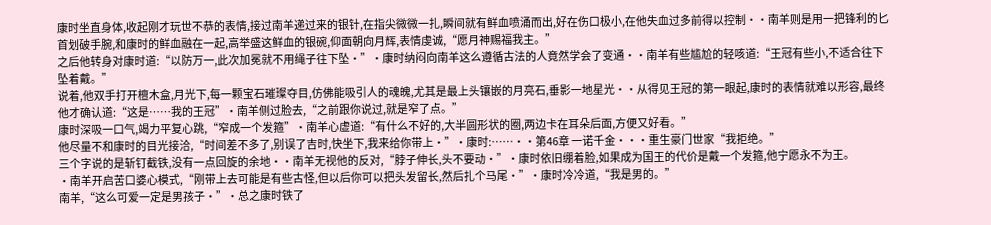康时坐直身体,收起刚才玩世不恭的表情,接过南羊递过来的银针,在指尖微微一扎,瞬间就有鲜血喷涌而出,好在伤口极小,在他失血过多前得以控制··南羊则是用一把锋利的匕首划破手腕,和康时的鲜血融在一起,高举盛这鲜血的银碗,仰面朝向月辉,表情虔诚,“愿月神赐福我主。”
之后他转身对康时道:“以防万一,此次加冕就不用绳子往下坠·”·康时纳闷向南羊这么遵循古法的人竟然学会了变通··南羊有些尴尬的轻咳道:“王冠有些小,不适合往下坠着戴。”
说着,他双手打开檀木盒,月光下,每一颗宝石璀璨夺目,仿佛能吸引人的魂魄,尤其是最上头镶嵌的月亮石,垂影一地星光··从得见王冠的第一眼起,康时的表情就难以形容,最终他才确认道:“这是……我的王冠”·南羊侧过脸去,“之前跟你说过,就是窄了点。”
康时深吸一口气,竭力平复心跳,“窄成一个发箍”·南羊心虚道:“有什么不好的,大半圆形状的圈,两边卡在耳朵后面,方便又好看。”
他尽量不和康时的目光接洽,“时间差不多了,别误了吉时,快坐下,我来给你带上·”·康时:……··第46章 一诺千金···重生豪门世家“我拒绝。”
三个字说的是斩钉截铁,没有一点回旋的余地··南羊无视他的反对,“脖子伸长,头不要动·”·康时依旧绷着脸,如果成为国王的代价是戴一个发箍,他宁愿永不为王。
·南羊开启苦口婆心模式,“刚带上去可能是有些古怪,但以后你可以把头发留长,然后扎个马尾·”·康时冷冷道,“我是男的。”
南羊,“这么可爱一定是男孩子·”·总之康时铁了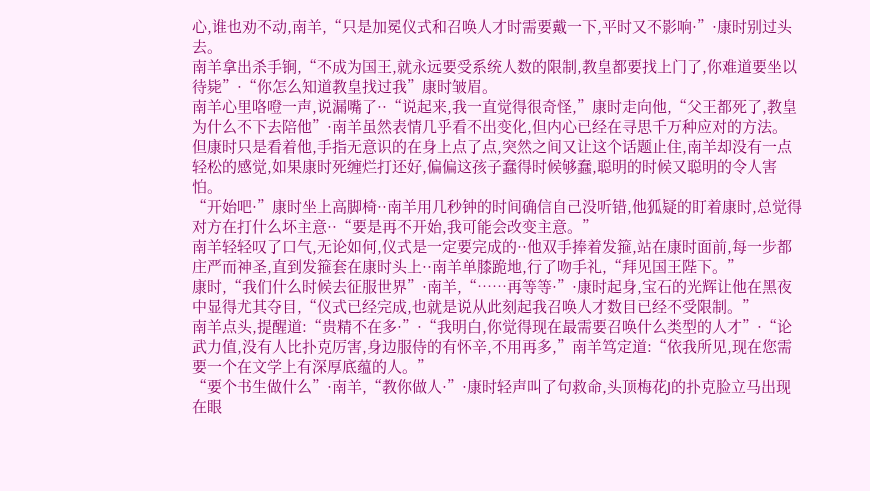心,谁也劝不动,南羊,“只是加冕仪式和召唤人才时需要戴一下,平时又不影响·”·康时别过头去。
南羊拿出杀手锏,“不成为国王,就永远要受系统人数的限制,教皇都要找上门了,你难道要坐以待毙”·“你怎么知道教皇找过我”康时皱眉。
南羊心里咯噔一声,说漏嘴了··“说起来,我一直觉得很奇怪,”康时走向他,“父王都死了,教皇为什么不下去陪他”·南羊虽然表情几乎看不出变化,但内心已经在寻思千万种应对的方法。
但康时只是看着他,手指无意识的在身上点了点,突然之间又让这个话题止住,南羊却没有一点轻松的感觉,如果康时死缠烂打还好,偏偏这孩子蠢得时候够蠢,聪明的时候又聪明的令人害怕。
“开始吧·”康时坐上高脚椅··南羊用几秒钟的时间确信自己没听错,他狐疑的盯着康时,总觉得对方在打什么坏主意··“要是再不开始,我可能会改变主意。”
南羊轻轻叹了口气,无论如何,仪式是一定要完成的··他双手捧着发箍,站在康时面前,每一步都庄严而神圣,直到发箍套在康时头上··南羊单膝跪地,行了吻手礼,“拜见国王陛下。”
康时,“我们什么时候去征服世界”·南羊,“……再等等·”·康时起身,宝石的光辉让他在黑夜中显得尤其夺目,“仪式已经完成,也就是说从此刻起我召唤人才数目已经不受限制。”
南羊点头,提醒道:“贵精不在多·”·“我明白,你觉得现在最需要召唤什么类型的人才”·“论武力值,没有人比扑克厉害,身边服侍的有怀辛,不用再多,”南羊笃定道:“依我所见,现在您需要一个在文学上有深厚底蕴的人。”
“要个书生做什么”·南羊,“教你做人·”·康时轻声叫了句救命,头顶梅花J的扑克脸立马出现在眼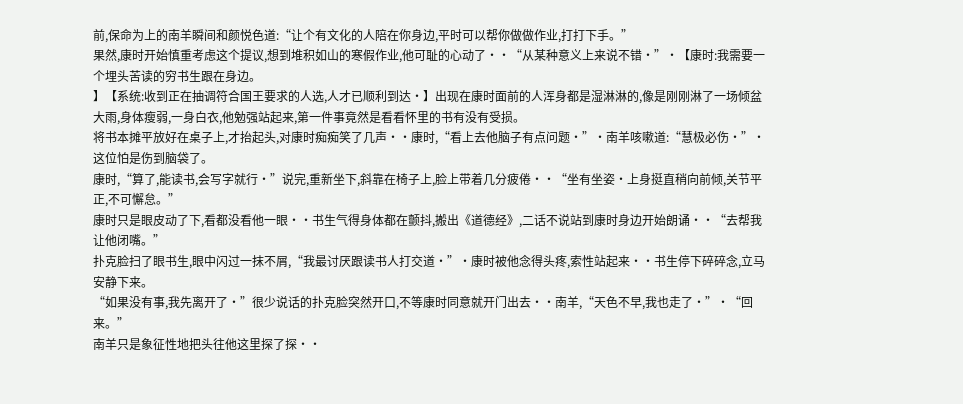前,保命为上的南羊瞬间和颜悦色道:“让个有文化的人陪在你身边,平时可以帮你做做作业,打打下手。”
果然,康时开始慎重考虑这个提议,想到堆积如山的寒假作业,他可耻的心动了··“从某种意义上来说不错·”·【康时:我需要一个埋头苦读的穷书生跟在身边。
】【系统:收到正在抽调符合国王要求的人选,人才已顺利到达·】出现在康时面前的人浑身都是湿淋淋的,像是刚刚淋了一场倾盆大雨,身体瘦弱,一身白衣,他勉强站起来,第一件事竟然是看看怀里的书有没有受损。
将书本摊平放好在桌子上,才抬起头,对康时痴痴笑了几声··康时,“看上去他脑子有点问题·”·南羊咳嗽道:“慧极必伤·”·这位怕是伤到脑袋了。
康时,“算了,能读书,会写字就行·”说完,重新坐下,斜靠在椅子上,脸上带着几分疲倦··“坐有坐姿·上身挺直稍向前倾,关节平正,不可懈怠。”
康时只是眼皮动了下,看都没看他一眼··书生气得身体都在颤抖,搬出《道德经》,二话不说站到康时身边开始朗诵··“去帮我让他闭嘴。”
扑克脸扫了眼书生,眼中闪过一抹不屑,“我最讨厌跟读书人打交道·”·康时被他念得头疼,索性站起来··书生停下碎碎念,立马安静下来。
“如果没有事,我先离开了·”很少说话的扑克脸突然开口,不等康时同意就开门出去··南羊,“天色不早,我也走了·”·“回来。”
南羊只是象征性地把头往他这里探了探··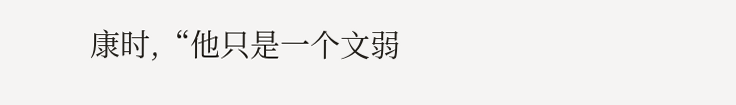康时,“他只是一个文弱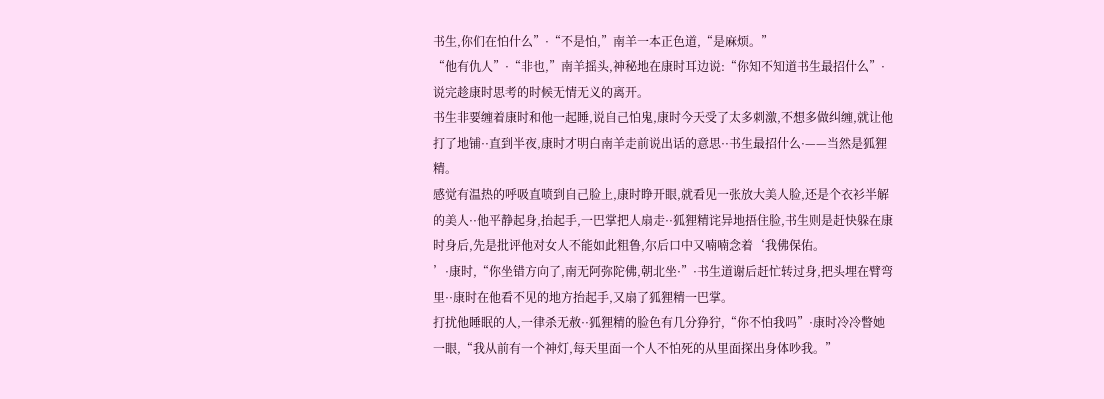书生,你们在怕什么”·“不是怕,”南羊一本正色道,“是麻烦。”
“他有仇人”·“非也,”南羊摇头,神秘地在康时耳边说:“你知不知道书生最招什么”·说完趁康时思考的时候无情无义的离开。
书生非要缠着康时和他一起睡,说自己怕鬼,康时今天受了太多刺激,不想多做纠缠,就让他打了地铺··直到半夜,康时才明白南羊走前说出话的意思··书生最招什么·——当然是狐狸精。
感觉有温热的呼吸直喷到自己脸上,康时睁开眼,就看见一张放大美人脸,还是个衣衫半解的美人··他平静起身,抬起手,一巴掌把人扇走··狐狸精诧异地捂住脸,书生则是赶快躲在康时身后,先是批评他对女人不能如此粗鲁,尔后口中又喃喃念着‘我佛保佑。
’·康时,“你坐错方向了,南无阿弥陀佛,朝北坐·”·书生道谢后赶忙转过身,把头埋在臂弯里··康时在他看不见的地方抬起手,又扇了狐狸精一巴掌。
打扰他睡眠的人,一律杀无赦··狐狸精的脸色有几分狰狞,“你不怕我吗”·康时冷冷瞥她一眼,“我从前有一个神灯,每天里面一个人不怕死的从里面探出身体吵我。”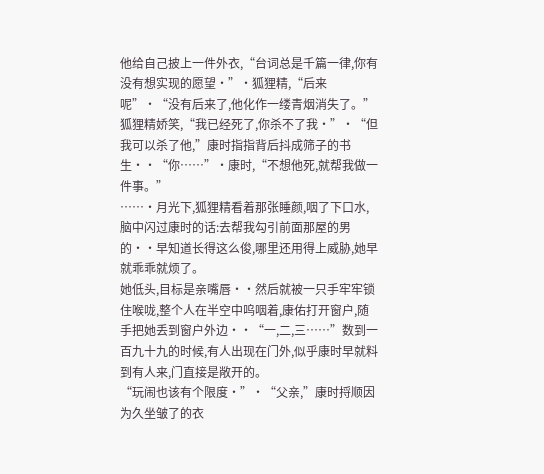他给自己披上一件外衣,“台词总是千篇一律,你有没有想实现的愿望·”·狐狸精,“后来呢”·“没有后来了,他化作一缕青烟消失了。”
狐狸精娇笑,“我已经死了,你杀不了我·”·“但我可以杀了他,”康时指指背后抖成筛子的书生··“你……”·康时,“不想他死,就帮我做一件事。”
……·月光下,狐狸精看着那张睡颜,咽了下口水,脑中闪过康时的话:去帮我勾引前面那屋的男的··早知道长得这么俊,哪里还用得上威胁,她早就乖乖就烦了。
她低头,目标是亲嘴唇··然后就被一只手牢牢锁住喉咙,整个人在半空中呜咽着,康佑打开窗户,随手把她丢到窗户外边··“一,二,三……”数到一百九十九的时候,有人出现在门外,似乎康时早就料到有人来,门直接是敞开的。
“玩闹也该有个限度·”·“父亲,”康时捋顺因为久坐皱了的衣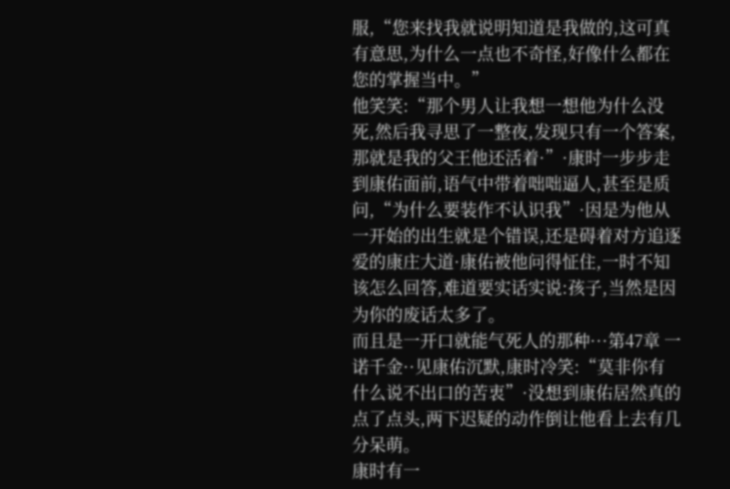服,“您来找我就说明知道是我做的,这可真有意思,为什么一点也不奇怪,好像什么都在您的掌握当中。”
他笑笑:“那个男人让我想一想他为什么没死,然后我寻思了一整夜,发现只有一个答案,那就是我的父王他还活着·”·康时一步步走到康佑面前,语气中带着咄咄逼人,甚至是质问,“为什么要装作不认识我”·因是为他从一开始的出生就是个错误,还是碍着对方追逐爱的康庄大道·康佑被他问得怔住,一时不知该怎么回答,难道要实话实说:孩子,当然是因为你的废话太多了。
而且是一开口就能气死人的那种···第47章 一诺千金··见康佑沉默,康时冷笑:“莫非你有什么说不出口的苦衷”·没想到康佑居然真的点了点头,两下迟疑的动作倒让他看上去有几分呆萌。
康时有一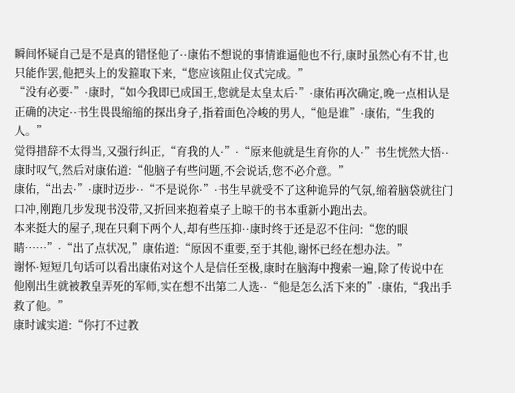瞬间怀疑自己是不是真的错怪他了··康佑不想说的事情谁逼他也不行,康时虽然心有不甘,也只能作罢,他把头上的发箍取下来,“您应该阻止仪式完成。”
“没有必要·”·康时,“如今我即已成国王,您就是太皇太后·”·康佑再次确定,晚一点相认是正确的决定··书生畏畏缩缩的探出身子,指着面色冷峻的男人,“他是谁”·康佑,“生我的人。”
觉得措辞不太得当,又强行纠正,“育我的人·”·“原来他就是生育你的人·”书生恍然大悟··康时叹气,然后对康佑道:“他脑子有些问题,不会说话,您不必介意。”
康佑,“出去·”·康时迈步··“不是说你·”·书生早就受不了这种诡异的气氛,缩着脑袋就往门口冲,刚跑几步发现书没带,又折回来抱着桌子上晾干的书本重新小跑出去。
本来挺大的屋子,现在只剩下两个人,却有些压抑··康时终于还是忍不住问:“您的眼睛……”·“出了点状况,”康佑道:“原因不重要,至于其他,谢怀已经在想办法。”
谢怀·短短几句话可以看出康佑对这个人是信任至极,康时在脑海中搜索一遍,除了传说中在他刚出生就被教皇弄死的军师,实在想不出第二人选··“他是怎么活下来的”·康佑,“我出手救了他。”
康时诚实道:“你打不过教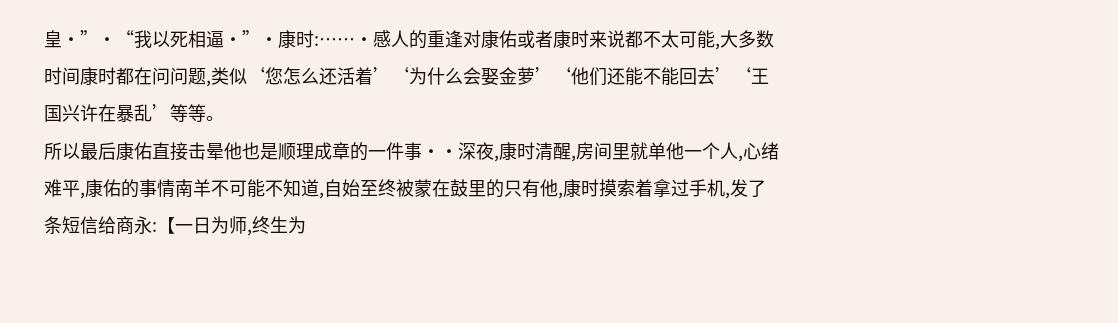皇·”·“我以死相逼·”·康时:……·感人的重逢对康佑或者康时来说都不太可能,大多数时间康时都在问问题,类似‘您怎么还活着’‘为什么会娶金萝’‘他们还能不能回去’‘王国兴许在暴乱’等等。
所以最后康佑直接击晕他也是顺理成章的一件事··深夜,康时清醒,房间里就单他一个人,心绪难平,康佑的事情南羊不可能不知道,自始至终被蒙在鼓里的只有他,康时摸索着拿过手机,发了条短信给商永:【一日为师,终生为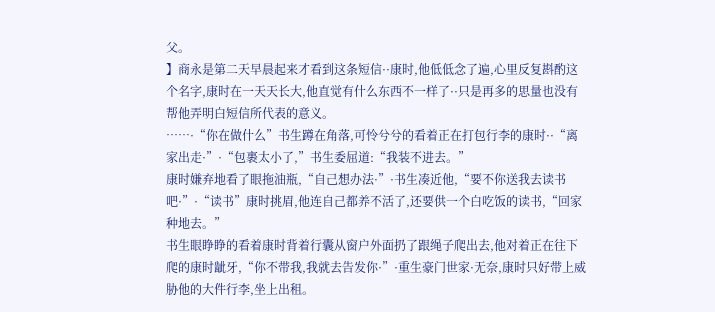父。
】商永是第二天早晨起来才看到这条短信··康时,他低低念了遍,心里反复斟酌这个名字,康时在一天天长大,他直觉有什么东西不一样了··只是再多的思量也没有帮他弄明白短信所代表的意义。
……·“你在做什么”书生蹲在角落,可怜兮兮的看着正在打包行李的康时··“离家出走·”·“包裹太小了,”书生委屈道:“我装不进去。”
康时嫌弃地看了眼拖油瓶,“自己想办法·”·书生凑近他,“要不你送我去读书吧·”·“读书”康时挑眉,他连自己都养不活了,还要供一个白吃饭的读书,“回家种地去。”
书生眼睁睁的看着康时背着行囊从窗户外面扔了跟绳子爬出去,他对着正在往下爬的康时龇牙,“你不带我,我就去告发你·”·重生豪门世家·无奈,康时只好带上威胁他的大件行李,坐上出租。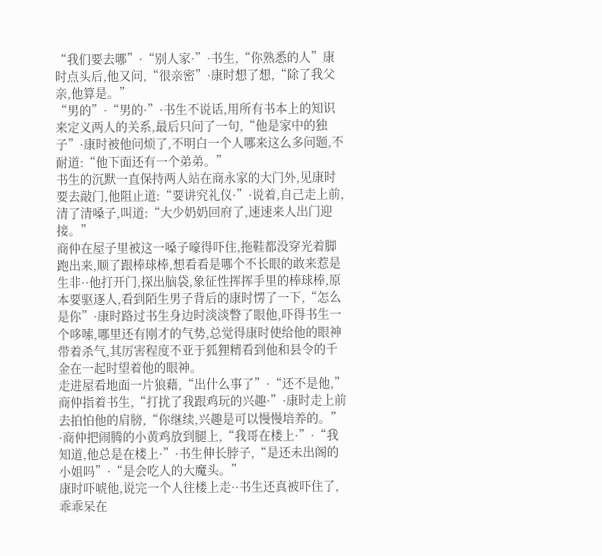“我们要去哪”·“别人家·”·书生,“你熟悉的人”康时点头后,他又问,“很亲密”·康时想了想,“除了我父亲,他算是。”
“男的”·“男的·”·书生不说话,用所有书本上的知识来定义两人的关系,最后只问了一句,“他是家中的独子”·康时被他问烦了,不明白一个人哪来这么多问题,不耐道:“他下面还有一个弟弟。”
书生的沉默一直保持两人站在商永家的大门外,见康时要去敲门,他阻止道:“要讲究礼仪·”·说着,自己走上前,清了清嗓子,叫道:“大少奶奶回府了,速速来人出门迎接。”
商仲在屋子里被这一嗓子嚎得吓住,拖鞋都没穿光着脚跑出来,顺了跟棒球棒,想看看是哪个不长眼的敢来惹是生非··他打开门,探出脑袋,象征性挥挥手里的棒球棒,原本要驱逐人,看到陌生男子背后的康时愣了一下,“怎么是你”·康时路过书生身边时淡淡瞥了眼他,吓得书生一个哆嗦,哪里还有刚才的气势,总觉得康时使给他的眼神带着杀气,其厉害程度不亚于狐狸精看到他和县令的千金在一起时望着他的眼神。
走进屋看地面一片狼藉,“出什么事了”·“还不是他,”商仲指着书生,“打扰了我跟鸡玩的兴趣·”·康时走上前去拍怕他的肩膀,“你继续,兴趣是可以慢慢培养的。”
·商仲把闹腾的小黄鸡放到腿上,“我哥在楼上·”·“我知道,他总是在楼上·”·书生伸长脖子,“是还未出阁的小姐吗”·“是会吃人的大魔头。”
康时吓唬他,说完一个人往楼上走··书生还真被吓住了,乖乖呆在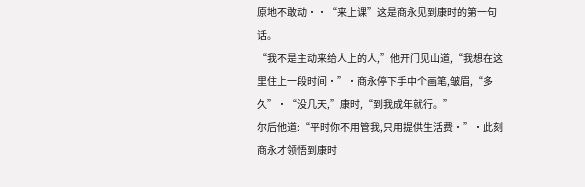原地不敢动··“来上课”这是商永见到康时的第一句话。
“我不是主动来给人上的人,”他开门见山道,“我想在这里住上一段时间·”·商永停下手中个画笔,皱眉,“多久”·“没几天,”康时,“到我成年就行。”
尔后他道:“平时你不用管我,只用提供生活费·”·此刻商永才领悟到康时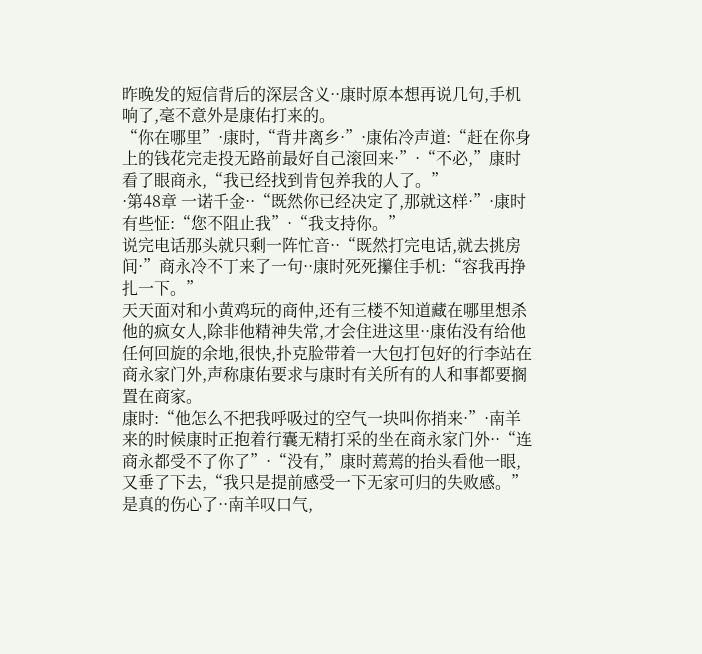昨晚发的短信背后的深层含义··康时原本想再说几句,手机响了,毫不意外是康佑打来的。
“你在哪里”·康时,“背井离乡·”·康佑冷声道:“赶在你身上的钱花完走投无路前最好自己滚回来·”·“不必,”康时看了眼商永,“我已经找到肯包养我的人了。”
·第48章 一诺千金··“既然你已经决定了,那就这样·”·康时有些怔:“您不阻止我”·“我支持你。”
说完电话那头就只剩一阵忙音··“既然打完电话,就去挑房间·”商永冷不丁来了一句··康时死死攥住手机:“容我再挣扎一下。”
天天面对和小黄鸡玩的商仲,还有三楼不知道藏在哪里想杀他的疯女人,除非他精神失常,才会住进这里··康佑没有给他任何回旋的余地,很快,扑克脸带着一大包打包好的行李站在商永家门外,声称康佑要求与康时有关所有的人和事都要搁置在商家。
康时:“他怎么不把我呼吸过的空气一块叫你捎来·”·南羊来的时候康时正抱着行囊无精打采的坐在商永家门外··“连商永都受不了你了”·“没有,”康时蔫蔫的抬头看他一眼,又垂了下去,“我只是提前感受一下无家可归的失败感。”
是真的伤心了··南羊叹口气,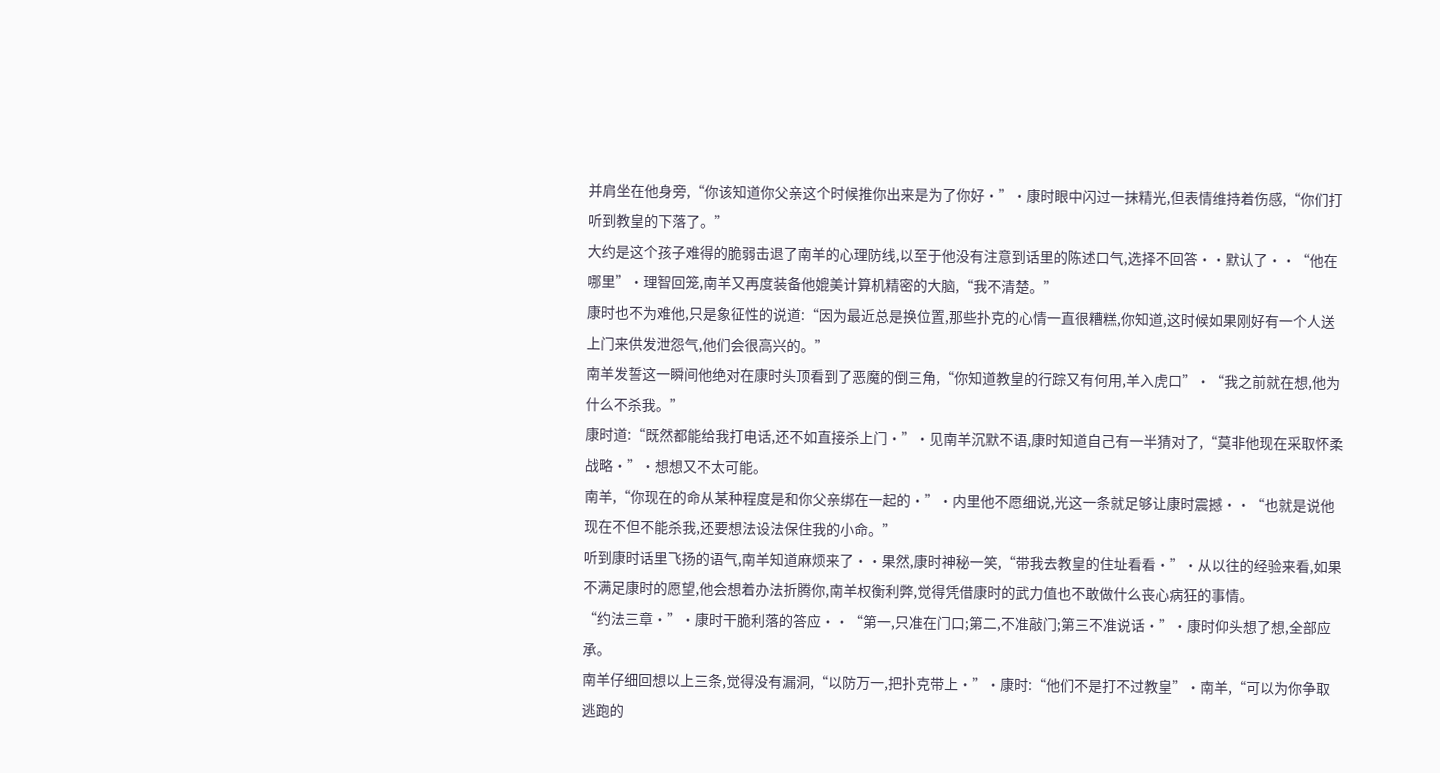并肩坐在他身旁,“你该知道你父亲这个时候推你出来是为了你好·”·康时眼中闪过一抹精光,但表情维持着伤感,“你们打听到教皇的下落了。”
大约是这个孩子难得的脆弱击退了南羊的心理防线,以至于他没有注意到话里的陈述口气,选择不回答··默认了··“他在哪里”·理智回笼,南羊又再度装备他媲美计算机精密的大脑,“我不清楚。”
康时也不为难他,只是象征性的说道:“因为最近总是换位置,那些扑克的心情一直很糟糕,你知道,这时候如果刚好有一个人送上门来供发泄怨气,他们会很高兴的。”
南羊发誓这一瞬间他绝对在康时头顶看到了恶魔的倒三角,“你知道教皇的行踪又有何用,羊入虎口”·“我之前就在想,他为什么不杀我。”
康时道:“既然都能给我打电话,还不如直接杀上门·”·见南羊沉默不语,康时知道自己有一半猜对了,“莫非他现在采取怀柔战略·”·想想又不太可能。
南羊,“你现在的命从某种程度是和你父亲绑在一起的·”·内里他不愿细说,光这一条就足够让康时震撼··“也就是说他现在不但不能杀我,还要想法设法保住我的小命。”
听到康时话里飞扬的语气,南羊知道麻烦来了··果然,康时神秘一笑,“带我去教皇的住址看看·”·从以往的经验来看,如果不满足康时的愿望,他会想着办法折腾你,南羊权衡利弊,觉得凭借康时的武力值也不敢做什么丧心病狂的事情。
“约法三章·”·康时干脆利落的答应··“第一,只准在门口;第二,不准敲门;第三不准说话·”·康时仰头想了想,全部应承。
南羊仔细回想以上三条,觉得没有漏洞,“以防万一,把扑克带上·”·康时:“他们不是打不过教皇”·南羊,“可以为你争取逃跑的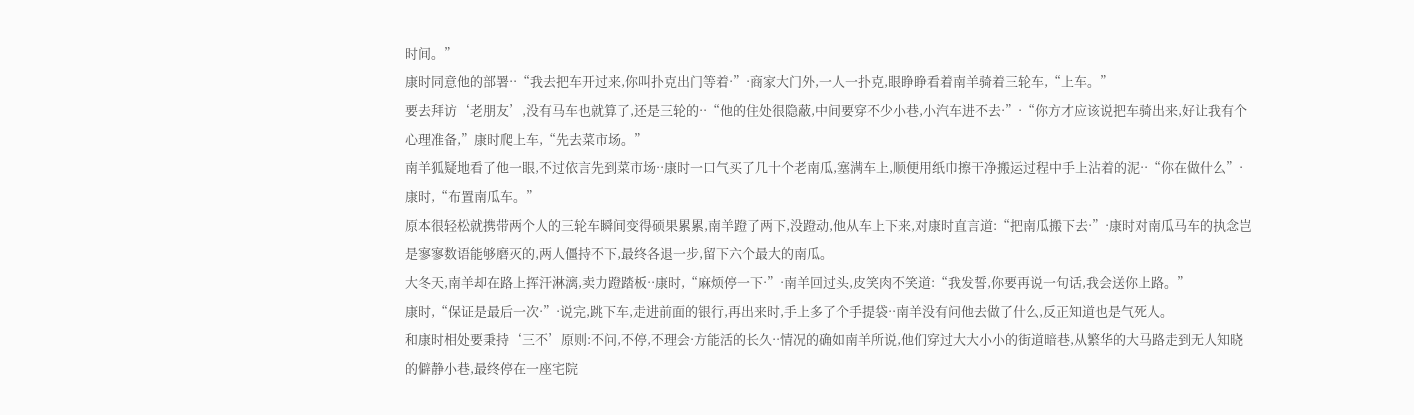时间。”
康时同意他的部署··“我去把车开过来,你叫扑克出门等着·”·商家大门外,一人一扑克,眼睁睁看着南羊骑着三轮车,“上车。”
要去拜访‘老朋友’,没有马车也就算了,还是三轮的··“他的住处很隐蔽,中间要穿不少小巷,小汽车进不去·”·“你方才应该说把车骑出来,好让我有个心理准备,”康时爬上车,“先去菜市场。”
南羊狐疑地看了他一眼,不过依言先到菜市场··康时一口气买了几十个老南瓜,塞满车上,顺便用纸巾擦干净搬运过程中手上沾着的泥··“你在做什么”·康时,“布置南瓜车。”
原本很轻松就携带两个人的三轮车瞬间变得硕果累累,南羊蹬了两下,没蹬动,他从车上下来,对康时直言道:“把南瓜搬下去·”·康时对南瓜马车的执念岂是寥寥数语能够磨灭的,两人僵持不下,最终各退一步,留下六个最大的南瓜。
大冬天,南羊却在路上挥汗淋漓,卖力蹬踏板··康时,“麻烦停一下·”·南羊回过头,皮笑肉不笑道:“我发誓,你要再说一句话,我会送你上路。”
康时,“保证是最后一次·”·说完,跳下车,走进前面的银行,再出来时,手上多了个手提袋··南羊没有问他去做了什么,反正知道也是气死人。
和康时相处要秉持‘三不’原则:不问,不停,不理会·方能活的长久··情况的确如南羊所说,他们穿过大大小小的街道暗巷,从繁华的大马路走到无人知晓的僻静小巷,最终停在一座宅院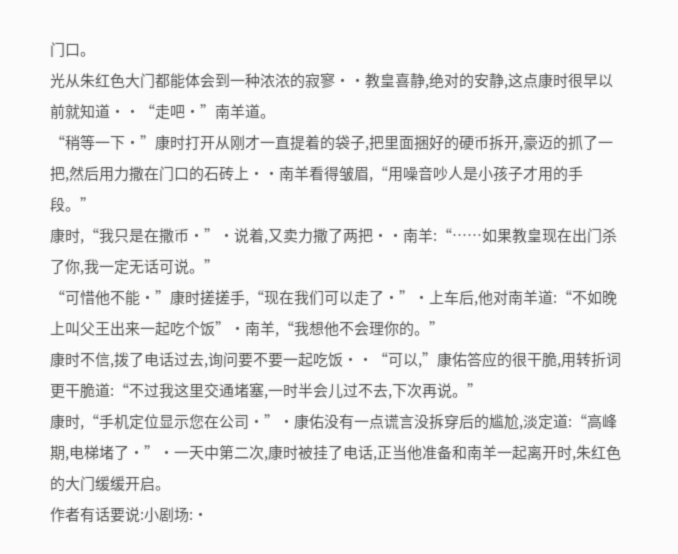门口。
光从朱红色大门都能体会到一种浓浓的寂寥··教皇喜静,绝对的安静,这点康时很早以前就知道··“走吧·”南羊道。
“稍等一下·”康时打开从刚才一直提着的袋子,把里面捆好的硬币拆开,豪迈的抓了一把,然后用力撒在门口的石砖上··南羊看得皱眉,“用噪音吵人是小孩子才用的手段。”
康时,“我只是在撒币·”·说着,又卖力撒了两把··南羊:“……如果教皇现在出门杀了你,我一定无话可说。”
“可惜他不能·”康时搓搓手,“现在我们可以走了·”·上车后,他对南羊道:“不如晚上叫父王出来一起吃个饭”·南羊,“我想他不会理你的。”
康时不信,拨了电话过去,询问要不要一起吃饭··“可以,”康佑答应的很干脆,用转折词更干脆道:“不过我这里交通堵塞,一时半会儿过不去,下次再说。”
康时,“手机定位显示您在公司·”·康佑没有一点谎言没拆穿后的尴尬,淡定道:“高峰期,电梯堵了·”·一天中第二次,康时被挂了电话,正当他准备和南羊一起离开时,朱红色的大门缓缓开启。
作者有话要说:小剧场:·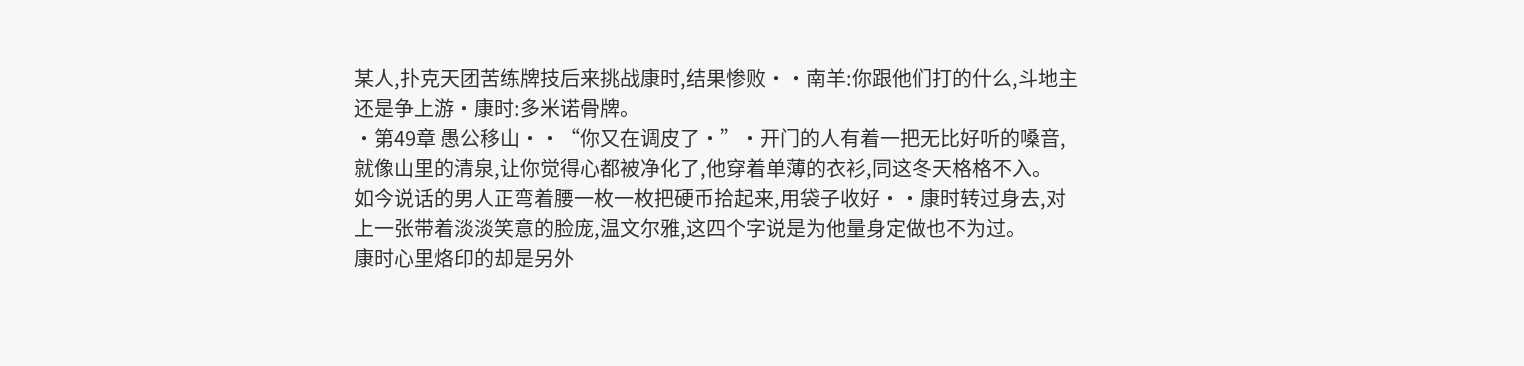某人,扑克天团苦练牌技后来挑战康时,结果惨败··南羊:你跟他们打的什么,斗地主还是争上游·康时:多米诺骨牌。
·第49章 愚公移山··“你又在调皮了·”·开门的人有着一把无比好听的嗓音,就像山里的清泉,让你觉得心都被净化了,他穿着单薄的衣衫,同这冬天格格不入。
如今说话的男人正弯着腰一枚一枚把硬币拾起来,用袋子收好··康时转过身去,对上一张带着淡淡笑意的脸庞,温文尔雅,这四个字说是为他量身定做也不为过。
康时心里烙印的却是另外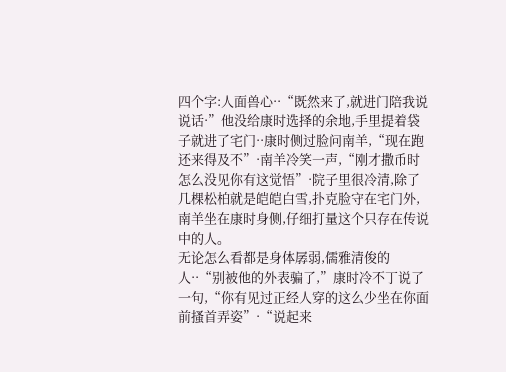四个字:人面兽心··“既然来了,就进门陪我说说话·”他没给康时选择的余地,手里提着袋子就进了宅门··康时侧过脸问南羊,“现在跑还来得及不”·南羊冷笑一声,“刚才撒币时怎么没见你有这觉悟”·院子里很冷清,除了几棵松柏就是皑皑白雪,扑克脸守在宅门外,南羊坐在康时身侧,仔细打量这个只存在传说中的人。
无论怎么看都是身体孱弱,儒雅清俊的人··“别被他的外表骗了,”康时冷不丁说了一句,“你有见过正经人穿的这么少坐在你面前搔首弄姿”·“说起来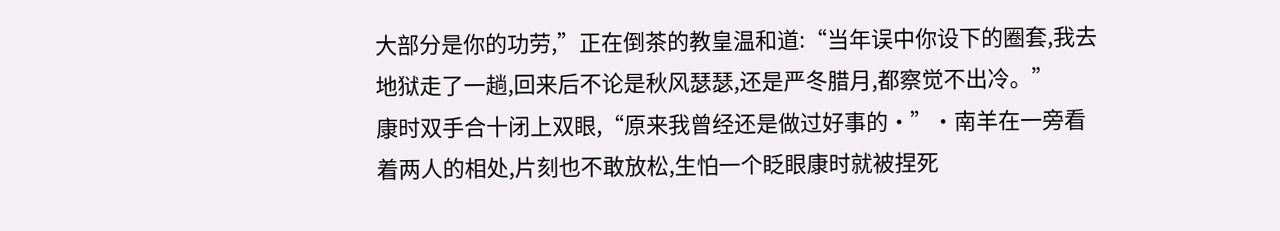大部分是你的功劳,”正在倒茶的教皇温和道:“当年误中你设下的圈套,我去地狱走了一趟,回来后不论是秋风瑟瑟,还是严冬腊月,都察觉不出冷。”
康时双手合十闭上双眼,“原来我曾经还是做过好事的·”·南羊在一旁看着两人的相处,片刻也不敢放松,生怕一个眨眼康时就被捏死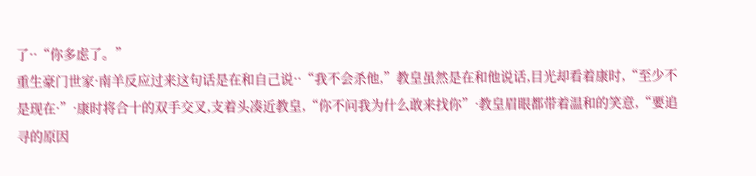了··“你多虑了。”
重生豪门世家·南羊反应过来这句话是在和自己说··“我不会杀他,”教皇虽然是在和他说话,目光却看着康时,“至少不是现在·”·康时将合十的双手交叉,支着头凑近教皇,“你不问我为什么敢来找你”·教皇眉眼都带着温和的笑意,“要追寻的原因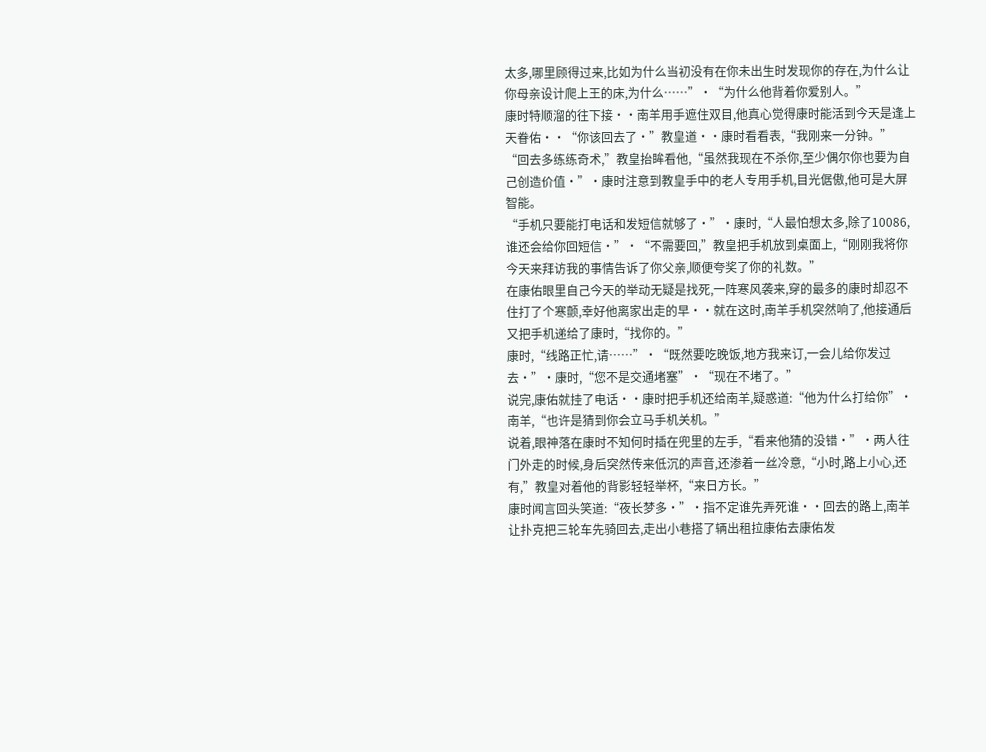太多,哪里顾得过来,比如为什么当初没有在你未出生时发现你的存在,为什么让你母亲设计爬上王的床,为什么……”·“为什么他背着你爱别人。”
康时特顺溜的往下接··南羊用手遮住双目,他真心觉得康时能活到今天是逢上天眷佑··“你该回去了·”教皇道··康时看看表,“我刚来一分钟。”
“回去多练练奇术,”教皇抬眸看他,“虽然我现在不杀你,至少偶尔你也要为自己创造价值·”·康时注意到教皇手中的老人专用手机,目光倨傲,他可是大屏智能。
“手机只要能打电话和发短信就够了·”·康时,“人最怕想太多,除了10086,谁还会给你回短信·”·“不需要回,”教皇把手机放到桌面上,“刚刚我将你今天来拜访我的事情告诉了你父亲,顺便夸奖了你的礼数。”
在康佑眼里自己今天的举动无疑是找死,一阵寒风袭来,穿的最多的康时却忍不住打了个寒颤,幸好他离家出走的早··就在这时,南羊手机突然响了,他接通后又把手机递给了康时,“找你的。”
康时,“线路正忙,请……”·“既然要吃晚饭,地方我来订,一会儿给你发过去·”·康时,“您不是交通堵塞”·“现在不堵了。”
说完,康佑就挂了电话··康时把手机还给南羊,疑惑道:“他为什么打给你”·南羊,“也许是猜到你会立马手机关机。”
说着,眼神落在康时不知何时插在兜里的左手,“看来他猜的没错·”·两人往门外走的时候,身后突然传来低沉的声音,还渗着一丝冷意,“小时,路上小心,还有,”教皇对着他的背影轻轻举杯,“来日方长。”
康时闻言回头笑道:“夜长梦多·”·指不定谁先弄死谁··回去的路上,南羊让扑克把三轮车先骑回去,走出小巷搭了辆出租拉康佑去康佑发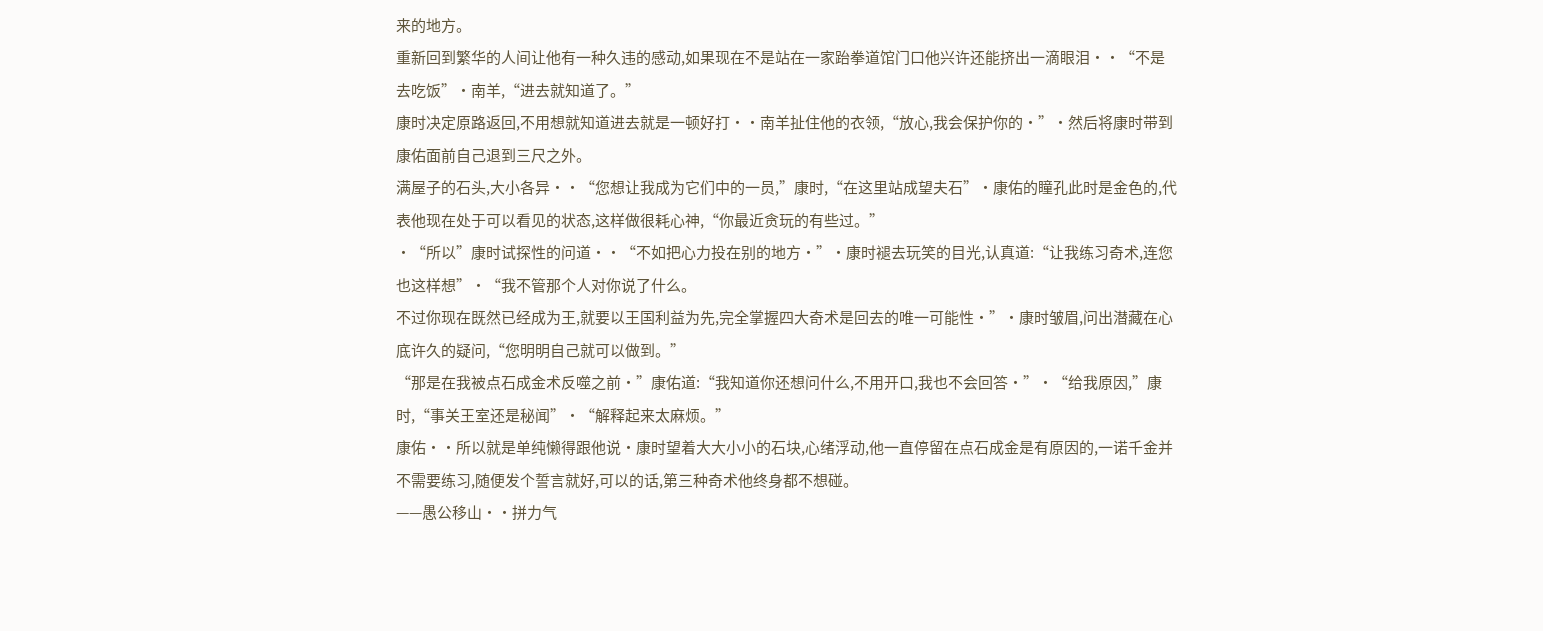来的地方。
重新回到繁华的人间让他有一种久违的感动,如果现在不是站在一家跆拳道馆门口他兴许还能挤出一滴眼泪··“不是去吃饭”·南羊,“进去就知道了。”
康时决定原路返回,不用想就知道进去就是一顿好打··南羊扯住他的衣领,“放心,我会保护你的·”·然后将康时带到康佑面前自己退到三尺之外。
满屋子的石头,大小各异··“您想让我成为它们中的一员,”康时,“在这里站成望夫石”·康佑的瞳孔此时是金色的,代表他现在处于可以看见的状态,这样做很耗心神,“你最近贪玩的有些过。”
·“所以”康时试探性的问道··“不如把心力投在别的地方·”·康时褪去玩笑的目光,认真道:“让我练习奇术,连您也这样想”·“我不管那个人对你说了什么。
不过你现在既然已经成为王,就要以王国利益为先,完全掌握四大奇术是回去的唯一可能性·”·康时皱眉,问出潜藏在心底许久的疑问,“您明明自己就可以做到。”
“那是在我被点石成金术反噬之前·”康佑道:“我知道你还想问什么,不用开口,我也不会回答·”·“给我原因,”康时,“事关王室还是秘闻”·“解释起来太麻烦。”
康佑··所以就是单纯懒得跟他说·康时望着大大小小的石块,心绪浮动,他一直停留在点石成金是有原因的,一诺千金并不需要练习,随便发个誓言就好,可以的话,第三种奇术他终身都不想碰。
——愚公移山··拼力气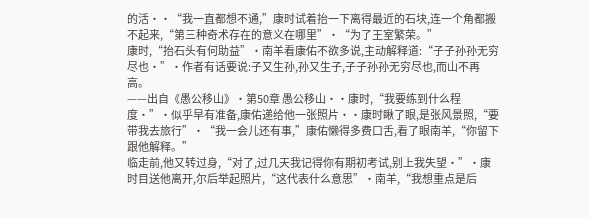的活··“我一直都想不通,”康时试着抬一下离得最近的石块,连一个角都搬不起来,“第三种奇术存在的意义在哪里”·“为了王室繁荣。”
康时,“抬石头有何助益”·南羊看康佑不欲多说,主动解释道:“子子孙孙无穷尽也·”·作者有话要说:子又生孙,孙又生子,子子孙孙无穷尽也,而山不再高。
——出自《愚公移山》·第50章 愚公移山··康时,“我要练到什么程度·”·似乎早有准备,康佑递给他一张照片··康时瞅了眼,是张风景照,“要带我去旅行”·“我一会儿还有事,”康佑懒得多费口舌,看了眼南羊,“你留下跟他解释。”
临走前,他又转过身,“对了,过几天我记得你有期初考试,别上我失望·”·康时目送他离开,尔后举起照片,“这代表什么意思”·南羊,“我想重点是后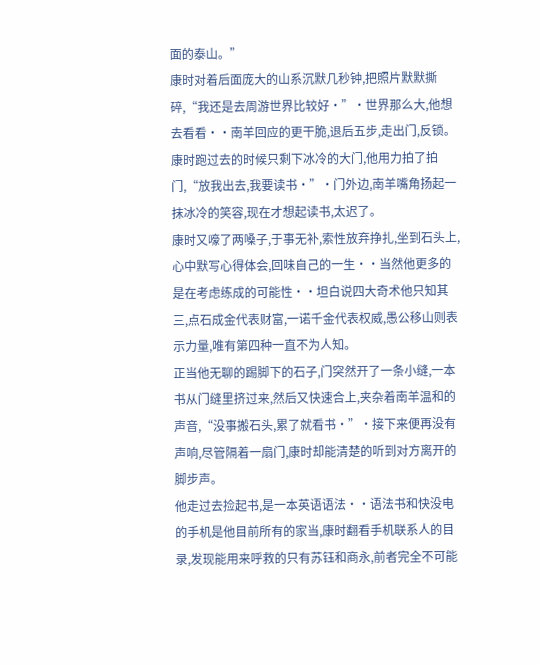面的泰山。”
康时对着后面庞大的山系沉默几秒钟,把照片默默撕碎,“我还是去周游世界比较好·”·世界那么大,他想去看看··南羊回应的更干脆,退后五步,走出门,反锁。
康时跑过去的时候只剩下冰冷的大门,他用力拍了拍门,“放我出去,我要读书·”·门外边,南羊嘴角扬起一抹冰冷的笑容,现在才想起读书,太迟了。
康时又嚎了两嗓子,于事无补,索性放弃挣扎,坐到石头上,心中默写心得体会,回味自己的一生··当然他更多的是在考虑练成的可能性··坦白说四大奇术他只知其三,点石成金代表财富,一诺千金代表权威,愚公移山则表示力量,唯有第四种一直不为人知。
正当他无聊的踢脚下的石子,门突然开了一条小缝,一本书从门缝里挤过来,然后又快速合上,夹杂着南羊温和的声音,“没事搬石头,累了就看书·”·接下来便再没有声响,尽管隔着一扇门,康时却能清楚的听到对方离开的脚步声。
他走过去捡起书,是一本英语语法··语法书和快没电的手机是他目前所有的家当,康时翻看手机联系人的目录,发现能用来呼救的只有苏钰和商永,前者完全不可能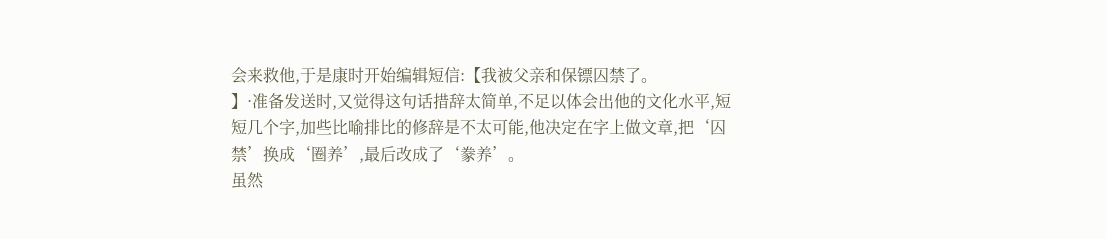会来救他,于是康时开始编辑短信:【我被父亲和保镖囚禁了。
】·准备发送时,又觉得这句话措辞太简单,不足以体会出他的文化水平,短短几个字,加些比喻排比的修辞是不太可能,他决定在字上做文章,把‘囚禁’换成‘圈养’,最后改成了‘豢养’。
虽然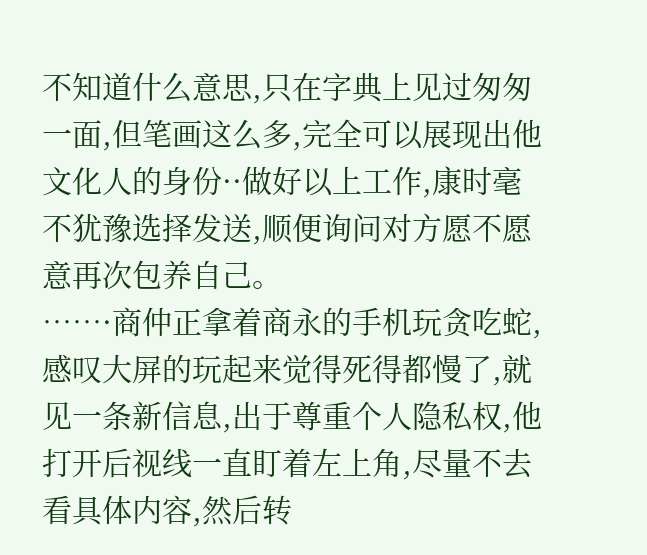不知道什么意思,只在字典上见过匆匆一面,但笔画这么多,完全可以展现出他文化人的身份··做好以上工作,康时毫不犹豫选择发送,顺便询问对方愿不愿意再次包养自己。
……·商仲正拿着商永的手机玩贪吃蛇,感叹大屏的玩起来觉得死得都慢了,就见一条新信息,出于尊重个人隐私权,他打开后视线一直盯着左上角,尽量不去看具体内容,然后转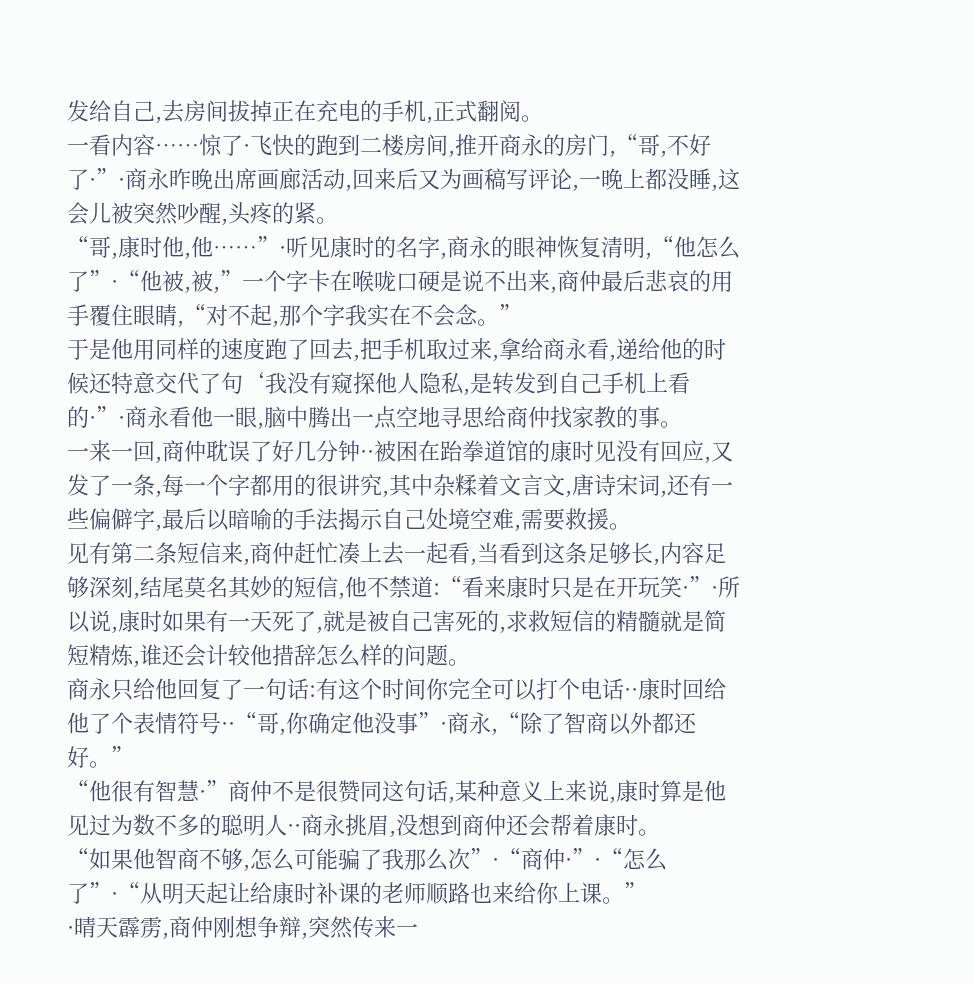发给自己,去房间拔掉正在充电的手机,正式翻阅。
一看内容……惊了·飞快的跑到二楼房间,推开商永的房门,“哥,不好了·”·商永昨晚出席画廊活动,回来后又为画稿写评论,一晚上都没睡,这会儿被突然吵醒,头疼的紧。
“哥,康时他,他……”·听见康时的名字,商永的眼神恢复清明,“他怎么了”·“他被,被,”一个字卡在喉咙口硬是说不出来,商仲最后悲哀的用手覆住眼睛,“对不起,那个字我实在不会念。”
于是他用同样的速度跑了回去,把手机取过来,拿给商永看,递给他的时候还特意交代了句‘我没有窥探他人隐私,是转发到自己手机上看的·”·商永看他一眼,脑中腾出一点空地寻思给商仲找家教的事。
一来一回,商仲耽误了好几分钟··被困在跆拳道馆的康时见没有回应,又发了一条,每一个字都用的很讲究,其中杂糅着文言文,唐诗宋词,还有一些偏僻字,最后以暗喻的手法揭示自己处境空难,需要救援。
见有第二条短信来,商仲赶忙凑上去一起看,当看到这条足够长,内容足够深刻,结尾莫名其妙的短信,他不禁道:“看来康时只是在开玩笑·”·所以说,康时如果有一天死了,就是被自己害死的,求救短信的精髓就是简短精炼,谁还会计较他措辞怎么样的问题。
商永只给他回复了一句话:有这个时间你完全可以打个电话··康时回给他了个表情符号··“哥,你确定他没事”·商永,“除了智商以外都还好。”
“他很有智慧·”商仲不是很赞同这句话,某种意义上来说,康时算是他见过为数不多的聪明人··商永挑眉,没想到商仲还会帮着康时。
“如果他智商不够,怎么可能骗了我那么次”·“商仲·”·“怎么了”·“从明天起让给康时补课的老师顺路也来给你上课。”
·晴天霹雳,商仲刚想争辩,突然传来一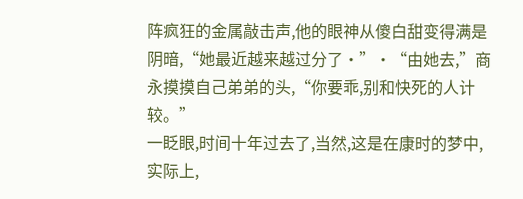阵疯狂的金属敲击声,他的眼神从傻白甜变得满是阴暗,“她最近越来越过分了·”·“由她去,”商永摸摸自己弟弟的头,“你要乖,别和快死的人计较。”
一眨眼,时间十年过去了,当然,这是在康时的梦中,实际上,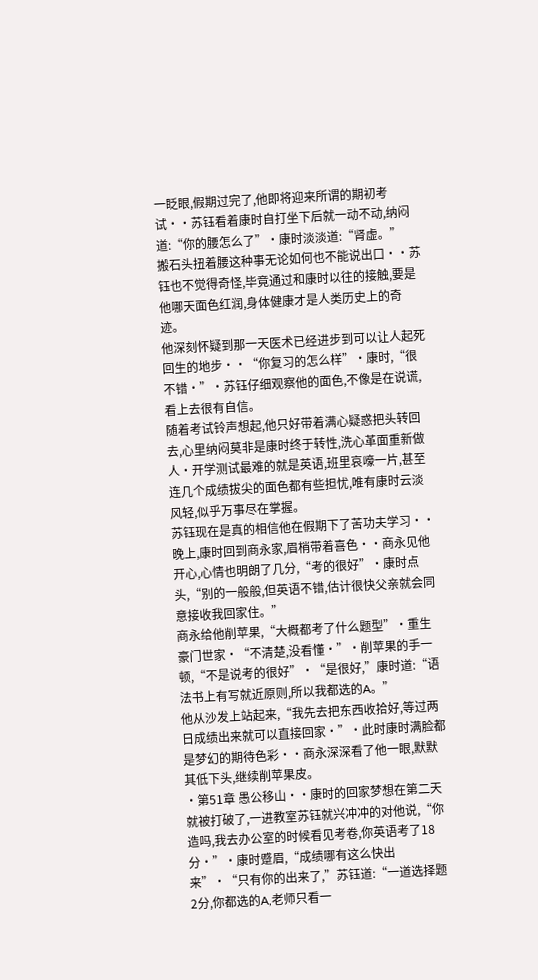一眨眼,假期过完了,他即将迎来所谓的期初考试··苏钰看着康时自打坐下后就一动不动,纳闷道:“你的腰怎么了”·康时淡淡道:“肾虚。”
搬石头扭着腰这种事无论如何也不能说出口··苏钰也不觉得奇怪,毕竟通过和康时以往的接触,要是他哪天面色红润,身体健康才是人类历史上的奇迹。
他深刻怀疑到那一天医术已经进步到可以让人起死回生的地步··“你复习的怎么样”·康时,“很不错·”·苏钰仔细观察他的面色,不像是在说谎,看上去很有自信。
随着考试铃声想起,他只好带着满心疑惑把头转回去,心里纳闷莫非是康时终于转性,洗心革面重新做人·开学测试最难的就是英语,班里哀嚎一片,甚至连几个成绩拔尖的面色都有些担忧,唯有康时云淡风轻,似乎万事尽在掌握。
苏钰现在是真的相信他在假期下了苦功夫学习··晚上,康时回到商永家,眉梢带着喜色··商永见他开心,心情也明朗了几分,“考的很好”·康时点头,“别的一般般,但英语不错,估计很快父亲就会同意接收我回家住。”
商永给他削苹果,“大概都考了什么题型”·重生豪门世家·“不清楚,没看懂·”·削苹果的手一顿,“不是说考的很好”·“是很好,”康时道:“语法书上有写就近原则,所以我都选的A。”
他从沙发上站起来,“我先去把东西收拾好,等过两日成绩出来就可以直接回家·”·此时康时满脸都是梦幻的期待色彩··商永深深看了他一眼,默默其低下头,继续削苹果皮。
·第51章 愚公移山··康时的回家梦想在第二天就被打破了,一进教室苏钰就兴冲冲的对他说,“你造吗,我去办公室的时候看见考卷,你英语考了18分·”·康时蹙眉,“成绩哪有这么快出来”·“只有你的出来了,”苏钰道:“一道选择题2分,你都选的A,老师只看一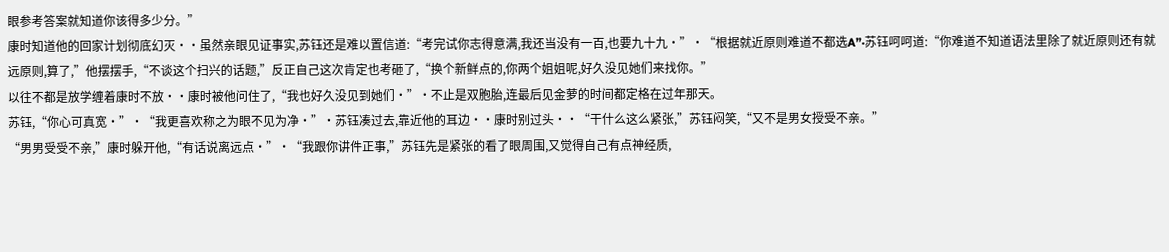眼参考答案就知道你该得多少分。”
康时知道他的回家计划彻底幻灭··虽然亲眼见证事实,苏钰还是难以置信道:“考完试你志得意满,我还当没有一百,也要九十九·”·“根据就近原则难道不都选A”·苏钰呵呵道:“你难道不知道语法里除了就近原则还有就远原则,算了,”他摆摆手,“不谈这个扫兴的话题,”反正自己这次肯定也考砸了,“换个新鲜点的,你两个姐姐呢,好久没见她们来找你。”
以往不都是放学缠着康时不放··康时被他问住了,“我也好久没见到她们·”·不止是双胞胎,连最后见金萝的时间都定格在过年那天。
苏钰,“你心可真宽·”·“我更喜欢称之为眼不见为净·”·苏钰凑过去,靠近他的耳边··康时别过头··“干什么这么紧张,”苏钰闷笑,“又不是男女授受不亲。”
“男男受受不亲,”康时躲开他,“有话说离远点·”·“我跟你讲件正事,”苏钰先是紧张的看了眼周围,又觉得自己有点神经质,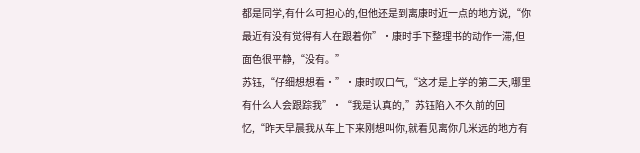都是同学,有什么可担心的,但他还是到离康时近一点的地方说,“你最近有没有觉得有人在跟着你”·康时手下整理书的动作一滞,但面色很平静,“没有。”
苏钰,“仔细想想看·”·康时叹口气,“这才是上学的第二天,哪里有什么人会跟踪我”·“我是认真的,”苏钰陷入不久前的回忆,“昨天早晨我从车上下来刚想叫你,就看见离你几米远的地方有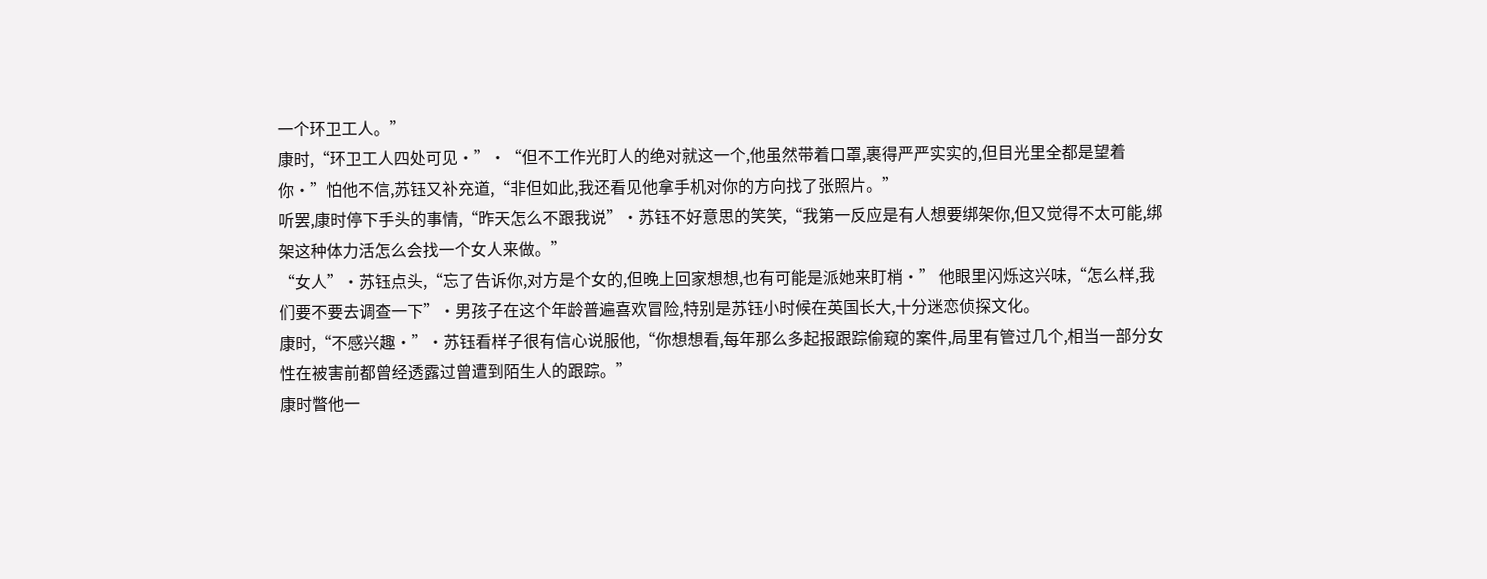一个环卫工人。”
康时,“环卫工人四处可见·”·“但不工作光盯人的绝对就这一个,他虽然带着口罩,裹得严严实实的,但目光里全都是望着你·”怕他不信,苏钰又补充道,“非但如此,我还看见他拿手机对你的方向找了张照片。”
听罢,康时停下手头的事情,“昨天怎么不跟我说”·苏钰不好意思的笑笑,“我第一反应是有人想要绑架你,但又觉得不太可能,绑架这种体力活怎么会找一个女人来做。”
“女人”·苏钰点头,“忘了告诉你,对方是个女的,但晚上回家想想,也有可能是派她来盯梢·” 他眼里闪烁这兴味,“怎么样,我们要不要去调查一下”·男孩子在这个年龄普遍喜欢冒险,特别是苏钰小时候在英国长大,十分迷恋侦探文化。
康时,“不感兴趣·”·苏钰看样子很有信心说服他,“你想想看,每年那么多起报跟踪偷窥的案件,局里有管过几个,相当一部分女性在被害前都曾经透露过曾遭到陌生人的跟踪。”
康时瞥他一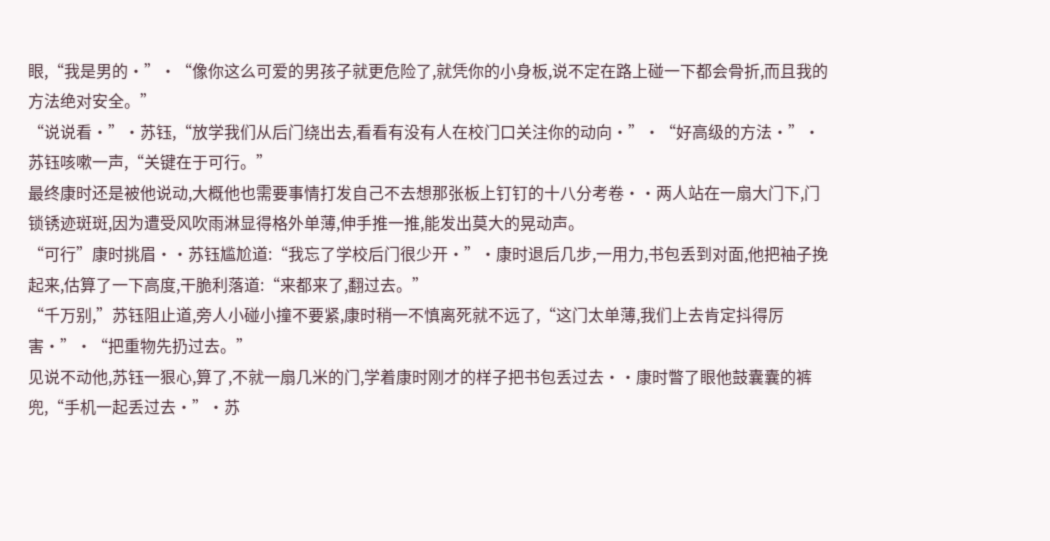眼,“我是男的·”·“像你这么可爱的男孩子就更危险了,就凭你的小身板,说不定在路上碰一下都会骨折,而且我的方法绝对安全。”
“说说看·”·苏钰,“放学我们从后门绕出去,看看有没有人在校门口关注你的动向·”·“好高级的方法·”·苏钰咳嗽一声,“关键在于可行。”
最终康时还是被他说动,大概他也需要事情打发自己不去想那张板上钉钉的十八分考卷··两人站在一扇大门下,门锁锈迹斑斑,因为遭受风吹雨淋显得格外单薄,伸手推一推,能发出莫大的晃动声。
“可行”康时挑眉··苏钰尴尬道:“我忘了学校后门很少开·”·康时退后几步,一用力,书包丢到对面,他把袖子挽起来,估算了一下高度,干脆利落道:“来都来了,翻过去。”
“千万别,”苏钰阻止道,旁人小碰小撞不要紧,康时稍一不慎离死就不远了,“这门太单薄,我们上去肯定抖得厉害·”·“把重物先扔过去。”
见说不动他,苏钰一狠心,算了,不就一扇几米的门,学着康时刚才的样子把书包丢过去··康时瞥了眼他鼓囊囊的裤兜,“手机一起丢过去·”·苏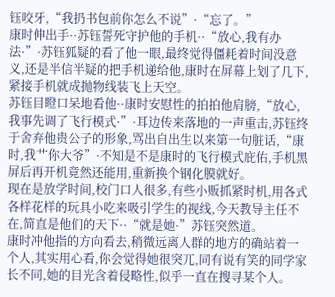钰咬牙,“我扔书包前你怎么不说”·“忘了。”
康时伸出手··苏钰誓死守护他的手机··“放心,我有办法·”·苏钰狐疑的看了他一眼,最终觉得僵耗着时间没意义,还是半信半疑的把手机递给他,康时在屏幕上划了几下,紧接手机就成抛物线装飞上天空。
苏钰目瞪口呆地看他··康时安慰性的拍拍他肩膀,“放心,我事先调了飞行模式·”·耳边传来落地的一声重击,苏钰终于舍弃他贵公子的形象,骂出自出生以来第一句脏话,“康时,我艹你大爷”·不知是不是康时的飞行模式庇佑,手机黑屏后再开机竟然还能用,重新换个钢化膜就好。
现在是放学时间,校门口人很多,有些小贩抓紧时机,用各式各样花样的玩具小吃来吸引学生的视线,今天教导主任不在,简直是他们的天下··“就是她·”苏钰突然道。
康时冲他指的方向看去,稍微远离人群的地方的确站着一个人,其实用心看,你会觉得她很突兀,同有说有笑的同学家长不同,她的目光含着侵略性,似乎一直在搜寻某个人。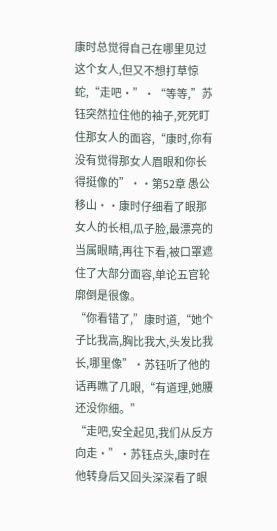康时总觉得自己在哪里见过这个女人,但又不想打草惊蛇,“走吧·”·“等等,”苏钰突然拉住他的袖子,死死盯住那女人的面容,“康时,你有没有觉得那女人眉眼和你长得挺像的”··第52章 愚公移山··康时仔细看了眼那女人的长相,瓜子脸,最漂亮的当属眼睛,再往下看,被口罩遮住了大部分面容,单论五官轮廓倒是很像。
“你看错了,”康时道,“她个子比我高,胸比我大,头发比我长,哪里像”·苏钰听了他的话再瞧了几眼,“有道理,她腰还没你细。”
“走吧,安全起见,我们从反方向走·”·苏钰点头,康时在他转身后又回头深深看了眼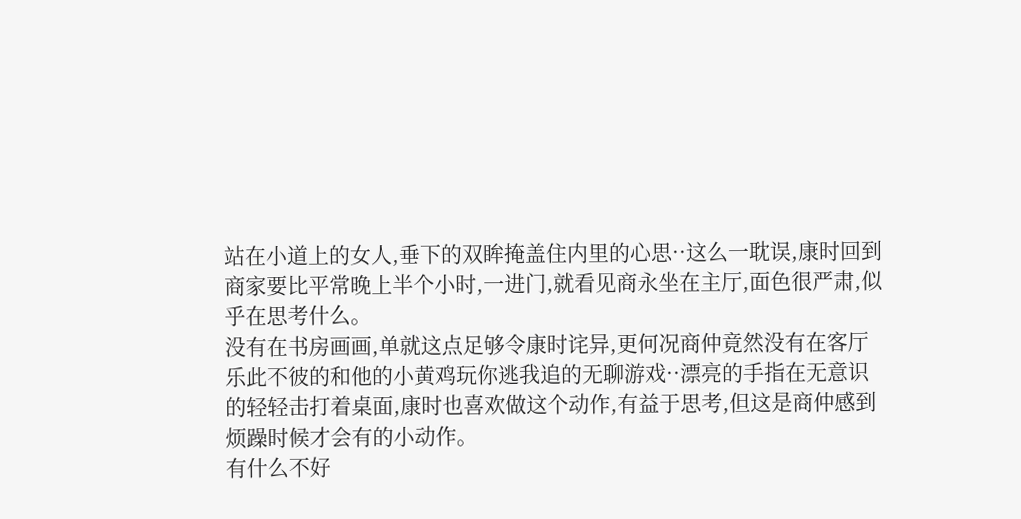站在小道上的女人,垂下的双眸掩盖住内里的心思··这么一耽误,康时回到商家要比平常晚上半个小时,一进门,就看见商永坐在主厅,面色很严肃,似乎在思考什么。
没有在书房画画,单就这点足够令康时诧异,更何况商仲竟然没有在客厅乐此不彼的和他的小黄鸡玩你逃我追的无聊游戏··漂亮的手指在无意识的轻轻击打着桌面,康时也喜欢做这个动作,有益于思考,但这是商仲感到烦躁时候才会有的小动作。
有什么不好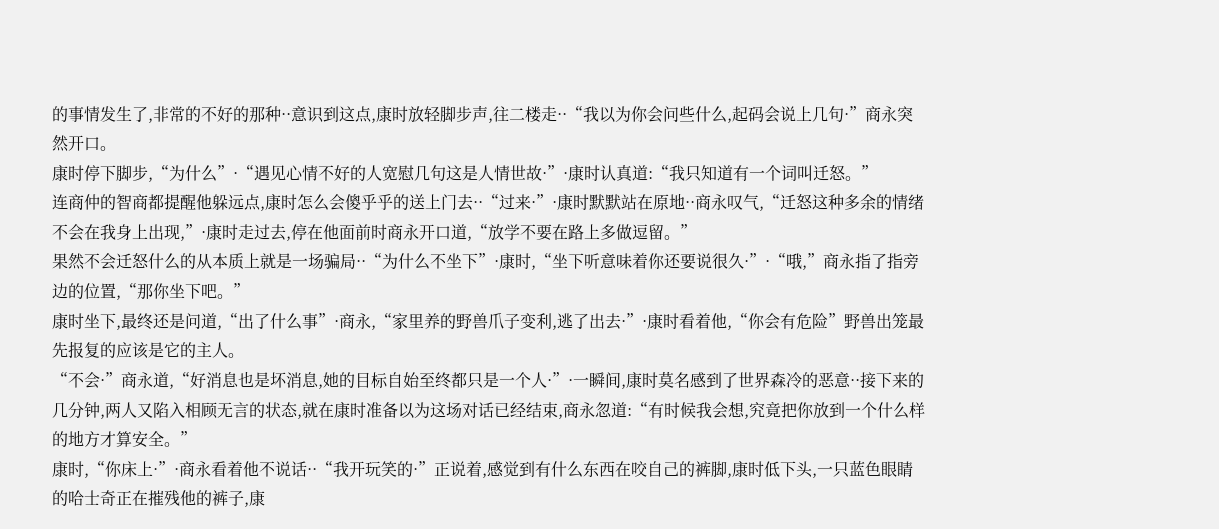的事情发生了,非常的不好的那种··意识到这点,康时放轻脚步声,往二楼走··“我以为你会问些什么,起码会说上几句·”商永突然开口。
康时停下脚步,“为什么”·“遇见心情不好的人宽慰几句这是人情世故·”·康时认真道:“我只知道有一个词叫迁怒。”
连商仲的智商都提醒他躲远点,康时怎么会傻乎乎的送上门去··“过来·”·康时默默站在原地··商永叹气,“迁怒这种多余的情绪不会在我身上出现,”·康时走过去,停在他面前时商永开口道,“放学不要在路上多做逗留。”
果然不会迁怒什么的从本质上就是一场骗局··“为什么不坐下”·康时,“坐下听意味着你还要说很久·”·“哦,”商永指了指旁边的位置,“那你坐下吧。”
康时坐下,最终还是问道,“出了什么事”·商永,“家里养的野兽爪子变利,逃了出去·”·康时看着他,“你会有危险”野兽出笼最先报复的应该是它的主人。
“不会·”商永道,“好消息也是坏消息,她的目标自始至终都只是一个人·”·一瞬间,康时莫名感到了世界森冷的恶意··接下来的几分钟,两人又陷入相顾无言的状态,就在康时准备以为这场对话已经结束,商永忽道:“有时候我会想,究竟把你放到一个什么样的地方才算安全。”
康时,“你床上·”·商永看着他不说话··“我开玩笑的·”正说着,感觉到有什么东西在咬自己的裤脚,康时低下头,一只蓝色眼睛的哈士奇正在摧残他的裤子,康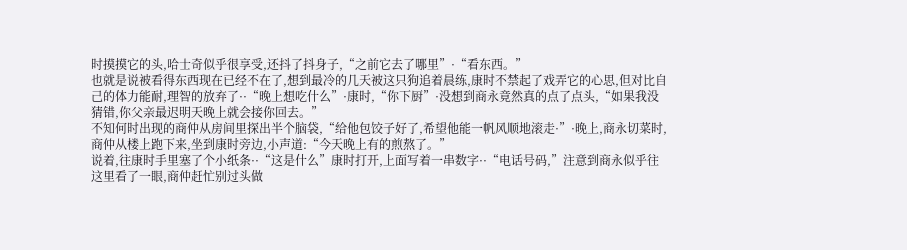时摸摸它的头,哈士奇似乎很享受,还抖了抖身子,“之前它去了哪里”·“看东西。”
也就是说被看得东西现在已经不在了,想到最冷的几天被这只狗追着晨练,康时不禁起了戏弄它的心思,但对比自己的体力能耐,理智的放弃了··“晚上想吃什么”·康时,“你下厨”·没想到商永竟然真的点了点头,“如果我没猜错,你父亲最迟明天晚上就会接你回去。”
不知何时出现的商仲从房间里探出半个脑袋,“给他包饺子好了,希望他能一帆风顺地滚走·”·晚上,商永切菜时,商仲从楼上跑下来,坐到康时旁边,小声道:“今天晚上有的煎熬了。”
说着,往康时手里塞了个小纸条··“这是什么”康时打开,上面写着一串数字··“电话号码,”注意到商永似乎往这里看了一眼,商仲赶忙别过头做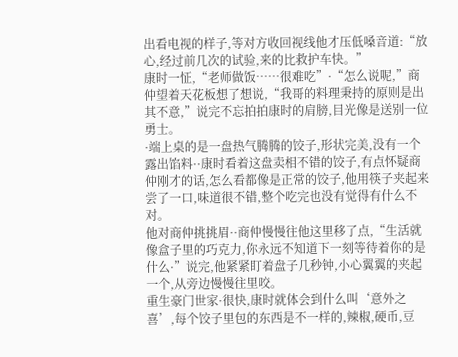出看电视的样子,等对方收回视线他才压低嗓音道:“放心,经过前几次的试验,来的比救护车快。”
康时一怔,“老师做饭……很难吃”·“怎么说呢,”商仲望着天花板想了想说,“我哥的料理秉持的原则是出其不意,”说完不忘拍拍康时的肩膀,目光像是送别一位勇士。
·端上桌的是一盘热气腾腾的饺子,形状完美,没有一个露出馅料··康时看着这盘卖相不错的饺子,有点怀疑商仲刚才的话,怎么看都像是正常的饺子,他用筷子夹起来尝了一口,味道很不错,整个吃完也没有觉得有什么不对。
他对商仲挑挑眉··商仲慢慢往他这里移了点,“生活就像盒子里的巧克力,你永远不知道下一刻等待着你的是什么·”说完,他紧紧盯着盘子几秒钟,小心翼翼的夹起一个,从旁边慢慢往里咬。
重生豪门世家·很快,康时就体会到什么叫‘意外之喜’,每个饺子里包的东西是不一样的,辣椒,硬币,豆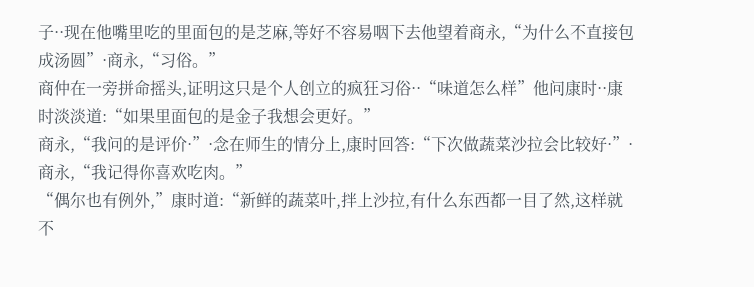子··现在他嘴里吃的里面包的是芝麻,等好不容易咽下去他望着商永,“为什么不直接包成汤圆”·商永,“习俗。”
商仲在一旁拼命摇头,证明这只是个人创立的疯狂习俗··“味道怎么样”他问康时··康时淡淡道:“如果里面包的是金子我想会更好。”
商永,“我问的是评价·”·念在师生的情分上,康时回答:“下次做蔬菜沙拉会比较好·”·商永,“我记得你喜欢吃肉。”
“偶尔也有例外,”康时道:“新鲜的蔬菜叶,拌上沙拉,有什么东西都一目了然,这样就不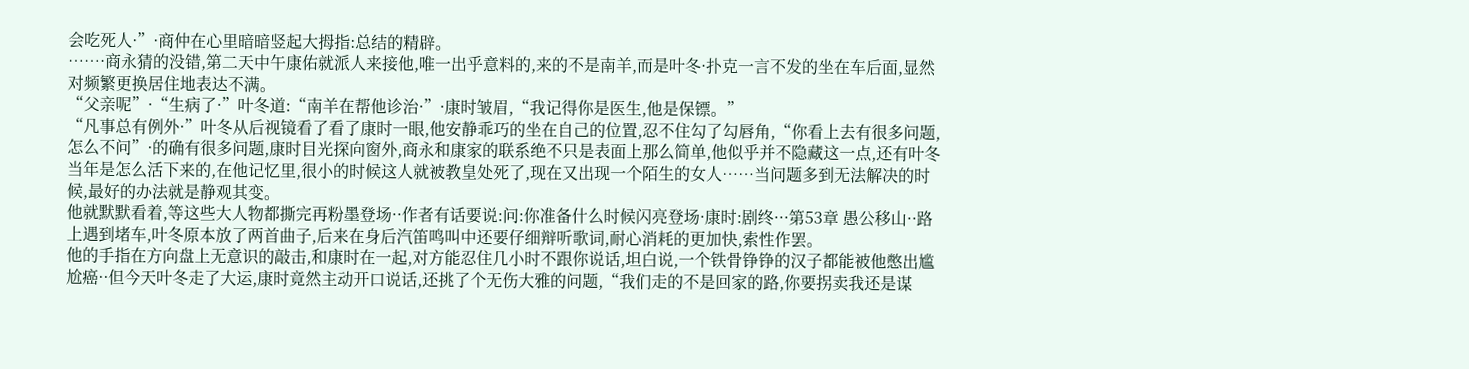会吃死人·”·商仲在心里暗暗竖起大拇指:总结的精辟。
……·商永猜的没错,第二天中午康佑就派人来接他,唯一出乎意料的,来的不是南羊,而是叶冬·扑克一言不发的坐在车后面,显然对频繁更换居住地表达不满。
“父亲呢”·“生病了·”叶冬道:“南羊在帮他诊治·”·康时皱眉,“我记得你是医生,他是保镖。”
“凡事总有例外·”叶冬从后视镜看了看了康时一眼,他安静乖巧的坐在自己的位置,忍不住勾了勾唇角,“你看上去有很多问题,怎么不问”·的确有很多问题,康时目光探向窗外,商永和康家的联系绝不只是表面上那么简单,他似乎并不隐藏这一点,还有叶冬当年是怎么活下来的,在他记忆里,很小的时候这人就被教皇处死了,现在又出现一个陌生的女人……当问题多到无法解决的时候,最好的办法就是静观其变。
他就默默看着,等这些大人物都撕完再粉墨登场··作者有话要说:问:你准备什么时候闪亮登场·康时:剧终···第53章 愚公移山··路上遇到堵车,叶冬原本放了两首曲子,后来在身后汽笛鸣叫中还要仔细辩听歌词,耐心消耗的更加快,索性作罢。
他的手指在方向盘上无意识的敲击,和康时在一起,对方能忍住几小时不跟你说话,坦白说,一个铁骨铮铮的汉子都能被他憋出尴尬癌··但今天叶冬走了大运,康时竟然主动开口说话,还挑了个无伤大雅的问题,“我们走的不是回家的路,你要拐卖我还是谋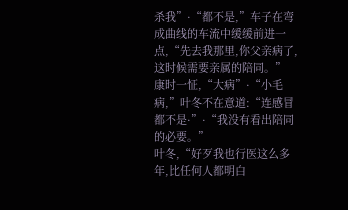杀我”·“都不是,”车子在弯成曲线的车流中缓缓前进一点,“先去我那里,你父亲病了,这时候需要亲属的陪同。”
康时一怔,“大病”·“小毛病,”叶冬不在意道:“连感冒都不是·”·“我没有看出陪同的必要。”
叶冬,“好歹我也行医这么多年,比任何人都明白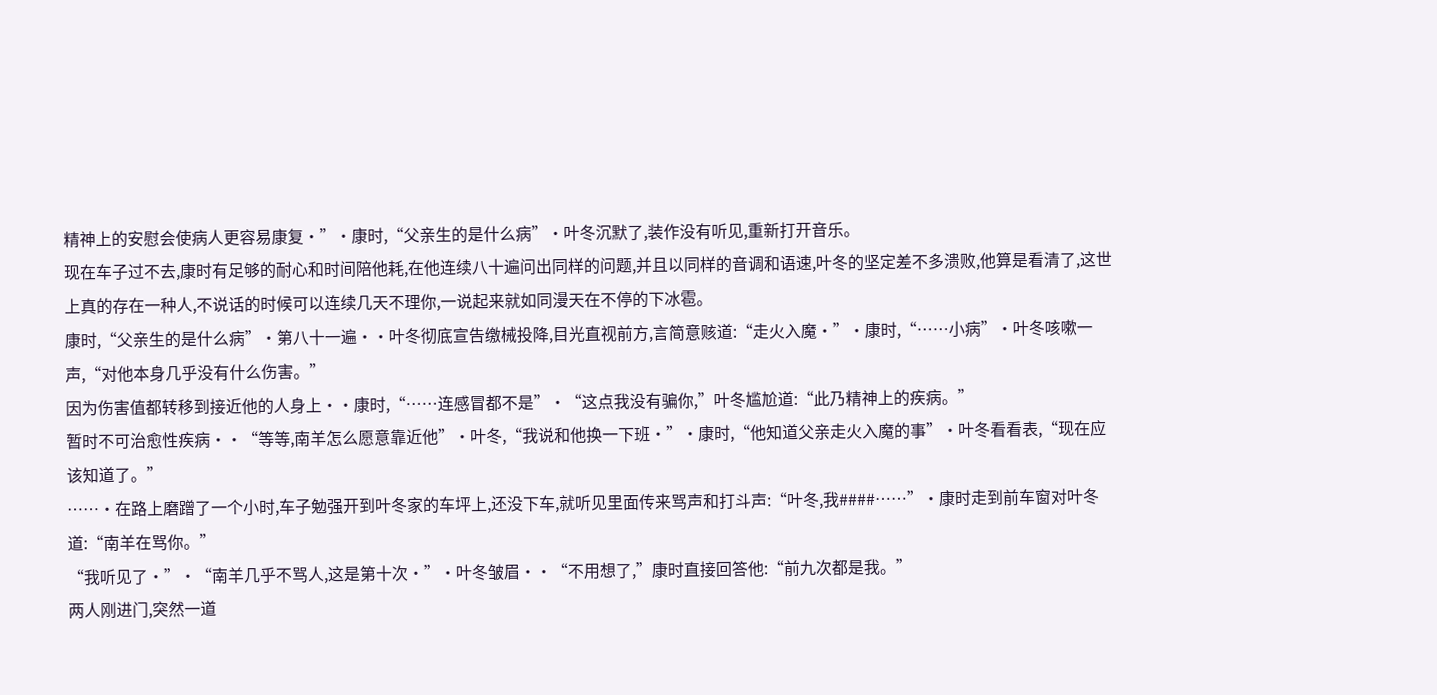精神上的安慰会使病人更容易康复·”·康时,“父亲生的是什么病”·叶冬沉默了,装作没有听见,重新打开音乐。
现在车子过不去,康时有足够的耐心和时间陪他耗,在他连续八十遍问出同样的问题,并且以同样的音调和语速,叶冬的坚定差不多溃败,他算是看清了,这世上真的存在一种人,不说话的时候可以连续几天不理你,一说起来就如同漫天在不停的下冰雹。
康时,“父亲生的是什么病”·第八十一遍··叶冬彻底宣告缴械投降,目光直视前方,言简意赅道:“走火入魔·”·康时,“……小病”·叶冬咳嗽一声,“对他本身几乎没有什么伤害。”
因为伤害值都转移到接近他的人身上··康时,“……连感冒都不是”·“这点我没有骗你,”叶冬尴尬道:“此乃精神上的疾病。”
暂时不可治愈性疾病··“等等,南羊怎么愿意靠近他”·叶冬,“我说和他换一下班·”·康时,“他知道父亲走火入魔的事”·叶冬看看表,“现在应该知道了。”
……·在路上磨蹭了一个小时,车子勉强开到叶冬家的车坪上,还没下车,就听见里面传来骂声和打斗声:“叶冬,我####……”·康时走到前车窗对叶冬道:“南羊在骂你。”
“我听见了·”·“南羊几乎不骂人,这是第十次·”·叶冬皱眉··“不用想了,”康时直接回答他:“前九次都是我。”
两人刚进门,突然一道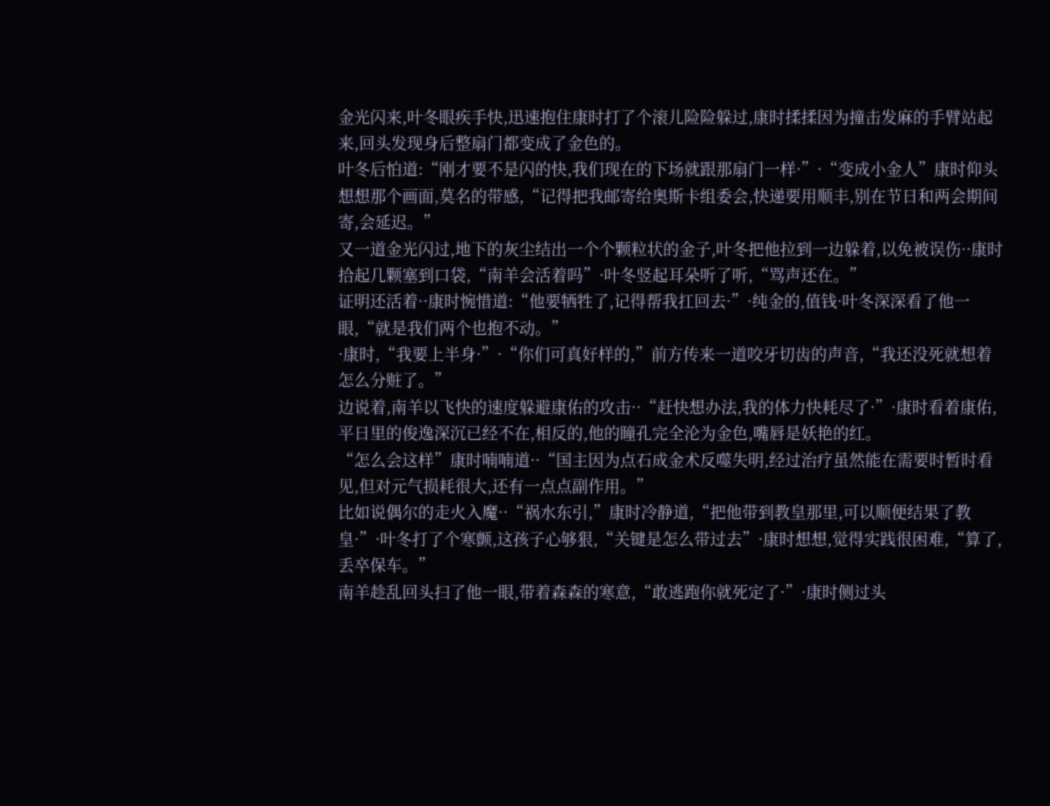金光闪来,叶冬眼疾手快,迅速抱住康时打了个滚儿险险躲过,康时揉揉因为撞击发麻的手臂站起来,回头发现身后整扇门都变成了金色的。
叶冬后怕道:“刚才要不是闪的快,我们现在的下场就跟那扇门一样·”·“变成小金人”康时仰头想想那个画面,莫名的带感,“记得把我邮寄给奥斯卡组委会,快递要用顺丰,别在节日和两会期间寄,会延迟。”
又一道金光闪过,地下的灰尘结出一个个颗粒状的金子,叶冬把他拉到一边躲着,以免被误伤··康时拾起几颗塞到口袋,“南羊会活着吗”·叶冬竖起耳朵听了听,“骂声还在。”
证明还活着··康时惋惜道:“他要牺牲了,记得帮我扛回去·”·纯金的,值钱·叶冬深深看了他一眼,“就是我们两个也抱不动。”
·康时,“我要上半身·”·“你们可真好样的,”前方传来一道咬牙切齿的声音,“我还没死就想着怎么分赃了。”
边说着,南羊以飞快的速度躲避康佑的攻击··“赶快想办法,我的体力快耗尽了·”·康时看着康佑,平日里的俊逸深沉已经不在,相反的,他的瞳孔完全沦为金色,嘴唇是妖艳的红。
“怎么会这样”康时喃喃道··“国主因为点石成金术反噬失明,经过治疗虽然能在需要时暂时看见,但对元气损耗很大,还有一点点副作用。”
比如说偶尔的走火入魔··“祸水东引,”康时冷静道,“把他带到教皇那里,可以顺便结果了教皇·”·叶冬打了个寒颤,这孩子心够狠,“关键是怎么带过去”·康时想想,觉得实践很困难,“算了,丢卒保车。”
南羊趁乱回头扫了他一眼,带着森森的寒意,“敢逃跑你就死定了·”·康时侧过头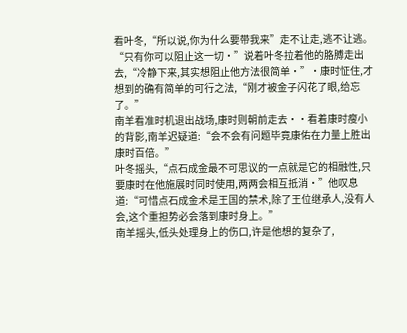看叶冬,“所以说,你为什么要带我来”走不让走,逃不让逃。
“只有你可以阻止这一切·”说着叶冬拉着他的胳膊走出去,“冷静下来,其实想阻止他方法很简单·”·康时怔住,才想到的确有简单的可行之法,“刚才被金子闪花了眼,给忘了。”
南羊看准时机退出战场,康时则朝前走去··看着康时瘦小的背影,南羊迟疑道:“会不会有问题毕竟康佑在力量上胜出康时百倍。”
叶冬摇头,“点石成金最不可思议的一点就是它的相融性,只要康时在他施展时同时使用,两两会相互抵消·”他叹息道:“可惜点石成金术是王国的禁术,除了王位继承人,没有人会,这个重担势必会落到康时身上。”
南羊摇头,低头处理身上的伤口,许是他想的复杂了,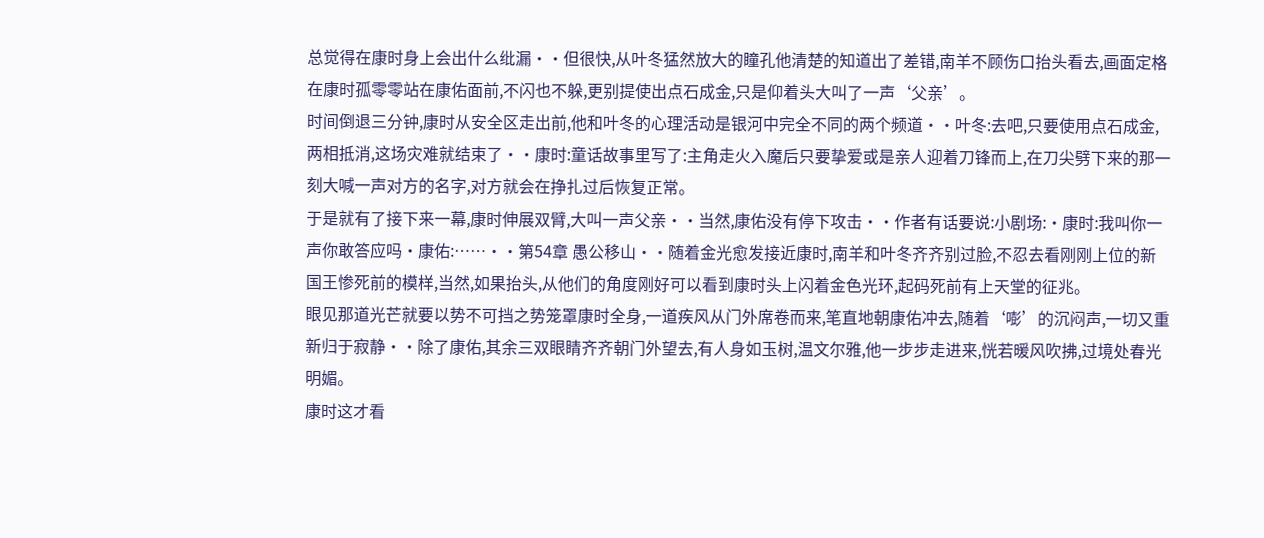总觉得在康时身上会出什么纰漏··但很快,从叶冬猛然放大的瞳孔他清楚的知道出了差错,南羊不顾伤口抬头看去,画面定格在康时孤零零站在康佑面前,不闪也不躲,更别提使出点石成金,只是仰着头大叫了一声‘父亲’。
时间倒退三分钟,康时从安全区走出前,他和叶冬的心理活动是银河中完全不同的两个频道··叶冬:去吧,只要使用点石成金,两相抵消,这场灾难就结束了··康时:童话故事里写了:主角走火入魔后只要挚爱或是亲人迎着刀锋而上,在刀尖劈下来的那一刻大喊一声对方的名字,对方就会在挣扎过后恢复正常。
于是就有了接下来一幕,康时伸展双臂,大叫一声父亲··当然,康佑没有停下攻击··作者有话要说:小剧场:·康时:我叫你一声你敢答应吗·康佑:……··第54章 愚公移山··随着金光愈发接近康时,南羊和叶冬齐齐别过脸,不忍去看刚刚上位的新国王惨死前的模样,当然,如果抬头,从他们的角度刚好可以看到康时头上闪着金色光环,起码死前有上天堂的征兆。
眼见那道光芒就要以势不可挡之势笼罩康时全身,一道疾风从门外席卷而来,笔直地朝康佑冲去,随着‘嘭’的沉闷声,一切又重新归于寂静··除了康佑,其余三双眼睛齐齐朝门外望去,有人身如玉树,温文尔雅,他一步步走进来,恍若暖风吹拂,过境处春光明媚。
康时这才看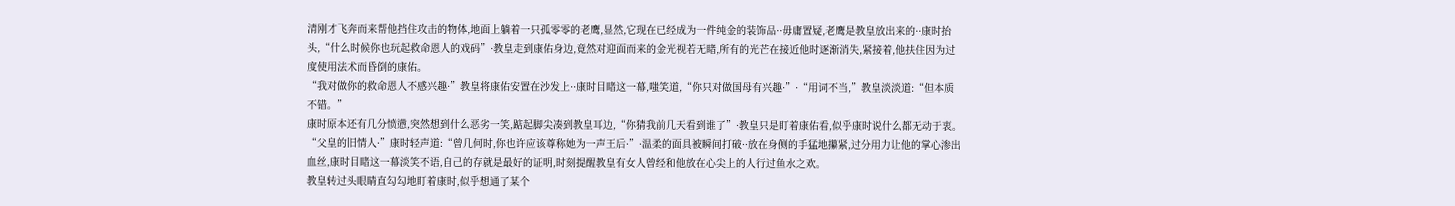清刚才飞奔而来帮他挡住攻击的物体,地面上躺着一只孤零零的老鹰,显然,它现在已经成为一件纯金的装饰品··毋庸置疑,老鹰是教皇放出来的··康时抬头,“什么时候你也玩起救命恩人的戏码”·教皇走到康佑身边,竟然对迎面而来的金光视若无睹,所有的光芒在接近他时逐渐消失,紧接着,他扶住因为过度使用法术而昏倒的康佑。
“我对做你的救命恩人不感兴趣·”教皇将康佑安置在沙发上··康时目睹这一幕,嗤笑道,“你只对做国母有兴趣·”·“用词不当,”教皇淡淡道:“但本质不错。”
康时原本还有几分愤懑,突然想到什么恶劣一笑,踮起脚尖凑到教皇耳边,“你猜我前几天看到谁了”·教皇只是盯着康佑看,似乎康时说什么都无动于衷。
“父皇的旧情人·”康时轻声道:“曾几何时,你也许应该尊称她为一声王后·”·温柔的面具被瞬间打破··放在身侧的手猛地攥紧,过分用力让他的掌心渗出血丝,康时目睹这一幕淡笑不语,自己的存就是最好的证明,时刻提醒教皇有女人曾经和他放在心尖上的人行过鱼水之欢。
教皇转过头眼睛直勾勾地盯着康时,似乎想通了某个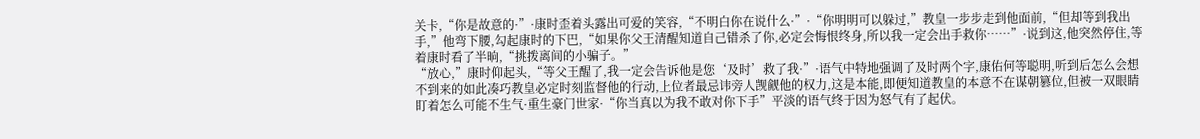关卡,“你是故意的·”·康时歪着头露出可爱的笑容,“不明白你在说什么·”·“你明明可以躲过,”教皇一步步走到他面前,“但却等到我出手,”他弯下腰,勾起康时的下巴,“如果你父王清醒知道自己错杀了你,必定会悔恨终身,所以我一定会出手救你……”·说到这,他突然停住,等着康时看了半晌,“挑拨离间的小骗子。”
“放心,”康时仰起头,“等父王醒了,我一定会告诉他是您‘及时’救了我·”·语气中特地强调了及时两个字,康佑何等聪明,听到后怎么会想不到来的如此凑巧教皇必定时刻监督他的行动,上位者最忌讳旁人觊觎他的权力,这是本能,即便知道教皇的本意不在谋朝篡位,但被一双眼睛盯着怎么可能不生气·重生豪门世家·“你当真以为我不敢对你下手”平淡的语气终于因为怒气有了起伏。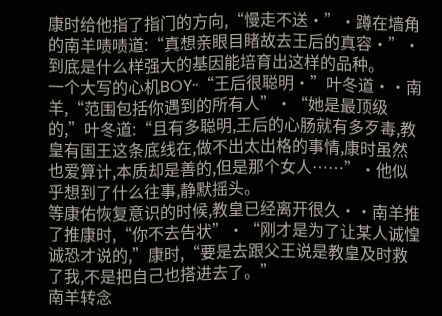康时给他指了指门的方向,“慢走不送·”·蹲在墙角的南羊啧啧道:“真想亲眼目睹故去王后的真容·”·到底是什么样强大的基因能培育出这样的品种。
一个大写的心机BOY··“王后很聪明·”叶冬道··南羊,“范围包括你遇到的所有人”·“她是最顶级的,”叶冬道:“且有多聪明,王后的心肠就有多歹毒,教皇有国王这条底线在,做不出太出格的事情,康时虽然也爱算计,本质却是善的,但是那个女人……”·他似乎想到了什么往事,静默摇头。
等康佑恢复意识的时候,教皇已经离开很久··南羊推了推康时,“你不去告状”·“刚才是为了让某人诚惶诚恐才说的,”康时,“要是去跟父王说是教皇及时救了我,不是把自己也搭进去了。”
南羊转念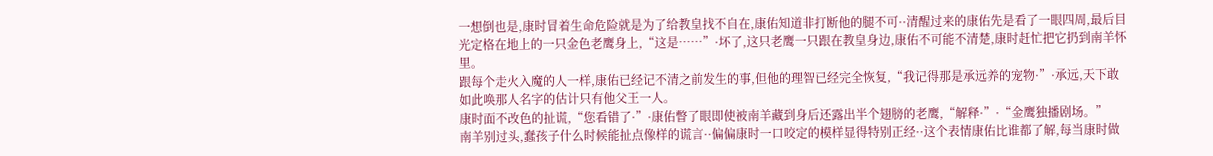一想倒也是,康时冒着生命危险就是为了给教皇找不自在,康佑知道非打断他的腿不可··清醒过来的康佑先是看了一眼四周,最后目光定格在地上的一只金色老鹰身上,“这是……”·坏了,这只老鹰一只跟在教皇身边,康佑不可能不清楚,康时赶忙把它扔到南羊怀里。
跟每个走火入魔的人一样,康佑已经记不清之前发生的事,但他的理智已经完全恢复,“我记得那是承远养的宠物·”·承远,天下敢如此唤那人名字的估计只有他父王一人。
康时面不改色的扯谎,“您看错了·”·康佑瞥了眼即使被南羊藏到身后还露出半个翅膀的老鹰,“解释·”·“金鹰独播剧场。”
南羊别过头,蠢孩子什么时候能扯点像样的谎言··偏偏康时一口咬定的模样显得特别正经··这个表情康佑比谁都了解,每当康时做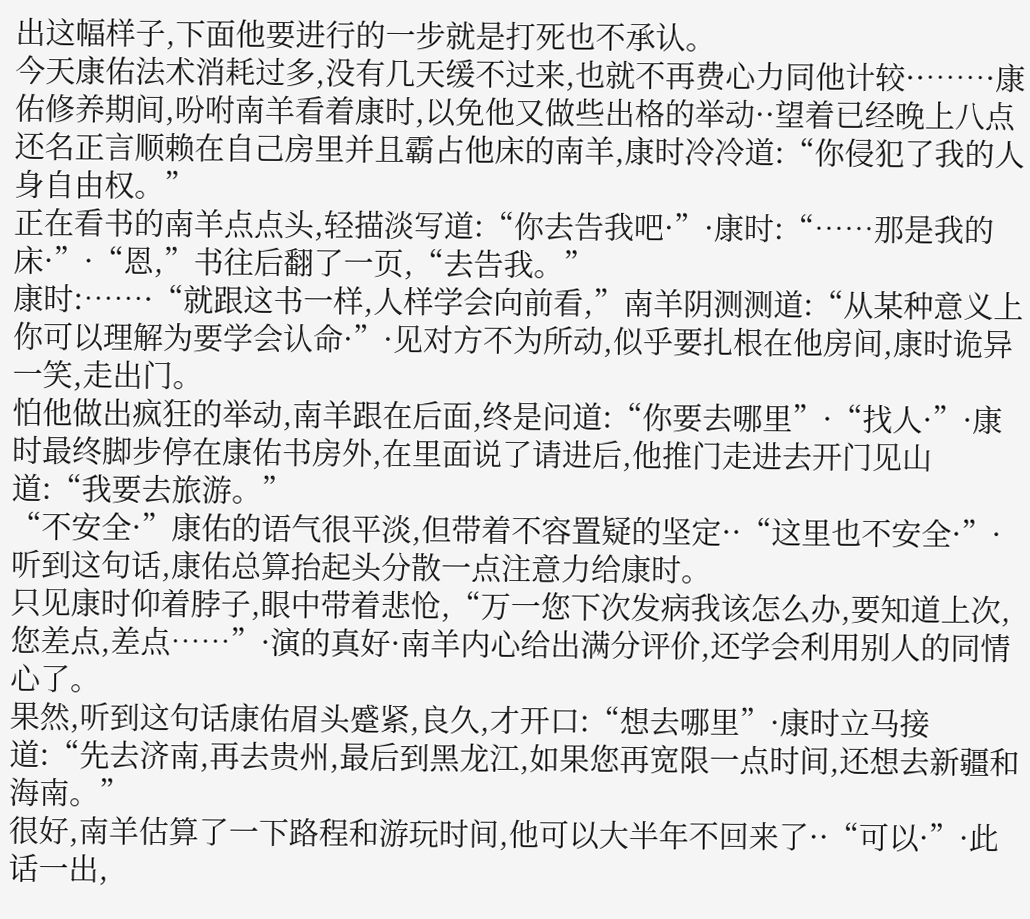出这幅样子,下面他要进行的一步就是打死也不承认。
今天康佑法术消耗过多,没有几天缓不过来,也就不再费心力同他计较··……·康佑修养期间,吩咐南羊看着康时,以免他又做些出格的举动··望着已经晚上八点还名正言顺赖在自己房里并且霸占他床的南羊,康时冷冷道:“你侵犯了我的人身自由权。”
正在看书的南羊点点头,轻描淡写道:“你去告我吧·”·康时:“……那是我的床·”·“恩,”书往后翻了一页,“去告我。”
康时:……·“就跟这书一样,人样学会向前看,”南羊阴测测道:“从某种意义上你可以理解为要学会认命·”·见对方不为所动,似乎要扎根在他房间,康时诡异一笑,走出门。
怕他做出疯狂的举动,南羊跟在后面,终是问道:“你要去哪里”·“找人·”·康时最终脚步停在康佑书房外,在里面说了请进后,他推门走进去开门见山道:“我要去旅游。”
“不安全·”康佑的语气很平淡,但带着不容置疑的坚定··“这里也不安全·”·听到这句话,康佑总算抬起头分散一点注意力给康时。
只见康时仰着脖子,眼中带着悲怆,“万一您下次发病我该怎么办,要知道上次,您差点,差点……”·演的真好·南羊内心给出满分评价,还学会利用别人的同情心了。
果然,听到这句话康佑眉头蹙紧,良久,才开口:“想去哪里”·康时立马接道:“先去济南,再去贵州,最后到黑龙江,如果您再宽限一点时间,还想去新疆和海南。”
很好,南羊估算了一下路程和游玩时间,他可以大半年不回来了··“可以·”·此话一出,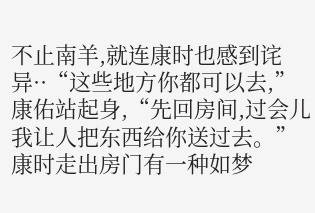不止南羊,就连康时也感到诧异··“这些地方你都可以去,”康佑站起身,“先回房间,过会儿我让人把东西给你送过去。”
康时走出房门有一种如梦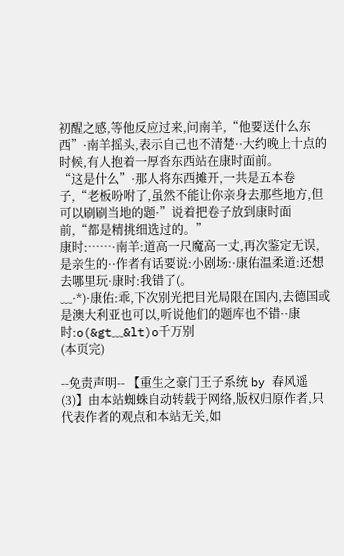初醒之感,等他反应过来,问南羊,“他要送什么东西”·南羊摇头,表示自己也不清楚··大约晚上十点的时候,有人抱着一厚沓东西站在康时面前。
“这是什么”·那人将东西摊开,一共是五本卷子,“老板吩咐了,虽然不能让你亲身去那些地方,但可以刷刷当地的题·”说着把卷子放到康时面前,“都是精挑细选过的。”
康时:……·南羊:道高一尺魔高一丈,再次鉴定无误,是亲生的··作者有话要说:小剧场:·康佑温柔道:还想去哪里玩·康时:我错了(。
﹏·*)·康佑:乖,下次别光把目光局限在国内,去德国或是澳大利亚也可以,听说他们的题库也不错··康时:o(&gt﹏&lt)o千万别
(本页完)

--免责声明-- 【重生之豪门王子系统 by 春风遥(3)】由本站蜘蛛自动转载于网络,版权归原作者,只代表作者的观点和本站无关,如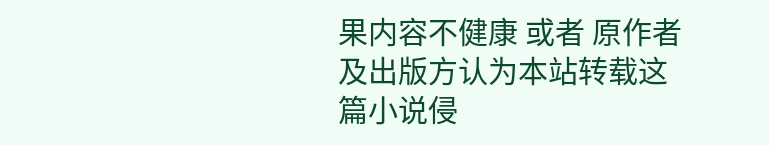果内容不健康 或者 原作者及出版方认为本站转载这篇小说侵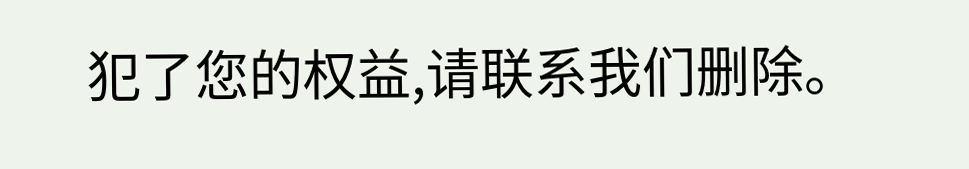犯了您的权益,请联系我们删除。